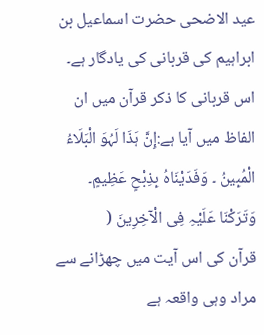عید الاضحی حضرت اسماعیل بن ابراہیم کی قربانی کی یادگار ہے۔ اس قربانی کا ذکر قرآن میں ان الفاظ میں آیا ہے:إِنَّ ہَذَا لَہُوَ الْبَلَاءُ الْمُبِینُ ۔ وَفَدَیْنَاہُ بِذِبْحٍ عَظِیمٍ۔ وَتَرَکْنَا عَلَیْہِ فِی الْآخِرِینَ (
قرآن کی اس آیت میں چھڑانے سے مراد وہی واقعہ ہے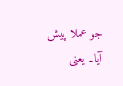جو عملا پیش آیا۔ یعنی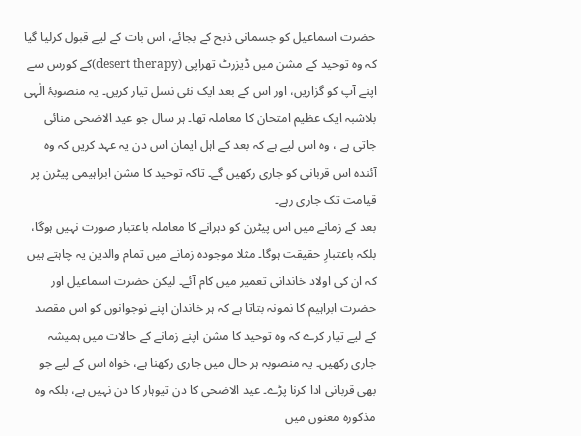حضرت اسماعیل کو جسمانی ذبح کے بجائے، اس بات کے لیے قبول کرلیا گیا کہ وہ توحید کے مشن میں ڈیزرٹ تھراپی (desert therapy)کے کورس سے اپنے آپ کو گزاریں، اور اس کے بعد ایک نئی نسل تیار کریں۔ یہ منصوبۂ الٰہی بلاشبہ ایک عظیم امتحان کا معاملہ تھا۔ ہر سال جو عید الاضحی منائی جاتی ہے ، وہ اس لیے ہے کہ بعد کے اہل ایمان اس دن یہ عہد کریں کہ وہ آئندہ اس قربانی کو جاری رکھیں گے۔ تاکہ توحید کا مشن ابراہیمی پیٹرن پر قیامت تک جاری رہے۔
بعد کے زمانے میں اس پیٹرن کو دہرانے کا معاملہ باعتبار صورت نہیں ہوگا، بلکہ باعتبارِ حقیقت ہوگا۔ مثلا موجودہ زمانے میں تمام والدین یہ چاہتے ہیں کہ ان کی اولاد خاندانی تعمیر میں کام آئے۔ لیکن حضرت اسماعیل اور حضرت ابراہیم کا نمونہ بتاتا ہے کہ ہر خاندان اپنے نوجوانوں کو اس مقصد کے لیے تیار کرے کہ وہ توحید کا مشن اپنے زمانے کے حالات میں ہمیشہ جاری رکھیں۔ یہ منصوبہ ہر حال میں جاری رکھنا ہے، خواہ اس کے لیے جو بھی قربانی ادا کرنا پڑے۔ عید الاضحی کا دن تیوہار کا دن نہیں ہے، بلکہ وہ مذکورہ معنوں میں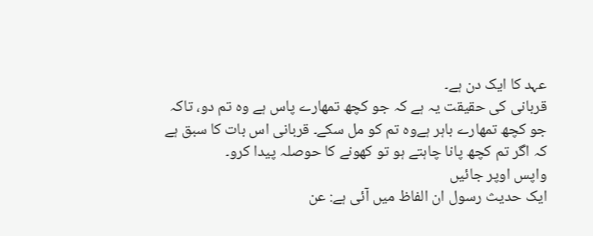عہد کا ایک دن ہے۔
قربانی کی حقیقت یہ ہے کہ جو کچھ تمھارے پاس ہے وہ تم دو، تاکہ جو کچھ تمھارے باہر ہےوہ تم کو مل سکے۔ قربانی اس بات کا سبق ہے کہ اگر تم کچھ پانا چاہتے ہو تو کھونے کا حوصلہ پیدا کرو۔
واپس اوپر جائیں
ایک حدیث رسول ان الفاظ میں آئی ہے: عن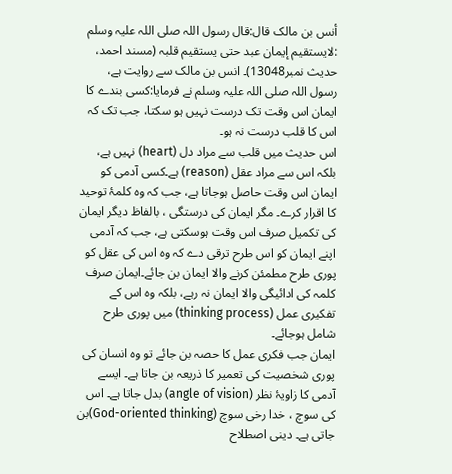أنس بن مالک قال:قال رسول اللہ صلى اللہ علیہ وسلم :لایستقیم إیمان عبد حتى یستقیم قلبہ (مسند احمد، حدیث نمبر13048)۔ انس بن مالک سے روایت ہے، رسول اللہ صلی اللہ علیہ وسلم نے فرمایا:کسی بندے کا ایمان اس وقت تک درست نہیں ہو سکتا، جب تک کہ اس کا قلب درست نہ ہو۔
اس حدیث میں قلب سے مراد دل (heart) نہیں ہے، بلکہ اس سے مراد عقل (reason) ہے۔کسی آدمی کو ایمان اس وقت حاصل ہوجاتا ہے، جب کہ وہ کلمۂ توحید کا اقرار کرے۔ مگر ایمان کی درستگی ، بالفاظ دیگر ایمان کی تکمیل صرف اس وقت ہوسکتی ہے، جب کہ آدمی اپنے ایمان کو اس طرح ترقی دے کہ وہ اس کی عقل کو پوری طرح مطمئن کرنے والا ایمان بن جائے۔ایمان صرف کلمہ کی ادائیگی والا ایمان نہ رہے، بلکہ وہ اس کے تفکیری عمل (thinking process) میں پوری طرح شامل ہوجائے۔
ایمان جب فکری عمل کا حصہ بن جائے تو وہ انسان کی پوری شخصیت کی تعمیر کا ذریعہ بن جاتا ہے۔ ایسے آدمی کا زاویۂ نظر (angle of vision) بدل جاتا ہے۔ اس کی سوچ ، خدا رخی سوچ (God-oriented thinking)بن جاتی ہے۔ دینی اصطلاح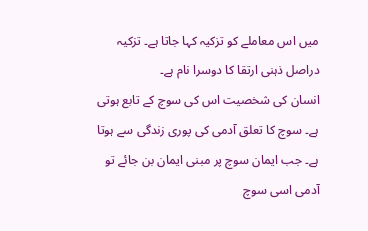میں اس معاملے کو تزکیہ کہا جاتا ہے۔ تزکیہ دراصل ذہنی ارتقا کا دوسرا نام ہے۔
انسان کی شخصیت اس کی سوچ کے تابع ہوتی ہے۔ سوچ کا تعلق آدمی کی پوری زندگی سے ہوتا ہے۔ جب ایمان سوچ پر مبنی ایمان بن جائے تو آدمی اسی سوچ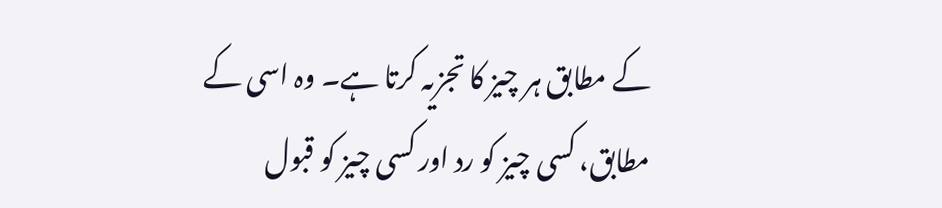کے مطابق ہر چیز کا تجزیہ کرتا ہے۔ وہ اسی کے مطابق، کسی چیز کو رد اور کسی چیز کو قبول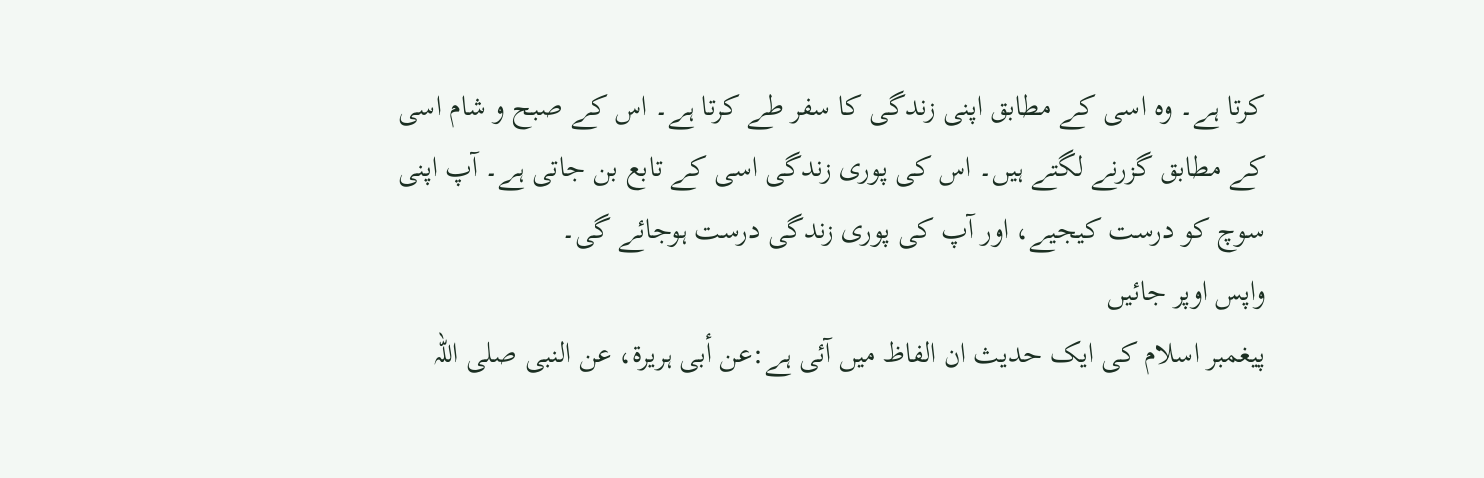کرتا ہے۔ وہ اسی کے مطابق اپنی زندگی کا سفر طے کرتا ہے۔ اس کے صبح و شام اسی کے مطابق گزرنے لگتے ہیں۔ اس کی پوری زندگی اسی کے تابع بن جاتی ہے۔ آپ اپنی سوچ کو درست کیجیے، اور آپ کی پوری زندگی درست ہوجائے گی۔
واپس اوپر جائیں
پیغمبر اسلام کی ایک حدیث ان الفاظ میں آئی ہے:عن أبی ہریرة، عن النبی صلى اللہ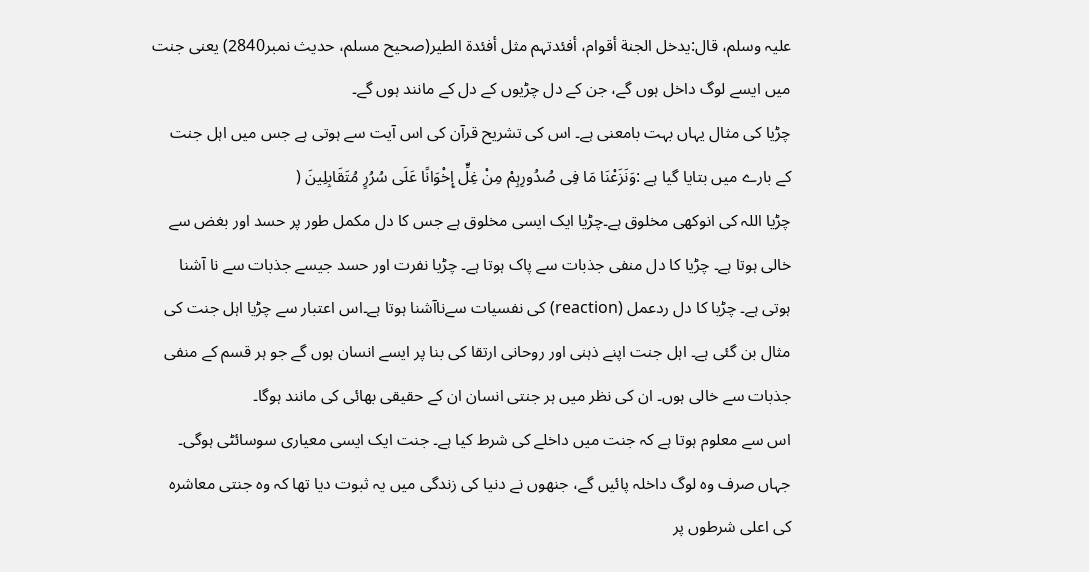علیہ وسلم، قال:یدخل الجنة أقوام، أفئدتہم مثل أفئدة الطیر(صحیح مسلم، حدیث نمبر2840) یعنی جنت میں ایسے لوگ داخل ہوں گے، جن کے دل چڑیوں کے دل کے مانند ہوں گے۔
چڑیا کی مثال یہاں بہت بامعنی ہے۔ اس کی تشریح قرآن کی اس آیت سے ہوتی ہے جس میں اہل جنت کے بارے میں بتایا گیا ہے :وَنَزَعْنَا مَا فِی صُدُورِہِمْ مِنْ غِلٍّ إِخْوَانًا عَلَى سُرُرٍ مُتَقَابِلِینَ (
چڑیا اللہ کی انوکھی مخلوق ہے۔چڑیا ایک ایسی مخلوق ہے جس کا دل مکمل طور پر حسد اور بغض سے خالی ہوتا ہے۔ چڑیا کا دل منفی جذبات سے پاک ہوتا ہے۔ چڑیا نفرت اور حسد جیسے جذبات سے نا آشنا ہوتی ہے۔ چڑیا کا دل ردعمل (reaction) کی نفسیات سےناآشنا ہوتا ہے۔اس اعتبار سے چڑیا اہل جنت کی مثال بن گئی ہے۔ اہل جنت اپنے ذہنی اور روحانی ارتقا کی بنا پر ایسے انسان ہوں گے جو ہر قسم کے منفی جذبات سے خالی ہوں۔ ان کی نظر میں ہر جنتی انسان ان کے حقیقی بھائی کی مانند ہوگا۔
اس سے معلوم ہوتا ہے کہ جنت میں داخلے کی شرط کیا ہے۔ جنت ایک ایسی معیاری سوسائٹی ہوگی۔ جہاں صرف وہ لوگ داخلہ پائیں گے، جنھوں نے دنیا کی زندگی میں یہ ثبوت دیا تھا کہ وہ جنتی معاشرہ کی اعلی شرطوں پر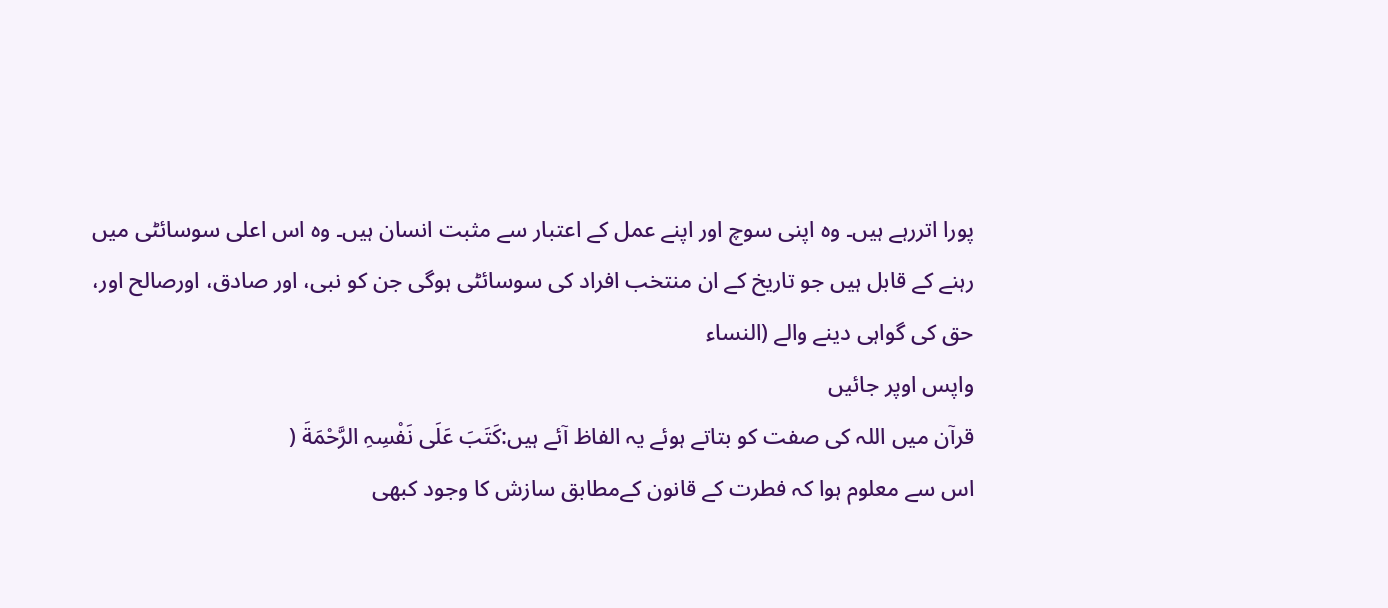پورا اتررہے ہیں۔ وہ اپنی سوچ اور اپنے عمل کے اعتبار سے مثبت انسان ہیں۔ وہ اس اعلی سوسائٹی میں رہنے کے قابل ہیں جو تاریخ کے ان منتخب افراد کی سوسائٹی ہوگی جن کو نبی، اور صادق، اورصالح اور، حق کی گواہی دینے والے (النساء
واپس اوپر جائیں
قرآن میں اللہ کی صفت کو بتاتے ہوئے یہ الفاظ آئے ہیں:کَتَبَ عَلَى نَفْسِہِ الرَّحْمَةَ (
اس سے معلوم ہوا کہ فطرت کے قانون کےمطابق سازش کا وجود کبھی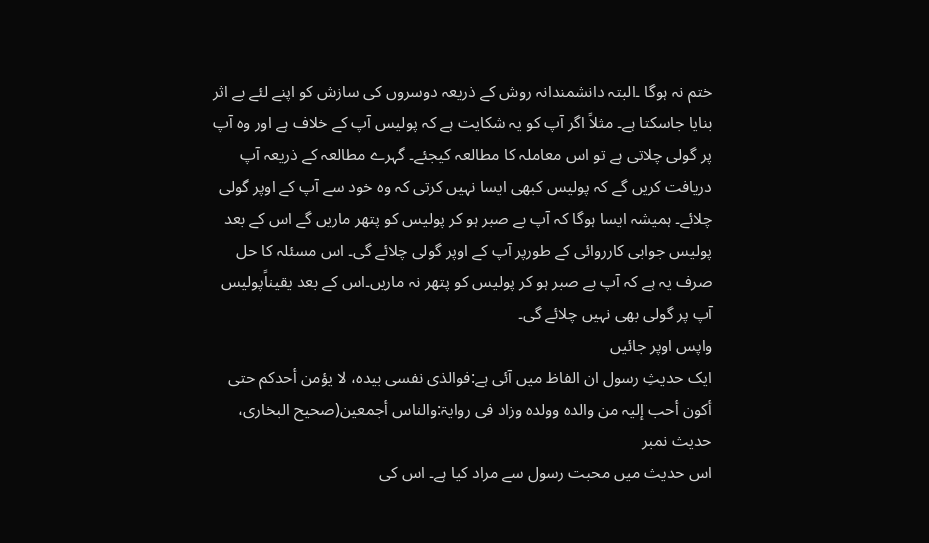ختم نہ ہوگا ۔البتہ دانشمندانہ روش کے ذریعہ دوسروں کی سازش کو اپنے لئے بے اثر بنایا جاسکتا ہے۔ مثلاً اگر آپ کو یہ شکایت ہے کہ پولیس آپ کے خلاف ہے اور وہ آپ پر گولی چلاتی ہے تو اس معاملہ کا مطالعہ کیجئے۔ گہرے مطالعہ کے ذریعہ آپ دریافت کریں گے کہ پولیس کبھی ایسا نہیں کرتی کہ وہ خود سے آپ کے اوپر گولی چلائے۔ ہمیشہ ایسا ہوگا کہ آپ بے صبر ہو کر پولیس کو پتھر ماریں گے اس کے بعد پولیس جوابی کارروائی کے طورپر آپ کے اوپر گولی چلائے گی۔ اس مسئلہ کا حل صرف یہ ہے کہ آپ بے صبر ہو کر پولیس کو پتھر نہ ماریں۔اس کے بعد یقیناًپولیس آپ پر گولی بھی نہیں چلائے گی۔
واپس اوپر جائیں
ایک حدیثِ رسول ان الفاظ میں آئی ہے:فوالذی نفسی بیدہ، لا یؤمن أحدکم حتى أکون أحب إلیہ من والدہ وولدہ وزاد فی روایۃ:والناس أجمعین(صحیح البخاری، حدیث نمبر
اس حدیث میں محبت رسول سے مراد کیا ہے۔ اس کی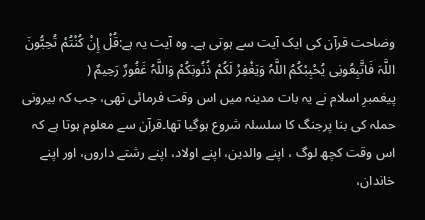وضاحت قرآن کی ایک آیت سے ہوتی ہے۔ وہ آیت یہ ہے:قُلْ إِنْ کُنْتُمْ تُحِبُّونَ اللَّہَ فَاتَّبِعُونِی یُحْبِبْکُمُ اللَّہُ وَیَغْفِرْ لَکُمْ ذُنُوبَکُمْ وَاللَّہُ غَفُورٌ رَحِیمٌ (
پیغمبرِ اسلام نے یہ بات مدینہ میں اس وقت فرمائی تھی، جب کہ بیرونی حملہ کی بنا پرجنگ کا سلسلہ شروع ہوگیا تھا۔قرآن سے معلوم ہوتا ہے کہ اس وقت کچھ لوگ ، اپنے والدین، اپنے اولاد، اپنے رشتے داروں، اور اپنے خاندان،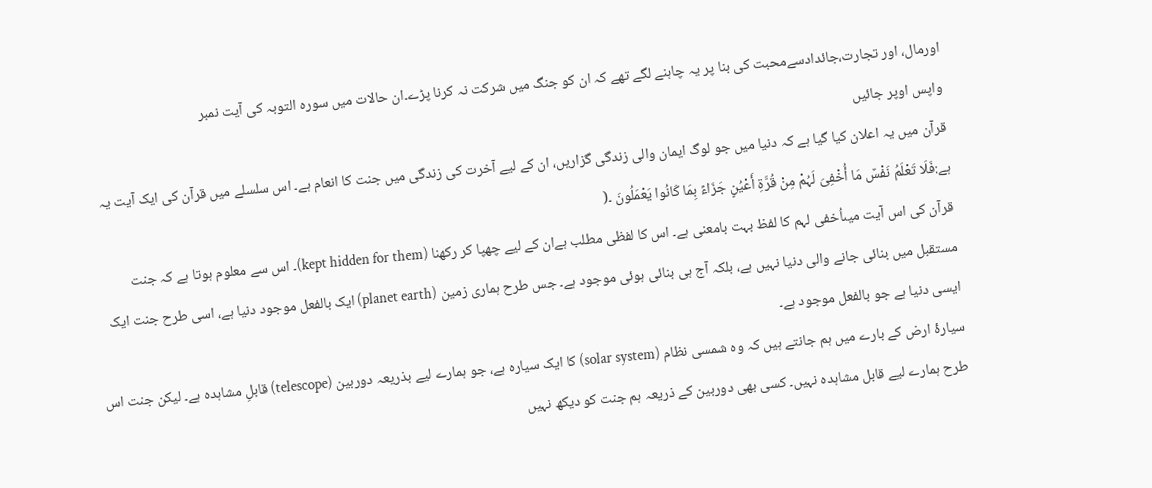اورمال، اور تجارت،جائدادسےمحبت کی بنا پر یہ چاہنے لگے تھے کہ ان کو جنگ میں شرکت نہ کرنا پڑے۔ان حالات میں سورہ التوبہ کی آیت نمبر
واپس اوپر جائیں
قرآن میں یہ اعلان کیا گیا ہے کہ دنیا میں جو لوگ ایمان والی زندگی گزاریں، ان کے لیے آخرت کی زندگی میں جنت کا انعام ہے۔ اس سلسلے میں قرآن کی ایک آیت یہ ہے:فَلَا تَعْلَمُ نَفْسٌ مَا أُخْفِیَ لَہُمْ مِنْ قُرَّةِ أَعْیُنٍ جَزَاءً بِمَا کَانُوا یَعْمَلُونَ ۔(
قرآن کی اس آیت میںاُخفی لہم کا لفظ بہت بامعنی ہے۔ اس کا لفظی مطلب ہےان کے لیے چھپا کر رکھنا (kept hidden for them)۔ اس سے معلوم ہوتا ہے کہ جنت مستقبل میں بنائی جانے والی دنیا نہیں ہے، بلکہ آج ہی بنائی ہوئی موجود ہے۔ جس طرح ہماری زمین (planet earth) ایک بالفعل موجود دنیا ہے، اسی طرح جنت ایک ایسی دنیا ہے جو بالفعل موجود ہے۔
سیارۂ ارض کے بارے میں ہم جانتے ہیں کہ وہ شمسی نظام (solar system) کا ایک سیارہ ہے، جو ہمارے لیے بذریعہ دوربین (telescope) قابلِ مشاہدہ ہے۔ لیکن جنت اس طرح ہمارے لیے قابل مشاہدہ نہیں۔ کسی بھی دوربین کے ذریعہ ہم جنت کو دیکھ نہیں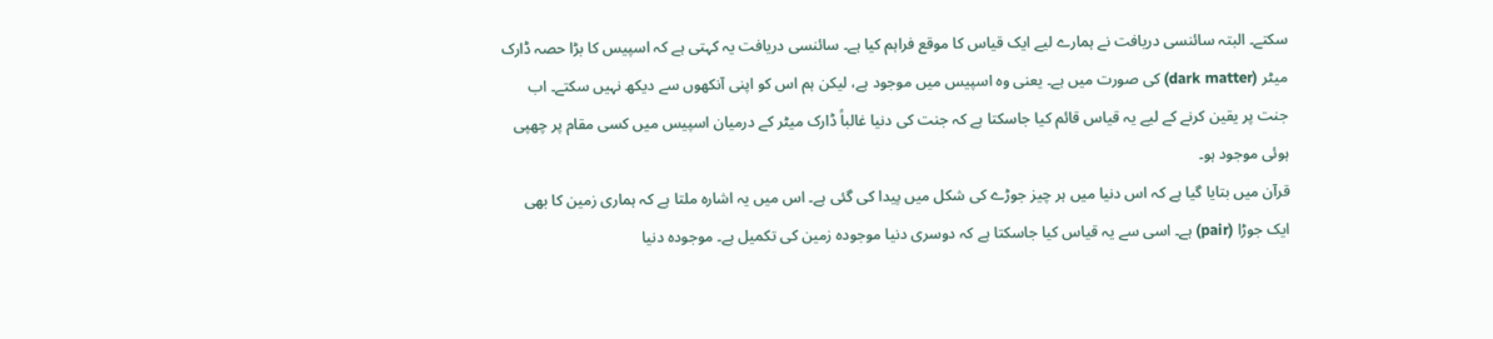سکتے۔ البتہ سائنسی دریافت نے ہمارے لیے ایک قیاس کا موقع فراہم کیا ہے۔ سائنسی دریافت یہ کہتی ہے کہ اسپیس کا بڑا حصہ ڈارک میٹر (dark matter) کی صورت میں ہے۔ یعنی وہ اسپیس میں موجود ہے، لیکن ہم اس کو اپنی آنکھوں سے دیکھ نہیں سکتے۔ اب جنت پر یقین کرنے کے لیے یہ قیاس قائم کیا جاسکتا ہے کہ جنت کی دنیا غالباً ڈارک میٹر کے درمیان اسپیس میں کسی مقام پر چھپی ہوئی موجود ہو۔
قرآن میں بتایا گیا ہے کہ اس دنیا میں ہر چیز جوڑے کی شکل میں پیدا کی گئی ہے۔ اس میں یہ اشارہ ملتا ہے کہ ہماری زمین کا بھی ایک جوڑا (pair) ہے۔ اسی سے یہ قیاس کیا جاسکتا ہے کہ دوسری دنیا موجودہ زمین کی تکمیل ہے۔ موجودہ دنیا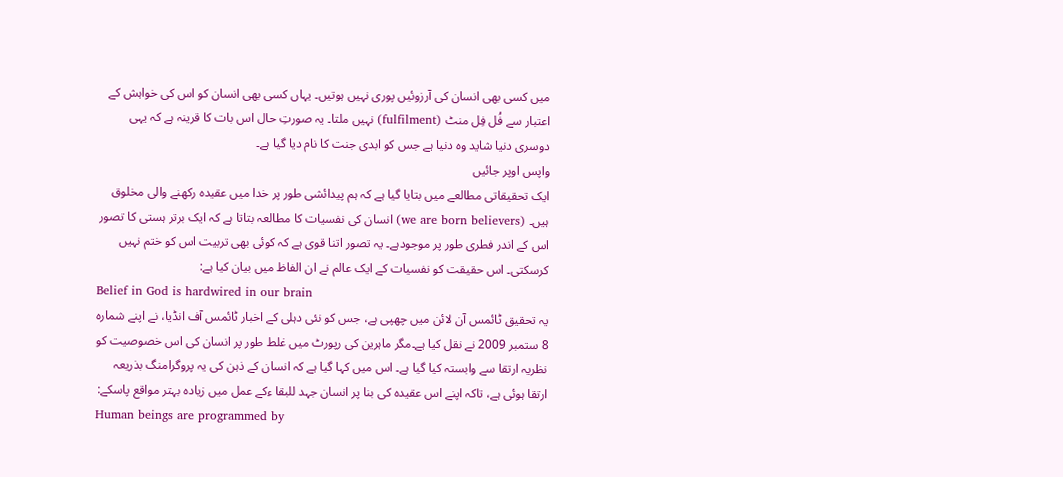میں کسی بھی انسان کی آرزوئیں پوری نہیں ہوتیں۔ یہاں کسی بھی انسان کو اس کی خواہش کے اعتبار سے فُل فِل منٹ (fulfilment) نہیں ملتا۔ یہ صورتِ حال اس بات کا قرینہ ہے کہ یہی دوسری دنیا شاید وہ دنیا ہے جس کو ابدی جنت کا نام دیا گیا ہے۔
واپس اوپر جائیں
ایک تحقیقاتی مطالعے میں بتایا گیا ہے کہ ہم پیدائشی طور پر خدا میں عقیدہ رکھنے والی مخلوق ہیں۔ (we are born believers) انسان کی نفسیات کا مطالعہ بتاتا ہے کہ ایک برتر ہستی کا تصور اس کے اندر فطری طور پر موجودہے۔ یہ تصور اتنا قوی ہے کہ کوئی بھی تربیت اس کو ختم نہیں کرسکتی۔ اس حقیقت کو نفسیات کے ایک عالم نے ان الفاظ میں بیان کیا ہے:
Belief in God is hardwired in our brain
یہ تحقیق ٹائمس آن لائن میں چھپی ہے، جس کو نئی دہلی کے اخبار ٹائمس آف انڈیا، نے اپنے شمارہ 8 ستمبر 2009 نے نقل کیا ہے۔مگر ماہرین کی رپورٹ میں غلط طور پر انسان کی اس خصوصیت کو نظریہ ارتقا سے وابستہ کیا گیا ہے۔ اس میں کہا گیا ہے کہ انسان کے ذہن کی یہ پروگرامنگ بذریعہ ارتقا ہوئی ہے، تاکہ اپنے اس عقیدہ کی بنا پر انسان جہد للبقا ءکے عمل میں زیادہ بہتر مواقع پاسکے:
Human beings are programmed by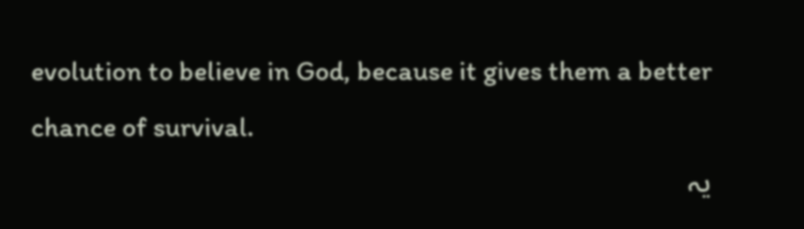evolution to believe in God, because it gives them a better chance of survival.
یہ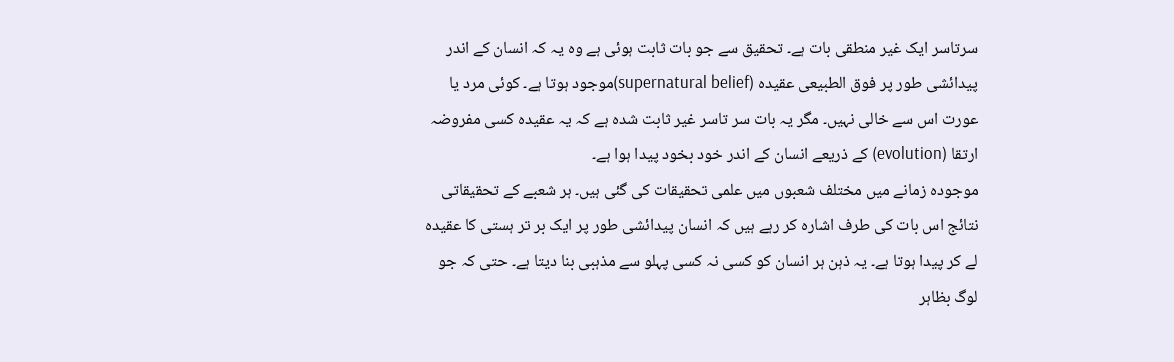سرتاسر ایک غیر منطقی بات ہے۔ تحقیق سے جو بات ثابت ہوئی ہے وہ یہ کہ انسان کے اندر پیدائشی طور پر فوق الطبیعی عقیدہ (supernatural belief)موجود ہوتا ہے۔ کوئی مرد یا عورت اس سے خالی نہیں۔ مگر یہ بات سر تاسر غیر ثابت شدہ ہے کہ یہ عقیدہ کسی مفروضہ ارتقا (evolution) کے ذریعے انسان کے اندر خود بخود پیدا ہوا ہے۔
موجودہ زمانے میں مختلف شعبوں میں علمی تحقیقات کی گئی ہیں۔ ہر شعبے کے تحقیقاتی نتائج اس بات کی طرف اشارہ کر رہے ہیں کہ انسان پیدائشی طور پر ایک بر تر ہستی کا عقیدہ لے کر پیدا ہوتا ہے۔ یہ ذہن ہر انسان کو کسی نہ کسی پہلو سے مذہبی بنا دیتا ہے۔ حتی کہ جو لوگ بظاہر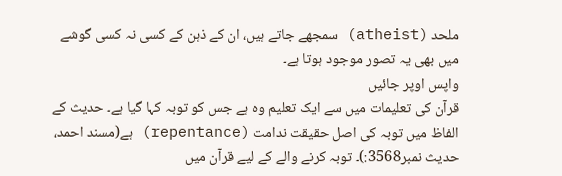ملحد (atheist) سمجھے جاتے ہیں، ان کے ذہن کے کسی نہ کسی گوشے میں بھی یہ تصور موجود ہوتا ہے۔
واپس اوپر جائیں
قرآن کی تعلیمات میں سے ایک تعلیم وہ ہے جس کو توبہ کہا گیا ہے۔ حدیث کے الفاظ میں توبہ کی اصل حقیقت ندامت (repentance) ہے(مسند احمد، حدیث نمبر3568:)۔ توبہ کرنے والے کے لیے قرآن میں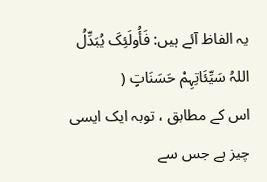یہ الفاظ آئے ہیں: فَأُولَئِکَ یُبَدِّلُ اللہُ سَیِّئَاتِہِمْ حَسَنَاتٍ (
اس کے مطابق ، توبہ ایک ایسی چیز ہے جس سے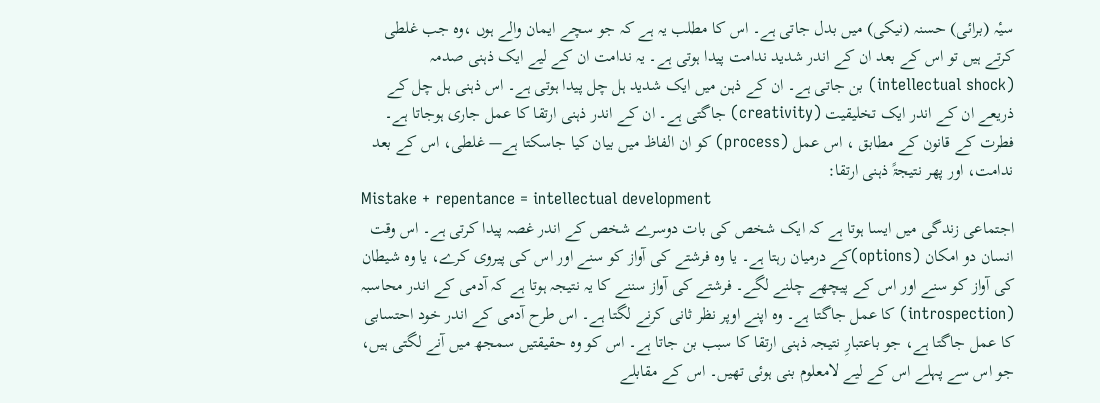سیٔہ (برائی) حسنہ (نیکی) میں بدل جاتی ہے۔ اس کا مطلب یہ ہے کہ جو سچے ایمان والے ہوں ،وہ جب غلطی کرتے ہیں تو اس کے بعد ان کے اندر شدید ندامت پیدا ہوتی ہے۔ یہ ندامت ان کے لیے ایک ذہنی صدمہ (intellectual shock) بن جاتی ہے۔ ان کے ذہن میں ایک شدید ہل چل پیدا ہوتی ہے۔ اس ذہنی ہل چل کے ذریعے ان کے اندر ایک تخلیقیت (creativity) جاگتی ہے۔ ان کے اندر ذہنی ارتقا کا عمل جاری ہوجاتا ہے۔ فطرت کے قانون کے مطابق ، اس عمل (process) کو ان الفاظ میں بیان کیا جاسکتا ہے— غلطی، اس کے بعد ندامت، اور پھر نتیجۃً ذہنی ارتقا:
Mistake + repentance = intellectual development
اجتماعی زندگی میں ایسا ہوتا ہے کہ ایک شخص کی بات دوسرے شخص کے اندر غصہ پیدا کرتی ہے۔ اس وقت انسان دو امکان (options)کے درمیان رہتا ہے۔ یا وہ فرشتے کی آواز کو سنے اور اس کی پیروی کرے، یا وہ شیطان کی آواز کو سنے اور اس کے پیچھے چلنے لگے۔ فرشتے کی آواز سننے کا یہ نتیجہ ہوتا ہے کہ آدمی کے اندر محاسبہ (introspection) کا عمل جاگتا ہے۔ وہ اپنے اوپر نظر ثانی کرنے لگتا ہے۔ اس طرح آدمی کے اندر خود احتسابی کا عمل جاگتا ہے، جو باعتبارِ نتیجہ ذہنی ارتقا کا سبب بن جاتا ہے۔ اس کو وہ حقیقتیں سمجھ میں آنے لگتی ہیں، جو اس سے پہلے اس کے لیے لامعلوم بنی ہوئی تھیں۔ اس کے مقابلے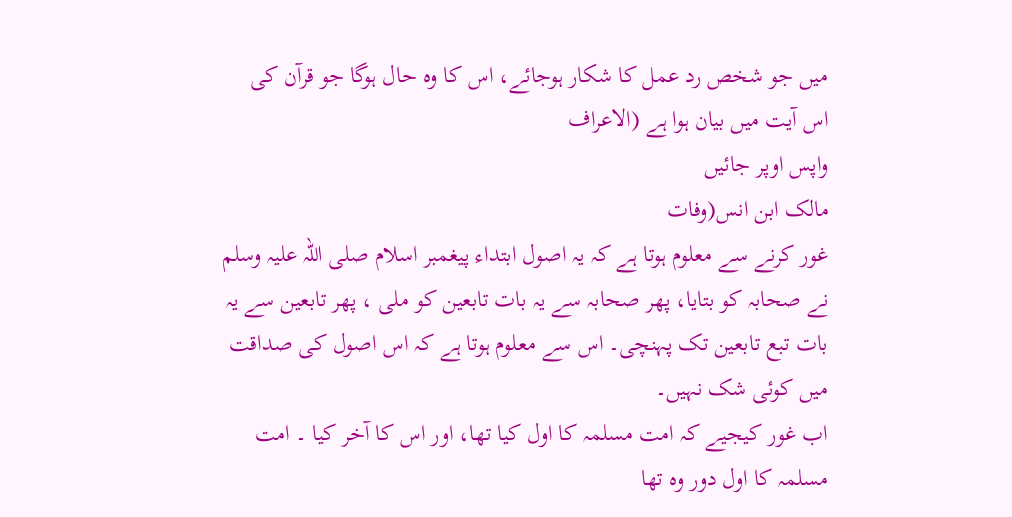میں جو شخص رد عمل کا شکار ہوجائے، اس کا وہ حال ہوگا جو قرآن کی اس آیت میں بیان ہوا ہے (الاعراف
واپس اوپر جائیں
مالک ابن انس(وفات
غور کرنے سے معلوم ہوتا ہے کہ یہ اصول ابتداء پیغمبر اسلام صلی اللہ علیہ وسلم نے صحابہ کو بتایا، پھر صحابہ سے یہ بات تابعین کو ملی ، پھر تابعین سے یہ بات تبع تابعین تک پہنچی۔ اس سے معلوم ہوتا ہے کہ اس اصول کی صداقت میں کوئی شک نہیں۔
اب غور کیجیے کہ امت مسلمہ کا اول کیا تھا، اور اس کا آخر کیا ۔ امت مسلمہ کا اول دور وہ تھا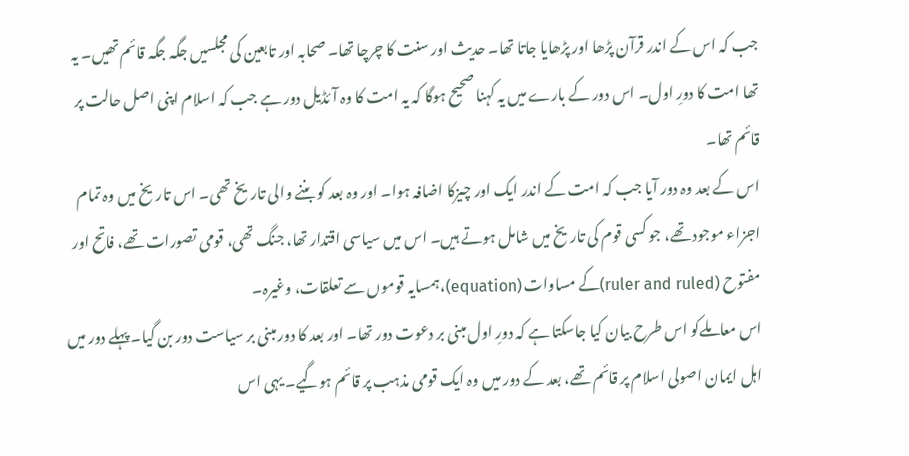جب کہ اس کے اندر قرآن پڑھا اور پڑھایا جاتا تھا۔ حدیث اور سنت کا چرچا تھا۔ صحابہ اور تابعین کی مجلسیں جگہ جگہ قائم تھیں۔ یہ تھا امت کا دورِ اول۔ اس دور کے بارے میں یہ کہنا صحیح ہوگا کہ یہ امت کا وہ آئڈیل دور ہے جب کہ اسلام اپنی اصل حالت پر قائم تھا۔
اس کے بعد وہ دور آیا جب کہ امت کے اندر ایک اور چیزکا اضافہ ہوا۔ اور وہ بعد کو بننے والی تاریخ تھی۔ اس تاریخ میں وہ تمام اجزاء موجود تھے، جو کسی قوم کی تاریخ میں شامل ہوتے ہیں۔ اس میں سیاسی اقتدار تھا، جنگ تھی، قومی تصورات تھے، فاتح اور مفتوح (ruler and ruled)کے مساوات (equation)،ہمسایہ قوموں سے تعلقات، وغیرہ۔
اس معاملےکو اس طرح بیان کیا جاسکتا ہے کہ دورِ اول مبنی بر دعوت دور تھا۔ اور بعد کا دور مبنی بر سیاست دور بن گیا۔ پہلے دور میں اہل ایمان اصولی اسلام پر قائم تھے، بعد کے دور میں وہ ایک قومی مذہب پر قائم ہوگیے۔ یہی اس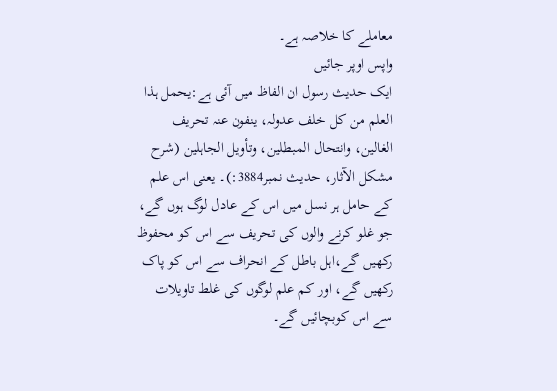معاملے کا خلاصہ ہے۔
واپس اوپر جائیں
ایک حدیث رسول ان الفاظ میں آئی ہے:یحمل ہذا العلم من کل خلف عدولہ، ینفون عنہ تحریف الغالین، وانتحال المبطلین، وتأویل الجاہلین (شرح مشکل الآثار، حدیث نمبر3884:)۔ یعنی اس علم کے حامل ہر نسل میں اس کے عادل لوگ ہوں گے، جو غلو کرنے والوں کی تحریف سے اس کو محفوظ رکھیں گے،اہل باطل کے انحراف سے اس کو پاک رکھیں گے، اور کم علم لوگوں کی غلط تاویلات سے اس کوبچائیں گے۔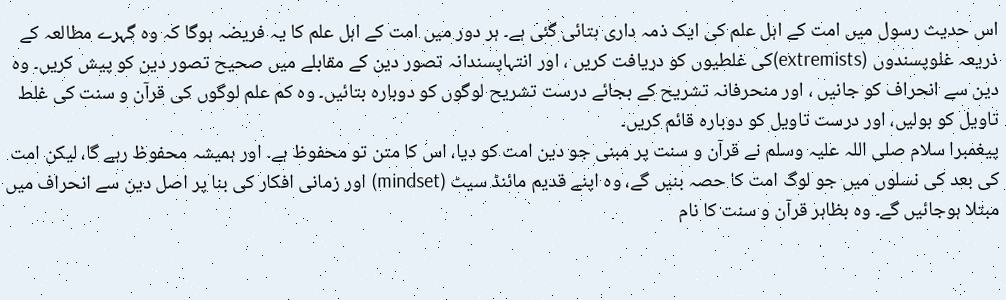اس حدیث رسول میں امت کے اہل علم کی ایک ذمہ داری بتائی گئی ہے۔ ہر دور میں امت کے اہل علم کا یہ فریضہ ہوگا کہ وہ گہرے مطالعہ کے ذریعہ غلوپسندوں (extremists)کی غلطیوں کو دریافت کریں ، اور انتہاپسندانہ تصور دین کے مقابلے میں صحیح تصور دین کو پیش کریں۔ وہ دین سے انحراف کو جانیں ، اور منحرفانہ تشریح کے بجائے درست تشریح لوگوں کو دوبارہ بتائیں۔ وہ کم علم لوگوں کی قرآن و سنت کی غلط تاویل کو بولیں، اور درست تاویل کو دوبارہ قائم کریں۔
پیغمبرا سلام صلی اللہ علیہ وسلم نے قرآن و سنت پر مبنی جو دین امت کو دیا، اس کا متن تو محفوظ ہے۔ اور ہمیشہ محفوظ رہے گا، لیکن امت کی بعد کی نسلوں میں جو لوگ امت کا حصہ بنیں گے، وہ اپنے قدیم مائنڈ سیٹ (mindset) اور زمانی افکار کی بنا پر اصل دین سے انحراف میں مبتلا ہوجائیں گے۔ وہ بظاہر قرآن و سنت کا نام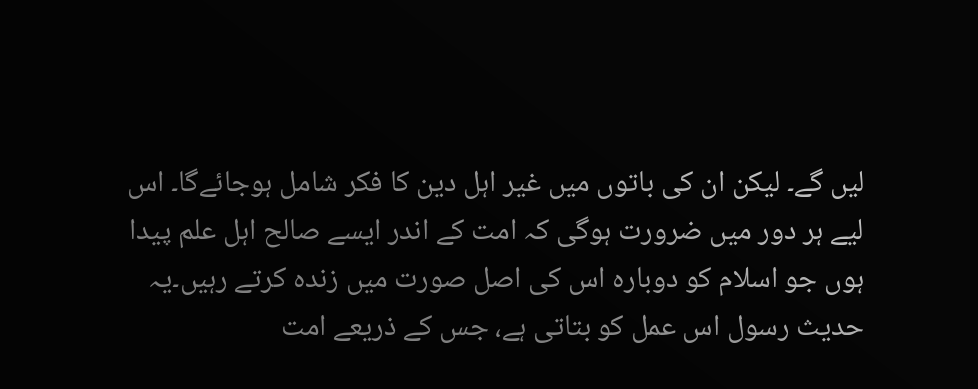لیں گے۔ لیکن ان کی باتوں میں غیر اہل دین کا فکر شامل ہوجائےگا۔ اس لیے ہر دور میں ضرورت ہوگی کہ امت کے اندر ایسے صالح اہل علم پیدا ہوں جو اسلام کو دوبارہ اس کی اصل صورت میں زندہ کرتے رہیں۔یہ حدیث رسول اس عمل کو بتاتی ہے، جس کے ذریعے امت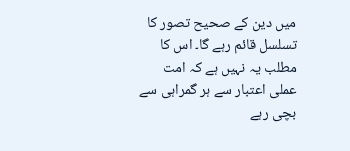میں دین کے صحیح تصور کا تسلسل قائم رہے گا۔ اس کا مطلب یہ نہیں ہے کہ امت عملی اعتبار سے ہر گمراہی سے بچی رہے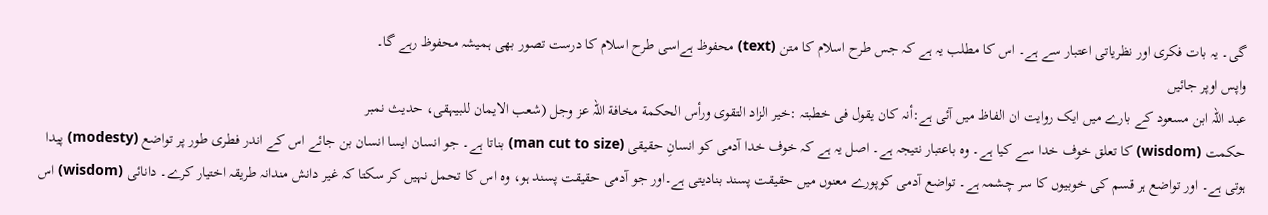گی۔ یہ بات فکری اور نظریاتی اعتبار سے ہے۔ اس کا مطلب یہ ہے کہ جس طرح اسلام کا متن (text) محفوظ ہےاسی طرح اسلام کا درست تصور بھی ہمیشہ محفوظ رہے گا۔
واپس اوپر جائیں
عبد اللہ ابن مسعود کے بارے میں ایک روایت ان الفاظ میں آئی ہے:أنہ کان یقول فی خطبتہ :خیر الزاد التقوى ورأس الحکمة مخافة اللہ عز وجل (شعب الایمان للبیہقی، حدیث نمبر
حکمت (wisdom) کا تعلق خوف خدا سے کیا ہے۔ وہ باعتبار نتیجہ ہے۔ اصل یہ ہے کہ خوف خدا آدمی کو انسانِ حقیقی (man cut to size) بناتا ہے۔ جو انسان ایسا انسان بن جائے اس کے اندر فطری طور پر تواضع (modesty) پیدا ہوتی ہے۔ اور تواضع ہر قسم کی خوبیوں کا سر چشمہ ہے۔ تواضع آدمی کوپورے معنوں میں حقیقت پسند بنادیتی ہے۔اور جو آدمی حقیقت پسند ہو، وہ اس کا تحمل نہیں کر سکتا کہ غیر دانش مندانہ طریقہ اختیار کرے۔ دانائی (wisdom) اس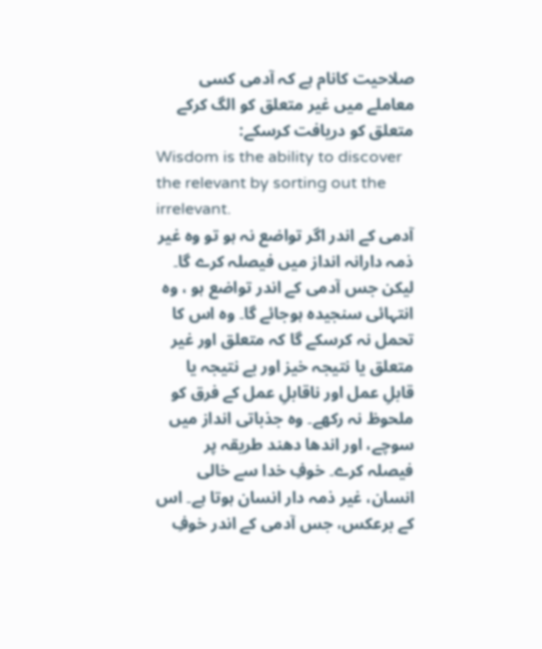صلاحیت کانام ہے کہ آدمی کسی معاملے میں غیر متعلق کو الگ کرکے متعلق کو دریافت کرسکے:
Wisdom is the ability to discover the relevant by sorting out the irrelevant.
آدمی کے اندر اگر تواضع نہ ہو تو وہ غیر ذمہ دارانہ انداز میں فیصلہ کرے گا۔ لیکن جس آدمی کے اندر تواضع ہو ، وہ انتہائی سنجیدہ ہوجائے گا۔ وہ اس کا تحمل نہ کرسکے گا کہ متعلق اور غیر متعلق یا نتیجہ خیز اور بے نتیجہ یا قابلِ عمل اور ناقابلِ عمل کے فرق کو ملحوظ نہ رکھے۔ وہ جذباتی انداز میں سوچے، اور اندھا دھند طریقہ پر فیصلہ کرے۔ خوفِ خدا سے خالی انسان، غیر ذمہ دار انسان ہوتا ہے۔ اس کے برعکس، جس آدمی کے اندر خوفِ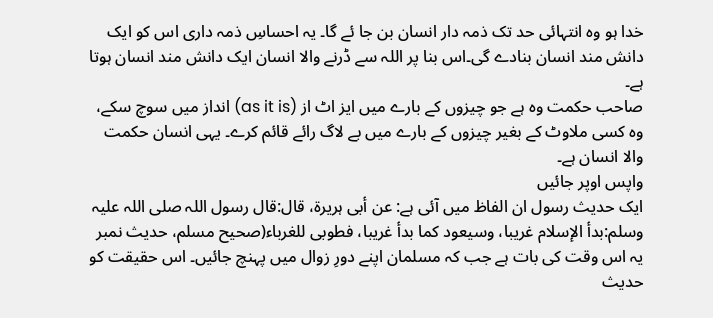خدا ہو وہ انتہائی حد تک ذمہ دار انسان بن جا ئے گا۔ یہ احساسِ ذمہ داری اس کو ایک دانش مند انسان بنادے گی۔اس بنا پر اللہ سے ڈرنے والا انسان ایک دانش مند انسان ہوتا ہے۔
صاحب حکمت وہ ہے جو چیزوں کے بارے میں ایز اٹ از (as it is) انداز میں سوچ سکے، وہ کسی ملاوٹ کے بغیر چیزوں کے بارے میں بے لاگ رائے قائم کرے۔ یہی انسان حکمت والا انسان ہے۔
واپس اوپر جائیں
ایک حدیث رسول ان الفاظ میں آئی ہے: عن أبی ہریرة، قال:قال رسول اللہ صلى اللہ علیہ وسلم:بدأ الإسلام غریبا، وسیعود کما بدأ غریبا، فطوبى للغرباء(صحیح مسلم، حدیث نمبر
یہ اس وقت کی بات ہے جب کہ مسلمان اپنے دورِ زوال میں پہنچ جائیں۔ اس حقیقت کو حدیث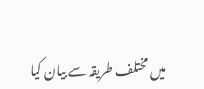میں مختلف طریقہ سے بیان کیا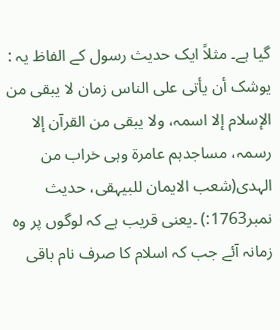گیا ہے۔ مثلاً ایک حدیث رسول کے الفاظ یہ : یوشک أن یأتی على الناس زمان لا یبقى من الإسلام إلا اسمہ، ولا یبقى من القرآن إلا رسمہ، مساجدہم عامرة وہی خراب من الہدى(شعب الایمان للبیہقی، حدیث نمبر1763:) ۔یعنی قریب ہے کہ لوگوں پر وہ زمانہ آئے جب کہ اسلام کا صرف نام باقی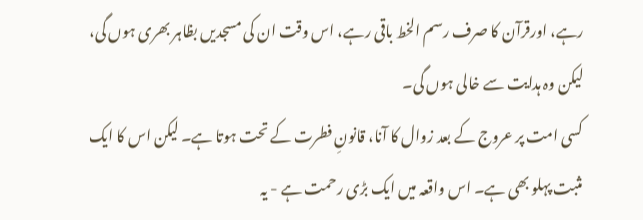رہے، اورقرآن کا صرف رسم الخط باقی رہے، اس وقت ان کی مسجدیں بظاہر بھری ہوں گی، لیکن وہ ہدایت سے خالی ہوں گی۔
کسی امت پر عروج کے بعد زوال کا آنا، قانونِ فطرت کے تحت ہوتا ہے۔ لیکن اس کا ایک مثبت پہلو بھی ہے۔ اس واقعہ میں ایک بڑی رحمت ہے - یہ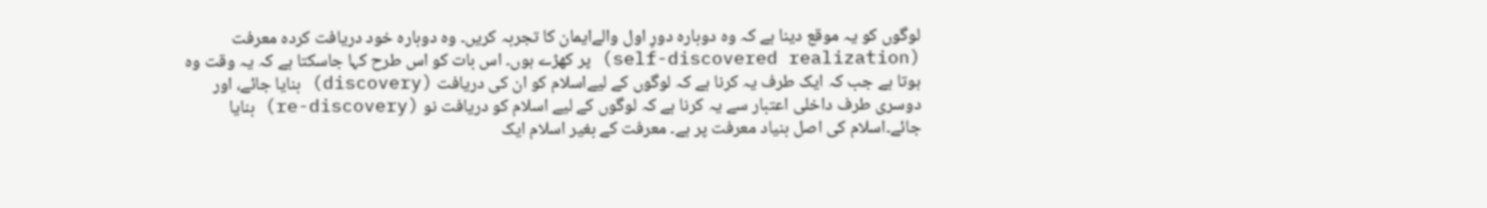لوگوں کو یہ موقع دینا ہے کہ وہ دوبارہ دورِ اول والےایمان کا تجربہ کریں۔ وہ دوبارہ خود دریافت کردہ معرفت (self-discovered realization) پر کھڑے ہوں۔ اس بات کو اس طرح کہا جاسکتا ہے کہ یہ وقت وہ ہوتا ہے جب کہ ایک طرف یہ کرنا ہے کہ لوگوں کے لیےاسلام کو ان کی دریافت (discovery) بنایا جائے، اور دوسری طرف داخلی اعتبار سے یہ کرنا ہے کہ لوگوں کے لیے اسلام کو دریافت نو (re-discovery) بنایا جائے۔اسلام کی اصل بنیاد معرفت پر ہے۔ معرفت کے بغیر اسلام ایک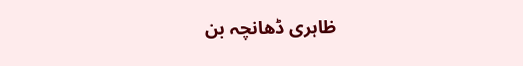ظاہری ڈھانچہ بن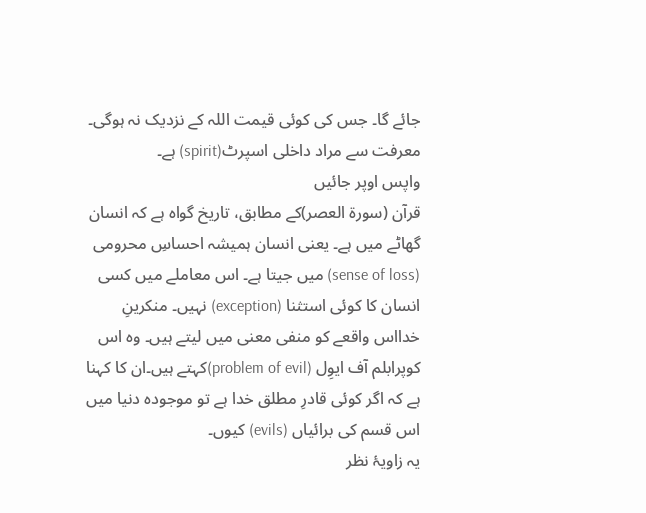جائے گا۔ جس کی کوئی قیمت اللہ کے نزدیک نہ ہوگی۔ معرفت سے مراد داخلی اسپرٹ(spirit) ہے۔
واپس اوپر جائیں
قرآن (سورۃ العصر)کے مطابق، تاریخ گواہ ہے کہ انسان گھاٹے میں ہے۔ یعنی انسان ہمیشہ احساسِ محرومی (sense of loss) میں جیتا ہے۔ اس معاملے میں کسی انسان کا کوئی استثنا (exception) نہیں۔ منکرینِ خدااس واقعے کو منفی معنی میں لیتے ہیں۔ وہ اس کوپرابلم آف ایوِل (problem of evil)کہتے ہیں۔ان کا کہنا ہے کہ اگر کوئی قادرِ مطلق خدا ہے تو موجودہ دنیا میں اس قسم کی برائیاں (evils) کیوں۔
یہ زاویۂ نظر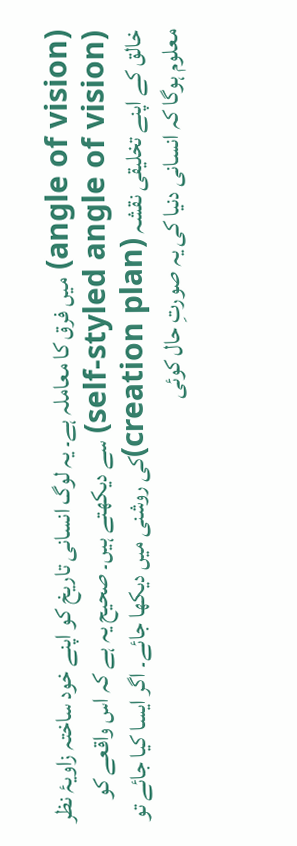(angle of vision) میں فرق کا معاملہ ہے۔ یہ لوگ انسانی تاریخ کو اپنے خود ساختہ زاویۂ نظر (self-styled angle of vision) سے دیکھتے ہیں۔ صحیح یہ ہے کہ اس واقعے کو خالق کے اپنے تخلیقی نقشہ (creation plan)کی روشنی میں دیکھا جائے۔ اگر ایسا کیا جائے تو معلوم ہوگا کہ انسانی دنیا کی یہ صورتِ حال کوئی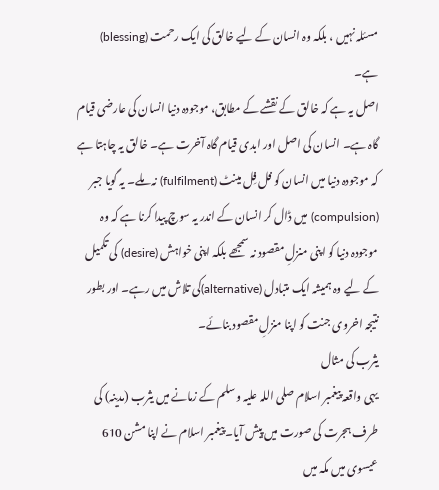مسئلہ نہیں ، بلکہ وہ انسان کے لیے خالق کی ایک رحمت (blessing) ہے۔
اصل یہ ہے کہ خالق کے نقشے کے مطابق، موجودہ دنیا انسان کی عارضی قیام گاہ ہے۔ انسان کی اصل اور ابدی قیام گاہ آخرت ہے۔ خالق یہ چاہتا ہے کہ موجودہ دنیا میں انسان کو فل فِل مینٹ (fulfilment) نہ ملے۔ یہ گویا جبر (compulsion) میں ڈال کر انسان کے اندر یہ سوچ پیدا کرنا ہے کہ وہ موجودہ دنیا کو اپنی منزلِ مقصود نہ سمجھے بلکہ اپنی خواہش (desire) کی تکمیل کے لیے وہ ہمیشہ ایک متبادل (alternative)کی تلاش میں رہے۔ اور بطور نتیجہ اخروی جنت کو اپنا منزلِ مقصود بنائے۔
یثرب کی مثال
یہی واقعہ پیغمبر اسلام صلی اللہ علیہ وسلم کے زمانے میں یثرب (مدینہ) کی طرف ہجرت کی صورت میں پیش آیا۔ پیغمبر اسلام نے اپنا مشن 610 عیسوی میں مکہ میں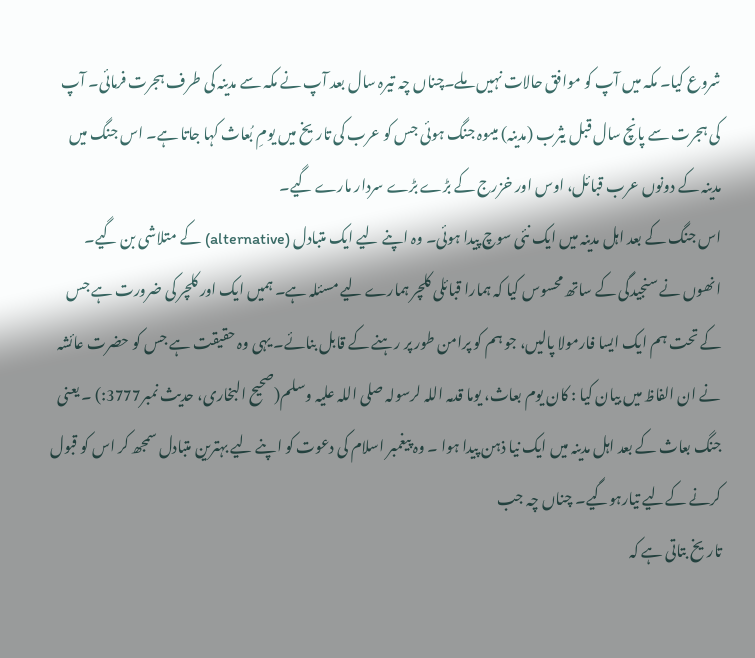شروع کیا۔ مکہ میں آپ کو موافق حالات نہیں ملے۔چناں چہ تیرہ سال بعد آپ نے مکہ سے مدینہ کی طرف ہجرت فرمائی۔ آپ کی ہجرت سے پانچ سال قبل یثرب (مدینہ) میںوہ جنگ ہوئی جس کو عرب کی تاریخ میں یومِ بُعاث کہا جاتا ہے۔ اس جنگ میں مدینہ کے دونوں عرب قبائل، اوس اور خزرج کے بڑے بڑے سردار مارے گیے۔
اس جنگ کے بعد اہل مدینہ میں ایک نئی سوچ پیدا ہوئی۔ وہ اپنے لیے ایک متبادل (alternative) کے متلاشی بن گیے۔ انھوں نے سنجیدگی کے ساتھ محسوس کیا کہ ہمارا قبائلی کلچر ہمارے لیے مسئلہ ہے۔ ہمیں ایک اور کلچر کی ضرورت ہے جس کے تحت ہم ایک ایسا فارمولا پالیں، جو ہم کو پرامن طور پر رہنے کے قابل بنائے۔ یہی وہ حقیقت ہے جس کو حضرت عائشہ نے ان الفاظ میں بیان کیا : کان یوم بعاث، یوما قدمہ اللہ لرسولہ صلى اللہ علیہ وسلم(صحیح البخاری، حدیث نمبر3777:) ۔ یعنی جنگ بعاث کے بعد اہل مدینہ میں ایک نیا ذہن پیدا ہوا ۔ وہ پیغمبر اسلام کی دعوت کو اپنے لیے بہترین متبادل سمجھ کر اس کو قبول کرنے کےلیے تیارہوگیے۔ چناں چہ جب
تاریخ بتاتی ہے کہ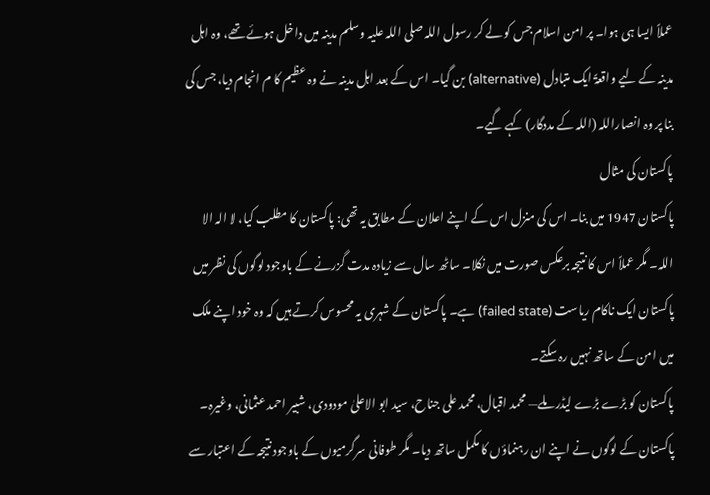عملاً ایسا ہی ہوا۔ پر امن اسلام جس کو لے کر رسول اللہ صلی اللہ علیہ وسلم مدینہ میں داخل ہوئے تھے، وہ اہل مدینہ کے لیے واقعۃً ایک متبادل (alternative) بن گیا۔ اس کے بعد اہل مدینہ نے وہ عظیم کا م انجام دیا، جس کی بنا پر وہ انصاراللہ (اللہ کے مددگار) کہے گیے۔
پاکستان کی مثال
پاکستان 1947 میں بنا۔ اس کی منزل اس کے اپنے اعلان کے مطابق یہ تھی: پاکستان کا مطلب کیا، لا الہ الا اللہ۔ مگر عملاً اس کا نتیجہ برعکس صورت میں نکلا۔ ساٹھ سال سے زیادہ مدت گزرنے کے باوجود لوگوں کی نظر میں پاکستان ایک ناکام ریاست (failed state) ہے۔ پاکستان کے شہری یہ محسوس کرتے ہیں کہ وہ خود اپنے ملک میں امن کے ساتھ نہیں رہ سکتے۔
پاکستان کو بڑے بڑے لیڈر ملے— محمد اقبال، محمد علی جناح، سید ابو الاعلیٰ مودودی، شبیر احمد عثمانی، وغیرہ۔ پاکستان کے لوگوں نے اپنے ان رہنماؤں کا مکمل ساتھ دیا۔ مگر طوفانی سرگرمیوں کے باوجود نتیجہ کے اعتبار سے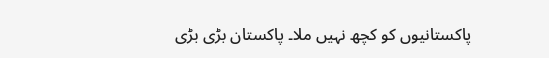پاکستانیوں کو کچھ نہیں ملا۔ پاکستان بڑی بڑی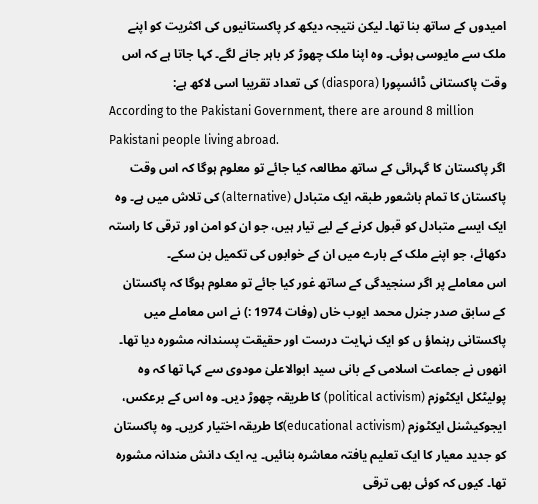امیدوں کے ساتھ بنا تھا۔ لیکن نتیجہ دیکھ کر پاکستانیوں کی اکثریت کو اپنے ملک سے مایوسی ہوئی۔ وہ اپنا ملک چھوڑ کر باہر جانے لگے۔ کہا جاتا ہے کہ اس وقت پاکستانی ڈائسپورا (diaspora) کی تعداد تقریبا اسی لاکھ ہے:
According to the Pakistani Government, there are around 8 million Pakistani people living abroad.
اگر پاکستان کا گہرائی کے ساتھ مطالعہ کیا جائے تو معلوم ہوگا کہ اس وقت پاکستان کا تمام باشعور طبقہ ایک متبادل (alternative) کی تلاش میں ہے۔ وہ ایک ایسے متبادل کو قبول کرنے کے لیے تیار ہیں، جو ان کو امن اور ترقی کا راستہ دکھائے، جو اپنے ملک کے بارے میں ان کے خوابوں کی تکمیل بن سکے۔
اس معاملے پر اگر سنجیدگی کے ساتھ غور کیا جائے تو معلوم ہوگا کہ پاکستان کے سابق صدر جنرل محمد ایوب خاں (وفات 1974 :) نے اس معاملے میں پاکستانی رہنماؤ ں کو ایک نہایت درست اور حقیقت پسندانہ مشورہ دیا تھا۔ انھوں نے جماعت اسلامی کے بانی سید ابوالاعلیٰ مودوی سے کہا تھا کہ وہ پولیٹکل ایکٹوزم (political activism) کا طریقہ چھوڑ دیں۔ وہ اس کے برعکس، ایجوکیشنل ایکٹوزم (educational activism)کا طریقہ اختیار کریں۔ وہ پاکستان کو جدید معیار کا ایک تعلیم یافتہ معاشرہ بنائیں۔ یہ ایک دانش مندانہ مشورہ تھا۔ کیوں کہ کوئی بھی ترقی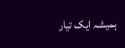ہمیشہ ایک تیار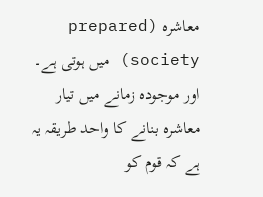معاشرہ (prepared society) میں ہوتی ہے۔ اور موجودہ زمانے میں تیار معاشرہ بنانے کا واحد طریقہ یہ ہے کہ قوم کو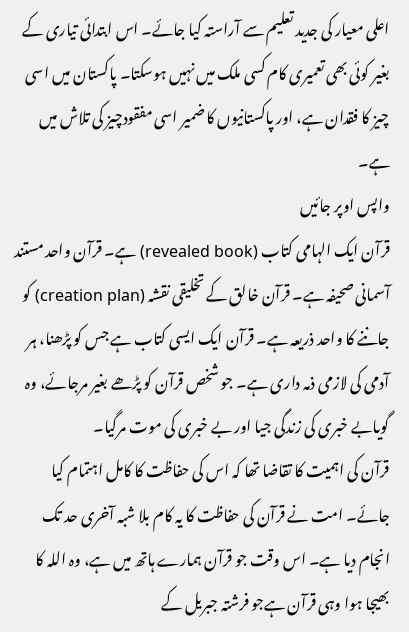اعلی معیار کی جدید تعلیم سے آراستہ کیا جائے۔ اس ابتدائی تیاری کے بغیر کوئی بھی تعمیری کام کسی ملک میں نہیں ہوسکتا۔ پاکستان میں اسی چیز کا فقدان ہے، اور پاکستانیوں کا ضمیر اسی مفقودچیز کی تلاش میں ہے۔
واپس اوپر جائیں
قرآن ایک الہامی کتاب (revealed book) ہے۔ قرآن واحد مستند آسمانی صحیفہ ہے۔ قرآن خالق کے تخلیقی نقشہ (creation plan) کو جاننے کا واحد ذریعہ ہے۔ قرآن ایک ایسی کتاب ہے جس کو پڑھنا، ہر آدمی کی لازمی ذمہ داری ہے۔ جو شخص قرآن کو پڑھے بغیر مرجائے، وہ گویابے خبری کی زندگی جیا اور بے خبری کی موت مرگیا۔
قرآن کی اہمیت کا تقاضا تھا کہ اس کی حفاظت کا کامل اہتمام کیا جائے۔ امت نے قرآن کی حفاظت کا یہ کام بلا شبہ آخری حد تک انجام دیا ہے۔ اس وقت جو قرآن ہمارے ہاتھ میں ہے، وہ اللہ کا بھیجا ہوا وہی قرآن ہےجو فرشتہ جبریل کے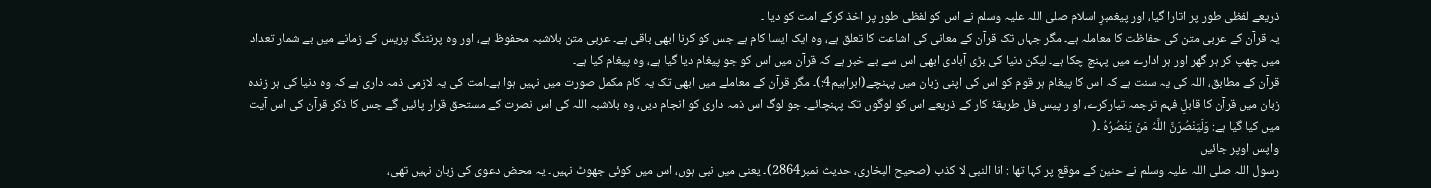ذریعے لفظی طور پر اتارا گیا، اور پیغمبرِ اسلام صلی اللہ علیہ وسلم نے اس کو لفظی طور پر اخذ کرکے امت کو دیا ۔
یہ قرآن کے عربی متن کی حفاظت کا معاملہ ہے۔ مگر جہاں تک قرآن کے معانی کی اشاعت کا تعلق ہے، وہ ایک ایسا کام ہے جس کو کرنا ابھی باقی ہے۔ عربی متن بلاشبہ محفوظ ہے، اور وہ پرنٹنگ پریس کے زمانے میں بے شمار تعداد میں چھپ کر ہر گھر اور ہر ادارے میں پہنچ چکا ہے۔ لیکن دنیا کی بڑی آبادی ابھی اس سے بے خبر ہے کہ قرآن میں اس کو جو پیغام دیا گیا ہے، وہ پیغام کیا ہے۔
قرآن کے مطابق، اللہ کی یہ سنت ہے کہ اس کا پیغام ہر قوم کو اس کی اپنی زبان میں پہنچے(ابراہیم4:)۔ مگر قرآن کے معاملے میں ابھی تک یہ کام مکمل صورت میں نہیں ہوا ہے۔امت کی یہ لازمی ذمہ داری ہے کہ وہ دنیا کی ہر زندہ زبان میں قرآن کا قابلِ فہم ترجمہ تیارکرے، او ر پیس فل طریقۂ کار کے ذریعے اس کو لوگوں تک پہنچائے۔ جو لوگ اس ذمہ داری کو انجام دیں، وہ بلاشبہ اللہ کی اس نصرت کے مستحق قرار پائیں گے جس کا ذکر قرآن کی اس آیت میں کیا گیا ہے: وَلَیَنْصُرَنَّ اللَّہُ مَنْ یَنْصُرُہُ ۔(
واپس اوپر جائیں
رسول اللہ صلی اللہ علیہ وسلم نے حنین کے موقع پر کہا تھا : انا النبی لا کذب (صحیح البخاری، حدیث نمبر2864)۔ یعنی میں نبی ہوں، اس میں کوئی جھوٹ نہیں۔ یہ محض دعوی کی زبان نہیں تھی،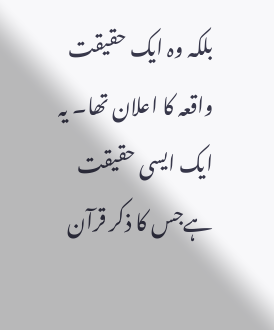بلکہ وہ ایک حقیقت واقعہ کا اعلان تھا۔ یہ ایک ایسی حقیقت ہےجس کا ذکر قرآن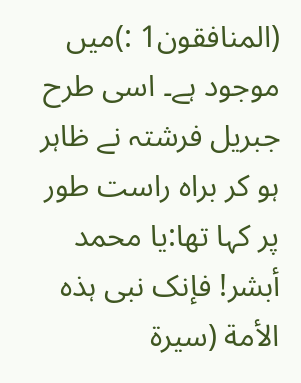(المنافقون1 :)میں موجود ہے۔ اسی طرح جبریل فرشتہ نے ظاہر ہو کر براہ راست طور پر کہا تھا:یا محمد أبشر! فإنک نبی ہذہ الأمة (سیرۃ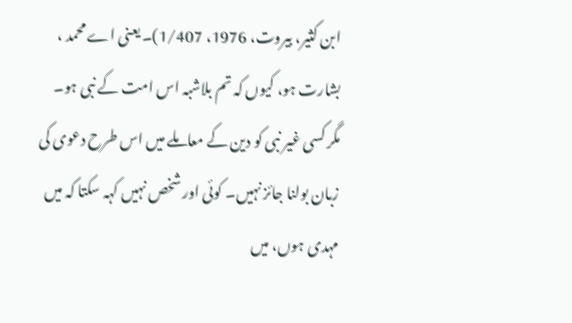ابن کثیر، بیروت، 1976، 1/407)۔ یعنی اے محمد ، بشارت ہو، کیوں کہ تم بلاشبہ اس امت کے نبی ہو۔
مگر کسی غیر نبی کو دین کے معاملے میں اس طرح دعوی کی زبان بولنا جائز نہیں۔ کوئی اور شخص نہیں کہہ سکتا کہ میں مہدی ہوں، میں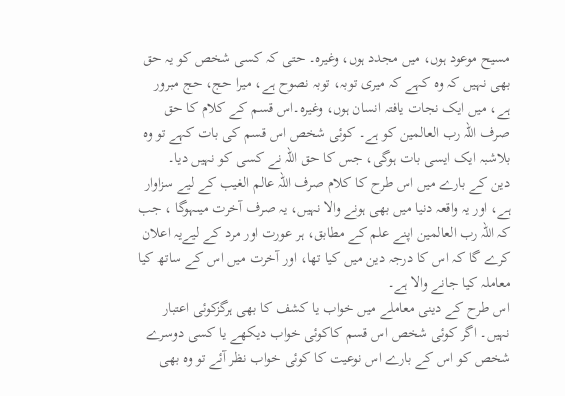مسیح موعود ہوں، میں مجدد ہوں، وغیرہ۔ حتی کہ کسی شخص کو یہ حق بھی نہیں کہ وہ کہے کہ میری توبہ، توبہ نصوح ہے، میرا حج، حج مبرور ہے، میں ایک نجات یافتہ انسان ہوں، وغیرہ۔اس قسم کے کلام کا حق صرف اللہ رب العالمین کو ہے۔ کوئی شخص اس قسم کی بات کہے تو وہ بلاشبہ ایک ایسی بات ہوگی، جس کا حق اللہ نے کسی کو نہیں دیا۔
دین کے بارے میں اس طرح کا کلام صرف اللہ عالم الغیب کے لیے سزاوار ہے، اور یہ واقعہ دنیا میں بھی ہونے والا نہیں، یہ صرف آخرت میںہوگا ، جب کہ اللہ رب العالمین اپنے علم کے مطابق، ہر عورت اور مرد کے لیےیہ اعلان کرے گا کہ اس کا درجہ دین میں کیا تھا، اور آخرت میں اس کے ساتھ کیا معاملہ کیا جانے والا ہے۔
اس طرح کے دینی معاملے میں خواب یا کشف کا بھی ہرگزکوئی اعتبار نہیں۔ اگر کوئی شخص اس قسم کاکوئی خواب دیکھے یا کسی دوسرے شخص کو اس کے بارے اس نوعیت کا کوئی خواب نظر آئے تو وہ بھی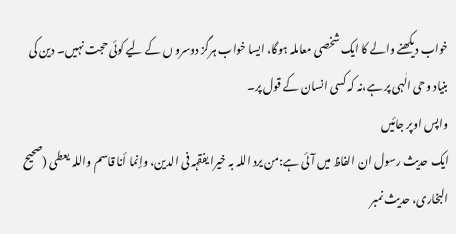خواب دیکھنے والے کا ایک شخصی معاملہ ہوگا، ایسا خواب ہرگز دوسرو ں کے لیے کوئی حجت نہیں۔ دین کی بنیاد وحی الٰہی پر ہے،نہ کہ کسی انسان کے قول پر۔
واپس اوپر جائیں
ایک حدیث رسول ان الفاظ میں آئی ہے:من یرد اللہ بہ خیرا یفقہہ فی الدین، وإنما أنا قاسم واللہ یعطی (صحیح البخاری، حدیث نمبر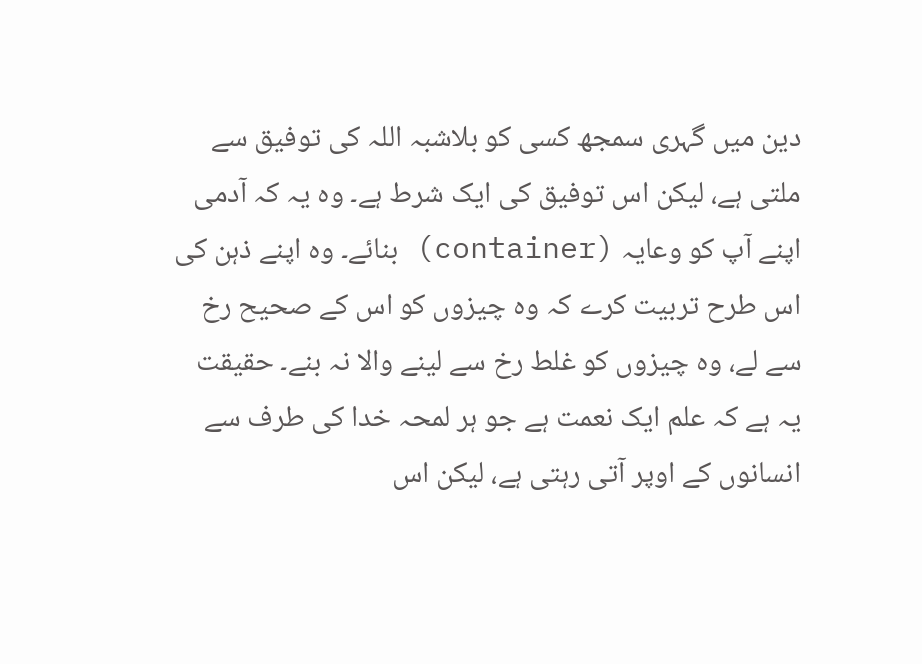دین میں گہری سمجھ کسی کو بلاشبہ اللہ کی توفیق سے ملتی ہے، لیکن اس توفیق کی ایک شرط ہے۔ وہ یہ کہ آدمی اپنے آپ کو وعایہ (container) بنائے۔ وہ اپنے ذہن کی اس طرح تربیت کرے کہ وہ چیزوں کو اس کے صحیح رخ سے لے، وہ چیزوں کو غلط رخ سے لینے والا نہ بنے۔ حقیقت یہ ہے کہ علم ایک نعمت ہے جو ہر لمحہ خدا کی طرف سے انسانوں کے اوپر آتی رہتی ہے، لیکن اس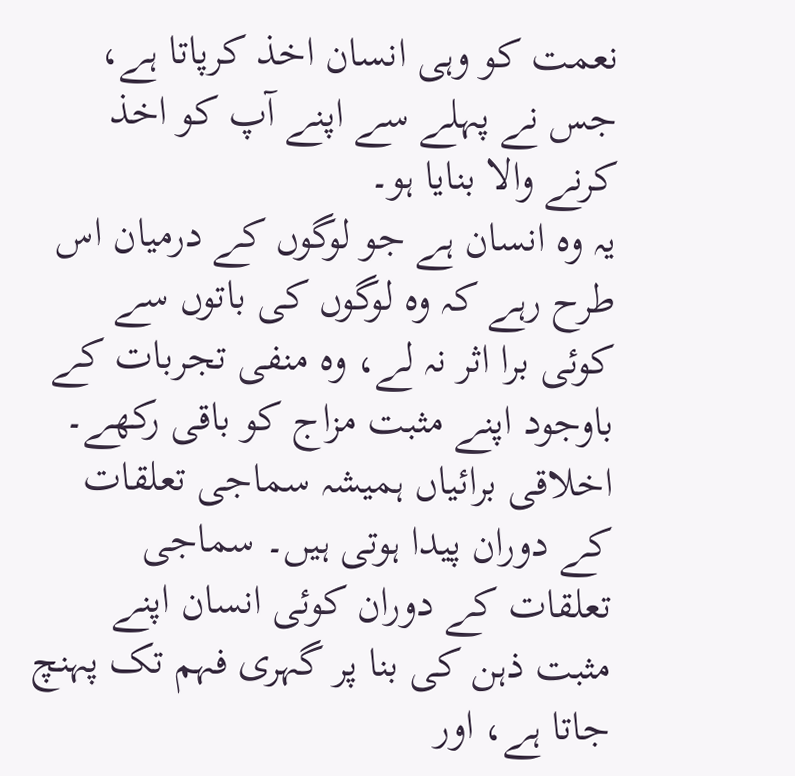نعمت کو وہی انسان اخذ کرپاتا ہے، جس نے پہلے سے اپنے آپ کو اخذ کرنے والا بنایا ہو۔
یہ وہ انسان ہے جو لوگوں کے درمیان اس طرح رہے کہ وہ لوگوں کی باتوں سے کوئی برا اثر نہ لے، وہ منفی تجربات کے باوجود اپنے مثبت مزاج کو باقی رکھے۔ اخلاقی برائیاں ہمیشہ سماجی تعلقات کے دوران پیدا ہوتی ہیں۔ سماجی تعلقات کے دوران کوئی انسان اپنے مثبت ذہن کی بنا پر گہری فہم تک پہنچ جاتا ہے، اور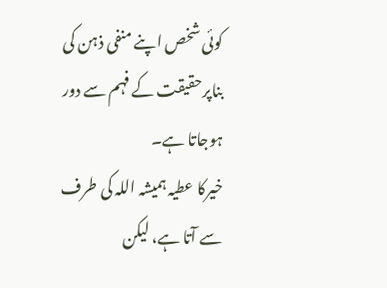کوئی شخص اپنے منفی ذہن کی بناپرحقیقت کے فہم سے دور ہوجاتا ہے۔
خیرکا عطیہ ہمیشہ اللہ کی طرف سے آتا ہے، لیکن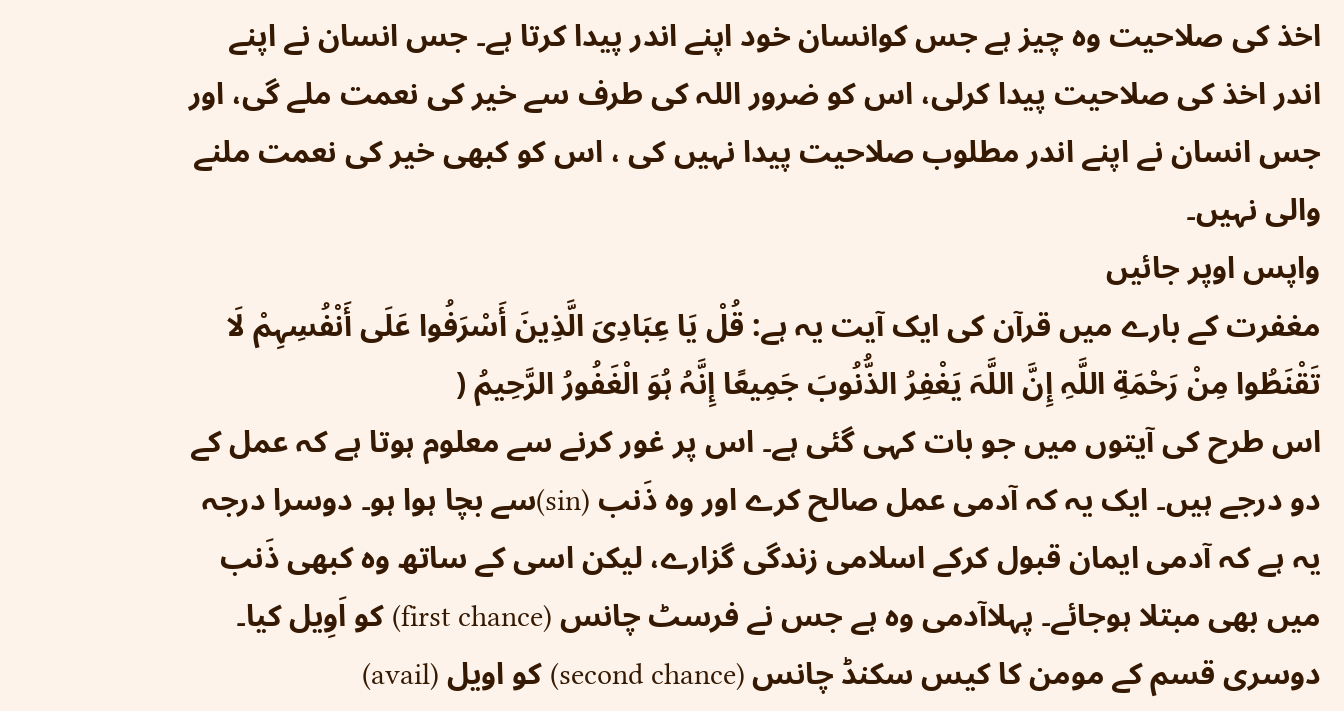اخذ کی صلاحیت وہ چیز ہے جس کوانسان خود اپنے اندر پیدا کرتا ہے۔ جس انسان نے اپنے اندر اخذ کی صلاحیت پیدا کرلی، اس کو ضرور اللہ کی طرف سے خیر کی نعمت ملے گی، اور جس انسان نے اپنے اندر مطلوب صلاحیت پیدا نہیں کی ، اس کو کبھی خیر کی نعمت ملنے والی نہیں۔
واپس اوپر جائیں
مغفرت کے بارے میں قرآن کی ایک آیت یہ ہے: قُلْ یَا عِبَادِیَ الَّذِینَ أَسْرَفُوا عَلَى أَنْفُسِہِمْ لَا تَقْنَطُوا مِنْ رَحْمَةِ اللَّہِ إِنَّ اللَّہَ یَغْفِرُ الذُّنُوبَ جَمِیعًا إِنَّہُ ہُوَ الْغَفُورُ الرَّحِیمُ (
اس طرح کی آیتوں میں جو بات کہی گئی ہے۔ اس پر غور کرنے سے معلوم ہوتا ہے کہ عمل کے دو درجے ہیں۔ ایک یہ کہ آدمی عمل صالح کرے اور وہ ذَنب (sin)سے بچا ہوا ہو۔ دوسرا درجہ یہ ہے کہ آدمی ایمان قبول کرکے اسلامی زندگی گزارے، لیکن اسی کے ساتھ وہ کبھی ذَنب میں بھی مبتلا ہوجائے۔ پہلاآدمی وہ ہے جس نے فرسٹ چانس (first chance) کو اَوِیل کیا۔
دوسری قسم کے مومن کا کیس سکنڈ چانس (second chance) کو اویل (avail)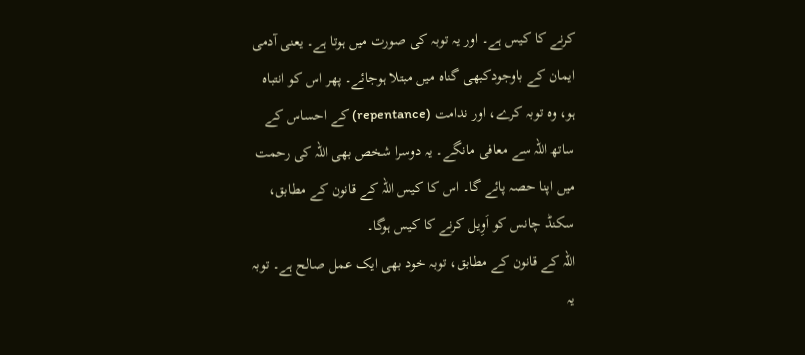کرنے کا کیس ہے۔ اور یہ توبہ کی صورت میں ہوتا ہے۔ یعنی آدمی ایمان کے باوجودکبھی گناہ میں مبتلا ہوجائے۔ پھر اس کو انتباہ ہو، وہ توبہ کرے، اور ندامت (repentance) کے احساس کے ساتھ اللہ سے معافی مانگے۔ یہ دوسرا شخص بھی اللہ کی رحمت میں اپنا حصہ پائے گا۔ اس کا کیس اللہ کے قانون کے مطابق، سکنڈ چانس کو اَوِیل کرنے کا کیس ہوگا۔
اللہ کے قانون کے مطابق، توبہ خود بھی ایک عمل صالح ہے۔ توبہ یہ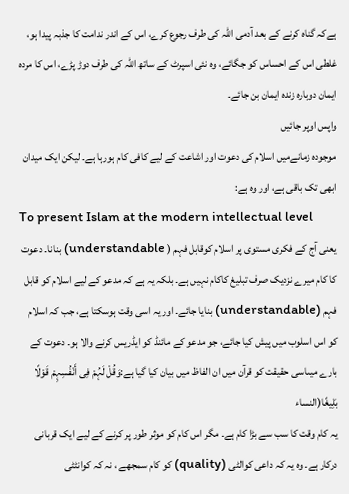ہےکہ گناہ کرنے کے بعد آدمی اللہ کی طرف رجوع کرے، اس کے اندر ندامت کا جذبہ پیدا ہو، غلطی اس کے احساس کو جگائے، وہ نئی اسپرٹ کے ساتھ اللہ کی طرف دوڑ پڑے، اس کا مردہ ایمان دوبارہ زندہ ایمان بن جائے۔
واپس اوپر جائیں
موجودہ زمانےمیں اسلام کی دعوت اور اشاعت کے لیے کافی کام ہورہا ہے۔ لیکن ایک میدان ابھی تک باقی ہے، اور وہ ہے:
To present Islam at the modern intellectual level
یعنی آج کے فکری مستوی پر اسلام کوقابل فہم ( understandable) بنانا۔ دعوت کا کام میرے نزدیک صرف تبلیغ کاکام نہیں ہے۔ بلکہ یہ ہے کہ مدعو کے لیے اسلام کو قابل فہم (understandable) بنایا جائے۔ اور یہ اسی وقت ہوسکتا ہے، جب کہ اسلام کو اس اسلوب میں پیش کیا جائے، جو مدعو کے مائنڈ کو ایڈریس کرنے والا ہو۔ دعوت کے بارے میںاسی حقیقت کو قرآن میں ان الفاظ میں بیان کیا گیا ہے:وَقُلْ لَہُمْ فِی أَنْفُسِہِمْ قَوْلًا بَلِیغًا(النساء
یہ کام وقت کا سب سے بڑا کام ہے۔ مگر اس کام کو موثر طور پر کرنے کے لیے ایک قربانی درکار ہے۔ وہ یہ کہ داعی کوالٹی (quality) کو کام سمجھے ، نہ کہ کوانٹٹی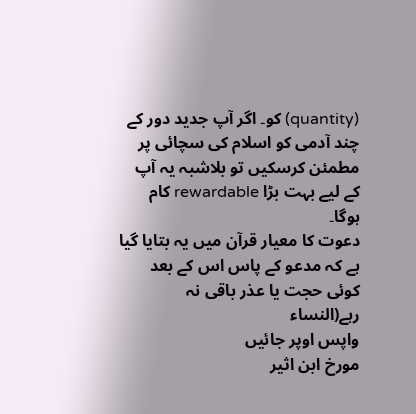(quantity) کو۔ اگر آپ جدید دور کے چند آدمی کو اسلام کی سچائی پر مطمئن کرسکیں تو بلاشبہ یہ آپ کے لیے بہت بڑا rewardable کام ہوگا۔
دعوت کا معیار قرآن میں یہ بتایا گیا ہے کہ مدعو کے پاس اس کے بعد کوئی حجت یا عذر باقی نہ رہے(النساء
واپس اوپر جائیں
مورخ ابن اثیر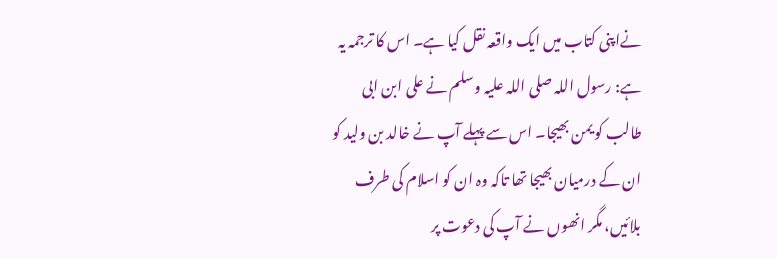نےاپنی کتاب میں ایک واقعہ نقل کیا ہے۔ اس کا ترجمہ یہ ہے: رسول اللہ صلی اللہ علیہ وسلم نے علی ابن ابی طالب کو یمن بھیجا۔ اس سے پہلے آپ نے خالد بن ولید کو ان کے درمیان بھیجا تھا تاکہ وہ ان کو اسلام کی طرف بلائیں، مگر انھوں نے آپ کی دعوت پر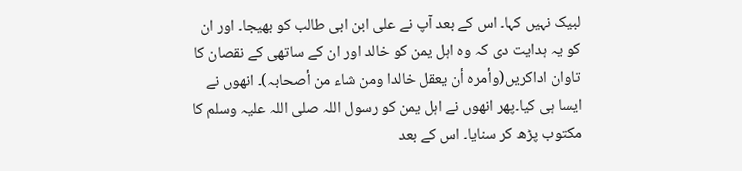لبیک نہیں کہا۔ اس کے بعد آپ نے علی ابن ابی طالب کو بھیجا۔ اور ان کو یہ ہدایت دی کہ وہ اہل یمن کو خالد اور ان کے ساتھی کے نقصان کا تاوان اداکریں(وأمرہ أن یعقل خالدا ومن شاء من أصحابہ)۔ انھوں نے ایسا ہی کیا۔پھر انھوں نے اہل یمن کو رسول اللہ صلی اللہ علیہ وسلم کا مکتوب پڑھ کر سنایا۔ اس کے بعد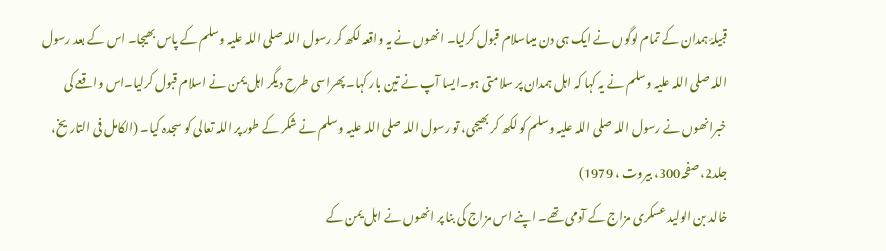قبیلۂ ہمدان کے تمام لوگوں نے ایک ہی دن میںاسلام قبول کرلیا۔ انھوں نے یہ واقعہ لکھ کر رسول اللہ صلی اللہ علیہ وسلم کے پاس بھیجا۔ اس کے بعد رسول اللہ صلی اللہ علیہ وسلم نے یہ کہا کہ اہل ہمدان پر سلامتی ہو۔ایسا آپ نے تین بار کہا۔ پھراسی طرح دیگر اہل یمن نے اسلام قبول کرلیا۔اس واقعے کی خبرانھوں نے رسول اللہ صلی اللہ علیہ وسلم کو لکھ کر بھیجی، تو رسول اللہ صلی اللہ علیہ وسلم نے شکر کے طور پر اللہ تعالی کو سجدہ کیا۔ (الکامل فی التاریخ، جلد2، صفحہ300، بیروت ، 1979)
خالد بن الولید عسکری مزاج کے آدمی تھے۔ اپنے اس مزاج کی بنا پر انھوں نے اہل یمن کے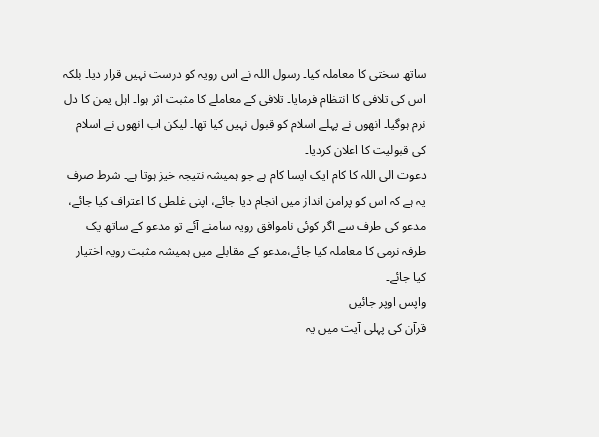ساتھ سختی کا معاملہ کیا۔ رسول اللہ نے اس رویہ کو درست نہیں قرار دیا۔ بلکہ اس کی تلافی کا انتظام فرمایا۔ تلافی کے معاملے کا مثبت اثر ہوا۔ اہل یمن کا دل نرم ہوگیا۔ انھوں نے پہلے اسلام کو قبول نہیں کیا تھا۔ لیکن اب انھوں نے اسلام کی قبولیت کا اعلان کردیا۔
دعوت الی اللہ کا کام ایک ایسا کام ہے جو ہمیشہ نتیجہ خیز ہوتا ہے۔ شرط صرف یہ ہے کہ اس کو پرامن انداز میں انجام دیا جائے، اپنی غلطی کا اعتراف کیا جائے، مدعو کی طرف سے اگر کوئی ناموافق رویہ سامنے آئے تو مدعو کے ساتھ یک طرفہ نرمی کا معاملہ کیا جائے،مدعو کے مقابلے میں ہمیشہ مثبت رویہ اختیار کیا جائے۔
واپس اوپر جائیں
قرآن کی پہلی آیت میں یہ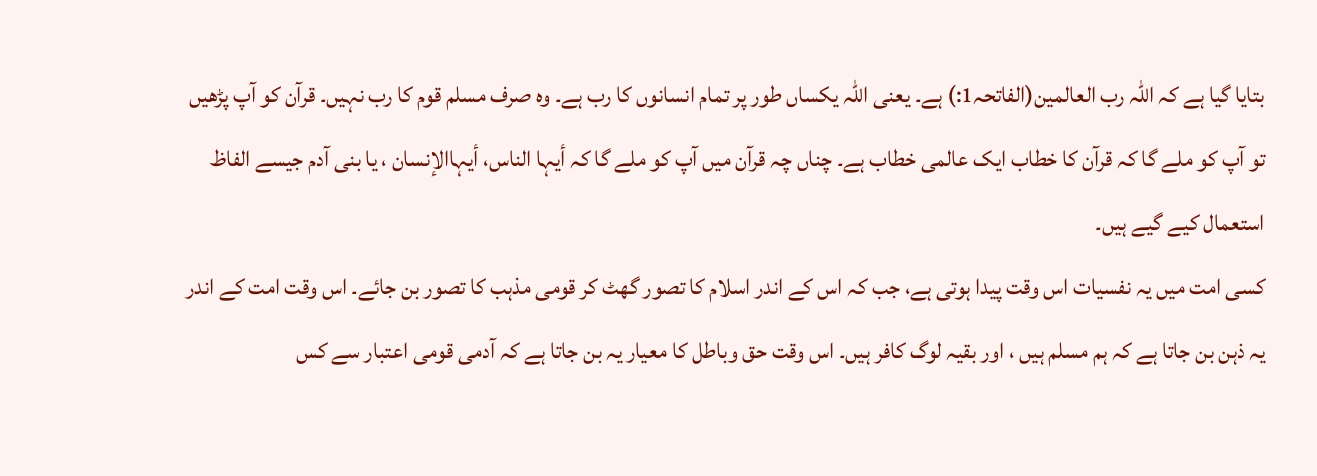بتایا گیا ہے کہ اللہ رب العالمین(الفاتحہ1:) ہے۔ یعنی اللہ یکساں طور پر تمام انسانوں کا رب ہے۔ وہ صرف مسلم قوم کا رب نہیں۔ قرآن کو آپ پڑھیں تو آپ کو ملے گا کہ قرآن کا خطاب ایک عالمی خطاب ہے۔ چناں چہ قرآن میں آپ کو ملے گا کہ أیہا الناس، أیہاالإنسان ، یا بنی آدم جیسے الفاظ استعمال کیے گیے ہیں۔
کسی امت میں یہ نفسیات اس وقت پیدا ہوتی ہے، جب کہ اس کے اندر اسلام کا تصور گھٹ کر قومی مذہب کا تصور بن جائے۔ اس وقت امت کے اندر یہ ذہن بن جاتا ہے کہ ہم مسلم ہیں ، اور بقیہ لوگ کافر ہیں۔ اس وقت حق وباطل کا معیار یہ بن جاتا ہے کہ آدمی قومی اعتبار سے کس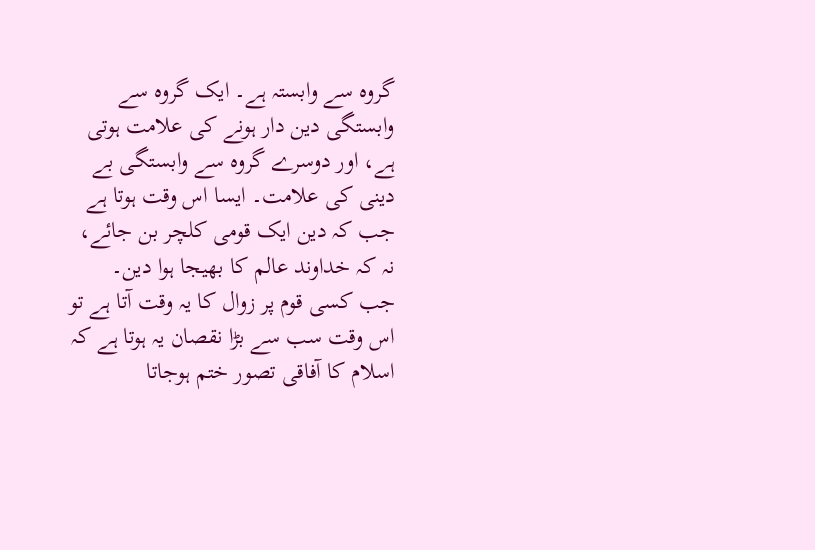گروہ سے وابستہ ہے۔ ایک گروہ سے وابستگی دین دار ہونے کی علامت ہوتی ہے، اور دوسرے گروہ سے وابستگی بے دینی کی علامت۔ ایسا اس وقت ہوتا ہے جب کہ دین ایک قومی کلچر بن جائے، نہ کہ خداوند عالم کا بھیجا ہوا دین۔
جب کسی قوم پر زوال کا یہ وقت آتا ہے تو اس وقت سب سے بڑا نقصان یہ ہوتا ہے کہ اسلام کا آفاقی تصور ختم ہوجاتا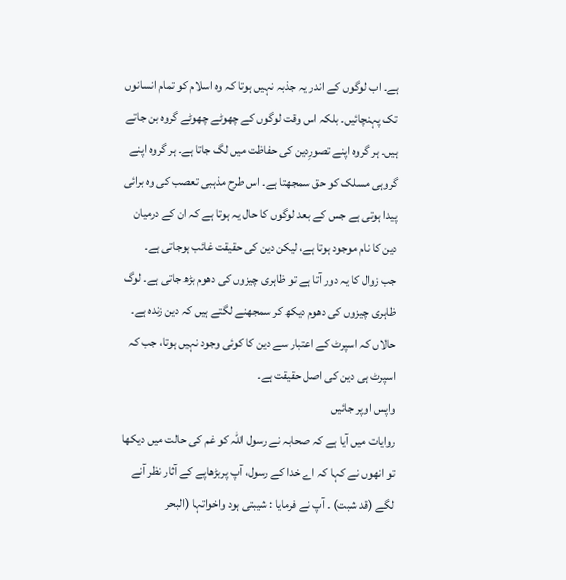ہے۔ اب لوگوں کے اندر یہ جذبہ نہیں ہوتا کہ وہ اسلام کو تمام انسانوں تک پہنچائیں۔ بلکہ اس وقت لوگوں کے چھوٹے چھوٹے گروہ بن جاتے ہیں۔ ہر گروہ اپنے تصورِدین کی حفاظت میں لگ جاتا ہے۔ ہر گروہ اپنے گروہی مسلک کو حق سمجھتا ہے۔ اس طرح مذہبی تعصب کی وہ برائی پیدا ہوتی ہے جس کے بعد لوگوں کا حال یہ ہوتا ہے کہ ان کے درمیان دین کا نام موجود ہوتا ہے، لیکن دین کی حقیقت غائب ہوجاتی ہے۔
جب زوال کا یہ دور آتا ہے تو ظاہری چیزوں کی دھوم بڑھ جاتی ہے۔ لوگ ظاہری چیزوں کی دھوم دیکھ کر سمجھنے لگتے ہیں کہ دین زندہ ہے۔ حالاں کہ اسپرٹ کے اعتبار سے دین کا کوئی وجود نہیں ہوتا، جب کہ اسپرٹ ہی دین کی اصل حقیقت ہے۔
واپس اوپر جائیں
روایات میں آیا ہے کہ صحابہ نے رسول اللہ کو غم کی حالت میں دیکھا تو انھوں نے کہا کہ اے خدا کے رسول، آپ پربڑھاپے کے آثار نظر آنے لگے (قد شبت) ۔ آپ نے فرمایا : شیبتی ہود واخواتہا (البحر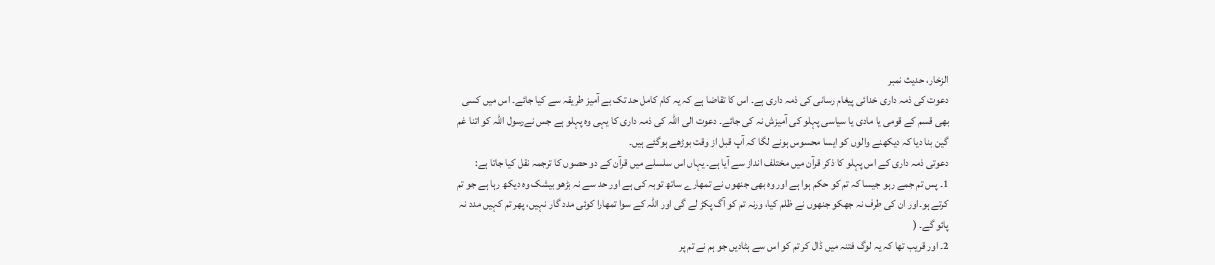الزخار، حدیث نمبر
دعوت کی ذمہ داری خدائی پیغام رسانی کی ذمہ داری ہے۔ اس کا تقاضا ہے کہ یہ کام کامل حد تک بے آمیز طریقہ سے کیا جائے۔ اس میں کسی بھی قسم کے قومی یا مادی یا سیاسی پہلو کی آمیزش نہ کی جائے۔ دعوت الی اللہ کی ذمہ داری کا یہی وہ پہلو ہے جس نےرسول اللہ کو اتنا غم گین بنا دیا کہ دیکھنے والوں کو ایسا محسوس ہونے لگا کہ آپ قبل از وقت بوڑھے ہوگئے ہیں۔
دعوتی ذمہ داری کے اس پہلو کا ذکر قرآن میں مختلف انداز سے آیا ہے۔ یہاں اس سلسلے میں قرآن کے دو حصوں کا ترجمہ نقل کیا جاتا ہے:
1۔ پس تم جمے رہو جیسا کہ تم کو حکم ہوا ہے اور وہ بھی جنھوں نے تمھارے ساتھ توبہ کی ہے اور حد سے نہ بڑھو بیشک وہ دیکھ رہا ہے جو تم کرتے ہو۔اور ان کی طرف نہ جھکو جنھوں نے ظلم کیا، ورنہ تم کو آگ پکڑ لے گی اور اللہ کے سوا تمھارا کوئی مدد گار نہیں، پھر تم کہیں مدد نہ پائو گے۔ (
2۔ اور قریب تھا کہ یہ لوگ فتنہ میں ڈال کر تم کو اس سے ہٹادیں جو ہم نے تم پر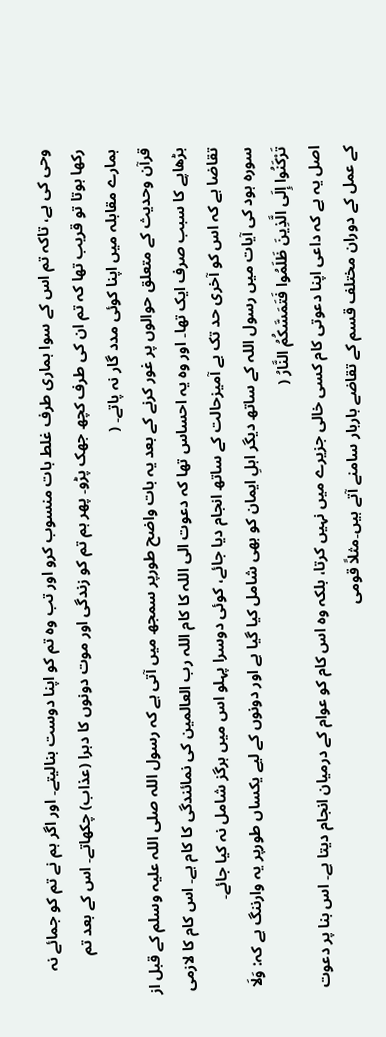وحی کی ہے، تاکہ تم اس کے سوا ہماری طرف غلط بات منسوب کرو اور تب وہ تم کو اپنا دوست بنالیتے۔ اور اگر ہم نے تم کو جمائے نہ رکھا ہوتا تو قریب تھا کہ تم ان کی طرف کچھ جھک پڑو۔ پھر ہم تم کو زندگی اور موت دونوں کا دہرا (عذاب) چکھاتے۔ اس کے بعد تم ہمارے مقابلہ میں اپنا کوئی مدد گار نہ پاتے۔ (
قرآن وحدیث کے متعلق حوالوں پر غور کرنے کے بعد یہ بات واضح طورپر سمجھ میں آتی ہے کہ رسول اللہ صلی اللہ علیہ وسلم کے قبل از بڑھاپے کا سبب صرف ایک تھا۔ اور وہ یہ احساس تھا کہ دعوت الی اللہ کا کام اللہ رب العالمین کی نمائندگی کا کام ہے۔ اس کام کا لازمی تقاضا ہے کہ اس کو آخری حد تک بے آمیزحالت کے ساتھ انجام دیا جائے، کوئی دوسرا پہلو اس میں ہرگز شامل نہ کیا جائے۔
سورہ ہود کی آیات میں رسول اللہ کے ساتھ دیگر اہلِ ایمان کو بھی شامل کیا گیا ہے اور دونوں کے لیے یکساں طورپر یہ وارننگ ہے کہ: وَلَا تَرْکَنُوا إِلَى الَّذِینَ ظَلَمُوا فَتَمَسَّکُمُ النَّارُ (
اصل یہ ہے کہ داعی اپنا دعوتی کام کسی خالی جزیرے میں نہیں کرتا، بلکہ وہ اس کام کو عوام کے درمیان انجام دیتا ہے۔ اس بنا پر دعوت کے عمل کے دوران مختلف قسم کے تقاضے باربار سامنے آتے ہیں۔مثلاً قومی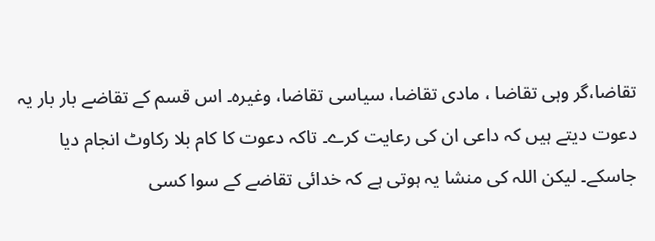تقاضا،گر وہی تقاضا ، مادی تقاضا، سیاسی تقاضا، وغیرہ۔ اس قسم کے تقاضے بار بار یہ دعوت دیتے ہیں کہ داعی ان کی رعایت کرے۔ تاکہ دعوت کا کام بلا رکاوٹ انجام دیا جاسکے۔ لیکن اللہ کی منشا یہ ہوتی ہے کہ خدائی تقاضے کے سوا کسی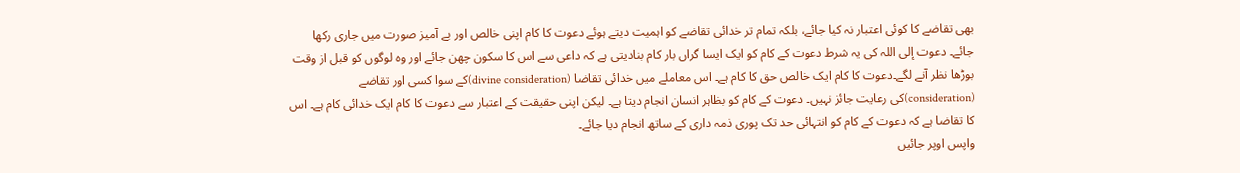بھی تقاضے کا کوئی اعتبار نہ کیا جائے، بلکہ تمام تر خدائی تقاضے کو اہمیت دیتے ہوئے دعوت کا کام اپنی خالص اور بے آمیز صورت میں جاری رکھا جائے۔ دعوت إلی اللہ کی یہ شرط دعوت کے کام کو ایک ایسا گراں بار کام بنادیتی ہے کہ داعی سے اس کا سکون چھن جائے اور وہ لوگوں کو قبل از وقت بوڑھا نظر آنے لگے۔دعوت کا کام ایک خالص حق کا کام ہے۔ اس معاملے میں خدائی تقاضا (divine consideration)کے سوا کسی اور تقاضے (consideration)کی رعایت جائز نہیں۔ دعوت کے کام کو بظاہر انسان انجام دیتا ہے۔ لیکن اپنی حقیقت کے اعتبار سے دعوت کا کام ایک خدائی کام ہے۔ اس کا تقاضا ہے کہ دعوت کے کام کو انتہائی حد تک پوری ذمہ داری کے ساتھ انجام دیا جائے۔
واپس اوپر جائیں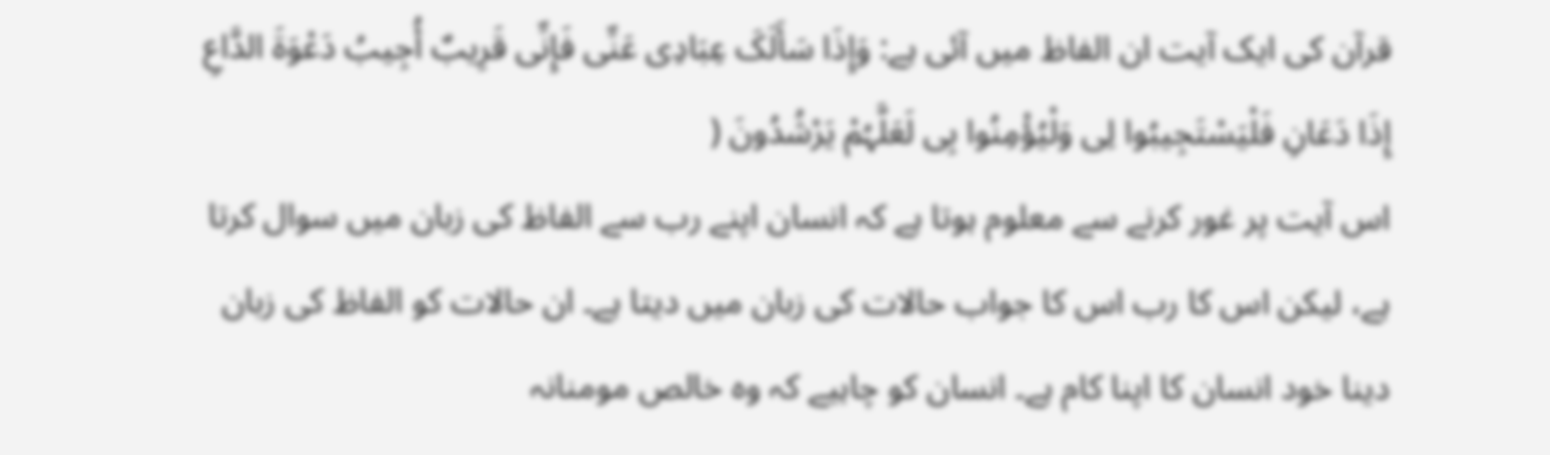قرآن کی ایک آیت ان الفاظ میں آئی ہے: وَإِذَا سَأَلَکَ عِبَادِی عَنِّی فَإِنِّی قَرِیبٌ أُجِیبُ دَعْوَةَ الدَّاعِ إِذَا دَعَانِ فَلْیَسْتَجِیبُوا لِی وَلْیُؤْمِنُوا بِی لَعَلَّہُمْ یَرْشُدُونَ (
اس آیت پر غور کرنے سے معلوم ہوتا ہے کہ انسان اپنے رب سے الفاظ کی زبان میں سوال کرتا ہے، لیکن اس کا رب اس کا جواب حالات کی زبان میں دیتا ہے۔ ان حالات کو الفاظ کی زبان دینا خود انسان کا اپنا کام ہے۔ انسان کو چاہیے کہ وہ خالص مومنانہ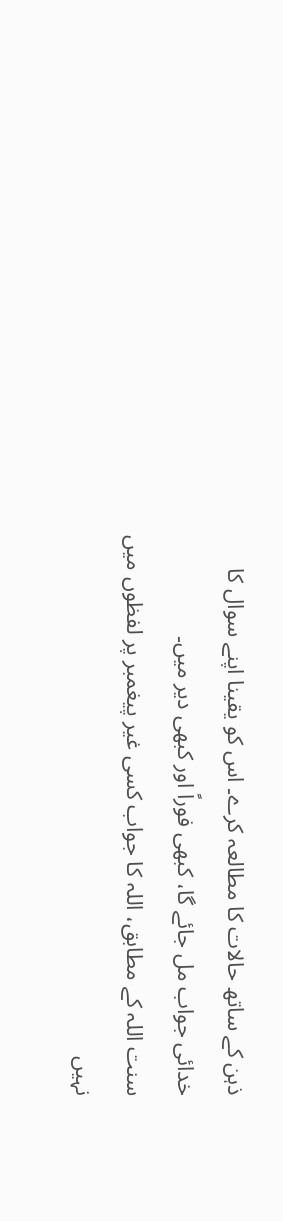ذہن کے ساتھ حالات کا مطالعہ کرے۔ اس کو یقینا اپنے سوال کا خدائی جواب مل جائے گا، کبھی فوراً اور کبھی دیر میں۔
سنت اللہ کے مطابق، اللہ کا جواب کسی غیر پیغمبر پر لفظوں میں نہیں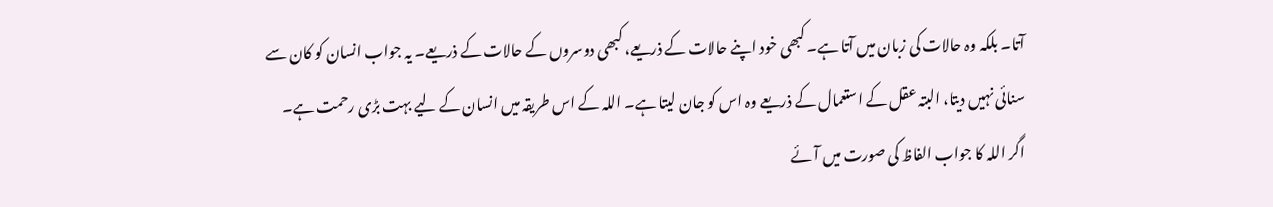آتا۔ بلکہ وہ حالات کی زبان میں آتا ہے۔ کبھی خود اپنے حالات کے ذریعے، کبھی دوسروں کے حالات کے ذریعے۔ یہ جواب انسان کو کان سے سنائی نہیں دیتا، البتہ عقل کے استعمال کے ذریعے وہ اس کو جان لیتا ہے۔ اللہ کے اس طریقہ میں انسان کے لیے بہت بڑی رحمت ہے۔ اگر اللہ کا جواب الفاظ کی صورت میں آئے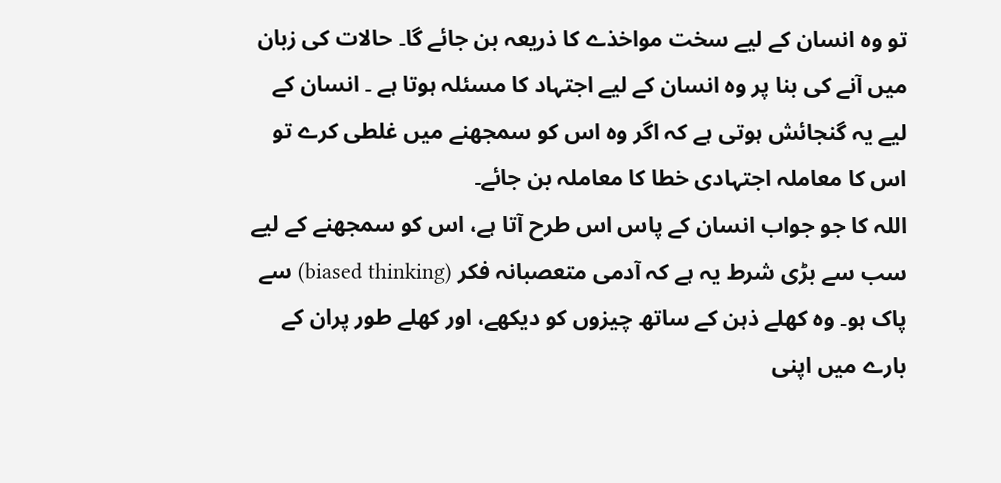تو وہ انسان کے لیے سخت مواخذے کا ذریعہ بن جائے گا۔ حالات کی زبان میں آنے کی بنا پر وہ انسان کے لیے اجتہاد کا مسئلہ ہوتا ہے ۔ انسان کے لیے یہ گنجائش ہوتی ہے کہ اگر وہ اس کو سمجھنے میں غلطی کرے تو اس کا معاملہ اجتہادی خطا کا معاملہ بن جائے۔
اللہ کا جو جواب انسان کے پاس اس طرح آتا ہے، اس کو سمجھنے کے لیے سب سے بڑی شرط یہ ہے کہ آدمی متعصبانہ فکر (biased thinking) سے پاک ہو۔ وہ کھلے ذہن کے ساتھ چیزوں کو دیکھے، اور کھلے طور پران کے بارے میں اپنی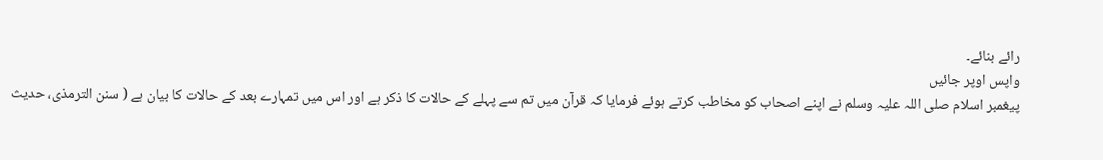رائے بنائے۔
واپس اوپر جائیں
پیغمبر اسلام صلی اللہ علیہ وسلم نے اپنے اصحاب کو مخاطب کرتے ہوئے فرمایا کہ قرآن میں تم سے پہلے کے حالات کا ذکر ہے اور اس میں تمہارے بعد کے حالات کا بیان ہے ( سنن الترمذی، حدیث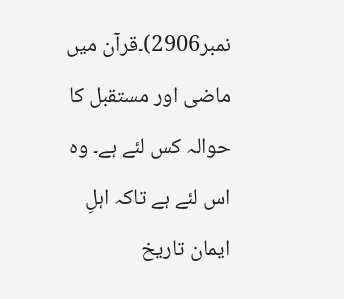نمبر2906)۔قرآن میں ماضی اور مستقبل کا حوالہ کس لئے ہے۔ وہ اس لئے ہے تاکہ اہلِ ایمان تاریخ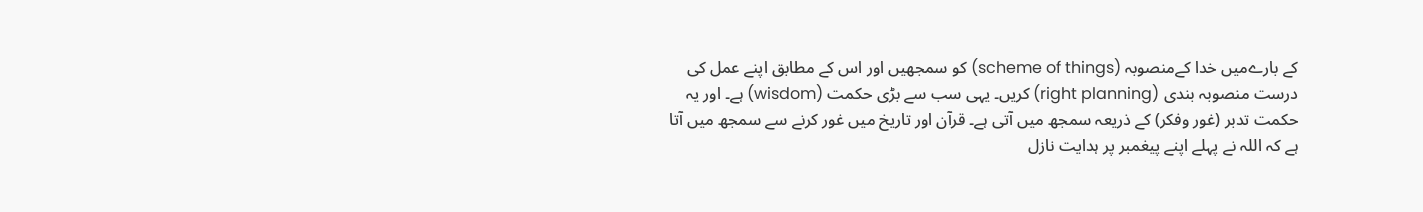کے بارےمیں خدا کےمنصوبہ (scheme of things) کو سمجھیں اور اس کے مطابق اپنے عمل کی درست منصوبہ بندی (right planning) کریں۔ یہی سب سے بڑی حکمت (wisdom) ہے۔ اور یہ حکمت تدبر (غور وفکر) کے ذریعہ سمجھ میں آتی ہے۔ قرآن اور تاریخ میں غور کرنے سے سمجھ میں آتا ہے کہ اللہ نے پہلے اپنے پیغمبر پر ہدایت نازل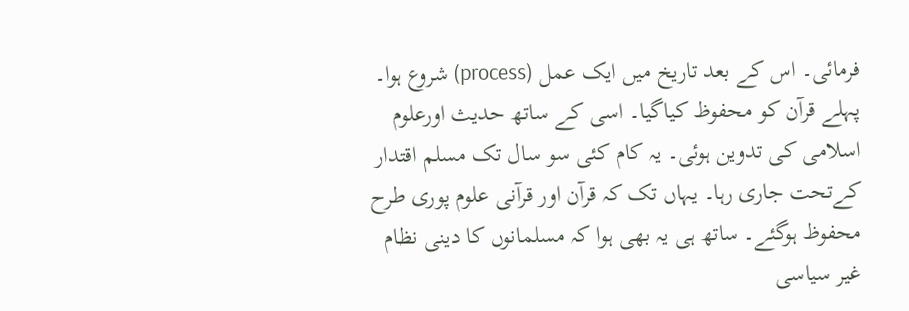فرمائی۔ اس کے بعد تاریخ میں ایک عمل (process) شروع ہوا۔ پہلے قرآن کو محفوظ کیاگیا۔ اسی کے ساتھ حدیث اورعلوم اسلامی کی تدوین ہوئی۔ یہ کام کئی سو سال تک مسلم اقتدار کےتحت جاری رہا۔ یہاں تک کہ قرآن اور قرآنی علوم پوری طرح محفوظ ہوگئے۔ ساتھ ہی یہ بھی ہوا کہ مسلمانوں کا دینی نظام غیر سیاسی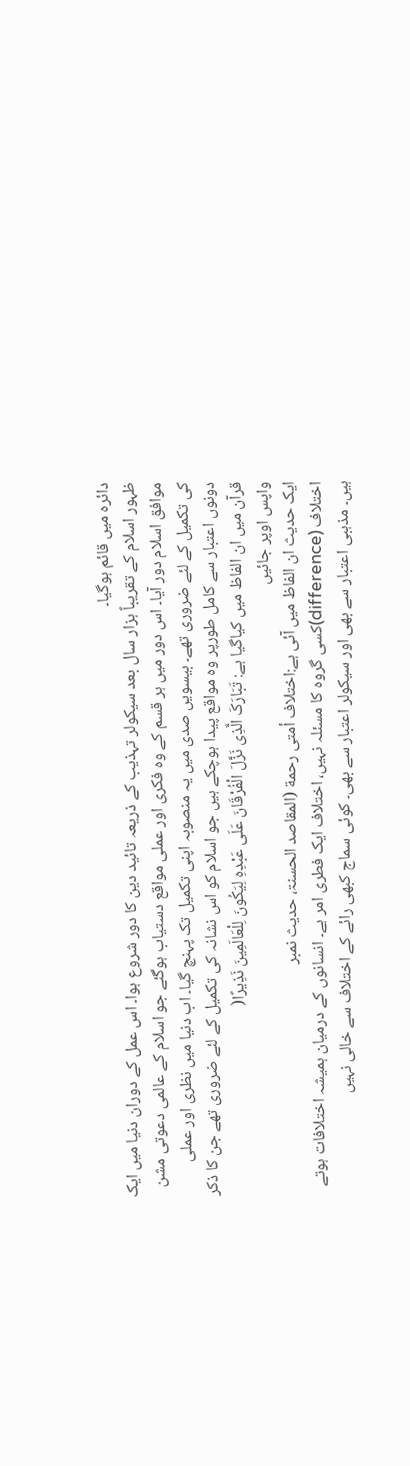دائرہ میں قائم ہوگیا۔
ظہور اسلام کے تقریباً ہزار سال بعد سیکولر تہذیب کے ذریعہ تائید دین کا دور شروع ہوا۔ اس عمل کے دوران دنیا میں ایک موافق اسلام دور آیا۔ اس دور میں ہر قسم کے وہ فکری اور عملی مواقع دستیاب ہوگئے جو اسلام کے عالمی دعوتی مشن کی تکمیل کے لئے ضروری تھے۔ بیسویں صدی میں یہ منصوبہ اپنی تکمیل تک پہنچ گیا۔ اب دنیا میں نظری اور عملی دونوں اعتبار سے کامل طورپر وہ مواقع پیدا ہوچکے ہیں جو اسلام کو اس نشانہ کی تکمیل کے لئے ضروری تھے جن کا ذکر قرآن میں ان الفاظ میں کیاگیا ہے: تَبَارَکَ الَّذِی نَزَّلَ الْفُرْقَانَ عَلَى عَبْدِہِ لِیَکُونَ لِلْعَالَمِینَ نَذِیرًا(
واپس اوپر جائیں
ایک حدیث ان الفاظ میں آئی ہے:اختلاف أمتی رحمة (المقاصد الحسنۃ، حدیث نمبر
اختلاف (difference)کسی گروہ کا مسئلہ نہیں، اختلاف ایک فطری امر ہے۔ انسانوں کے درمیان ہمیشہ اختلافات ہوتے ہیں۔ مذہبی اعتبار سے بھی اور سیکولر اعتبار سے بھی۔ کوئی سماج کبھی رائے کے اختلاف سے خالی نہیں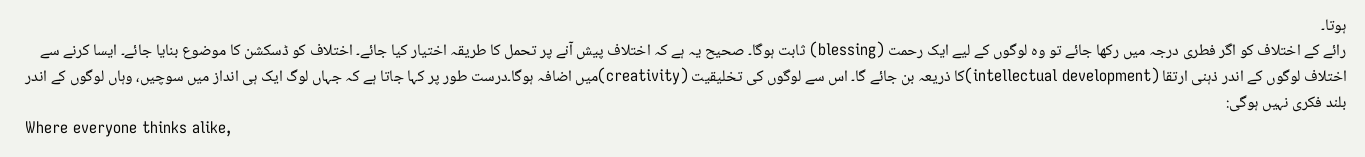ہوتا۔
رائے کے اختلاف کو اگر فطری درجہ میں رکھا جائے تو وہ لوگوں کے لیے ایک رحمت (blessing) ثابت ہوگا۔ صحیح یہ ہے کہ اختلاف پیش آنے پر تحمل کا طریقہ اختیار کیا جائے۔ اختلاف کو ڈسکشن کا موضوع بنایا جائے۔ ایسا کرنے سے اختلاف لوگوں کے اندر ذہنی ارتقا (intellectual development)کا ذریعہ بن جائے گا۔ اس سے لوگوں کی تخلیقیت (creativity)میں اضافہ ہوگا۔درست طور پر کہا جاتا ہے کہ جہاں لوگ ایک ہی انداز میں سوچیں، وہاں لوگوں کے اندر بلند فکری نہیں ہوگی:
Where everyone thinks alike,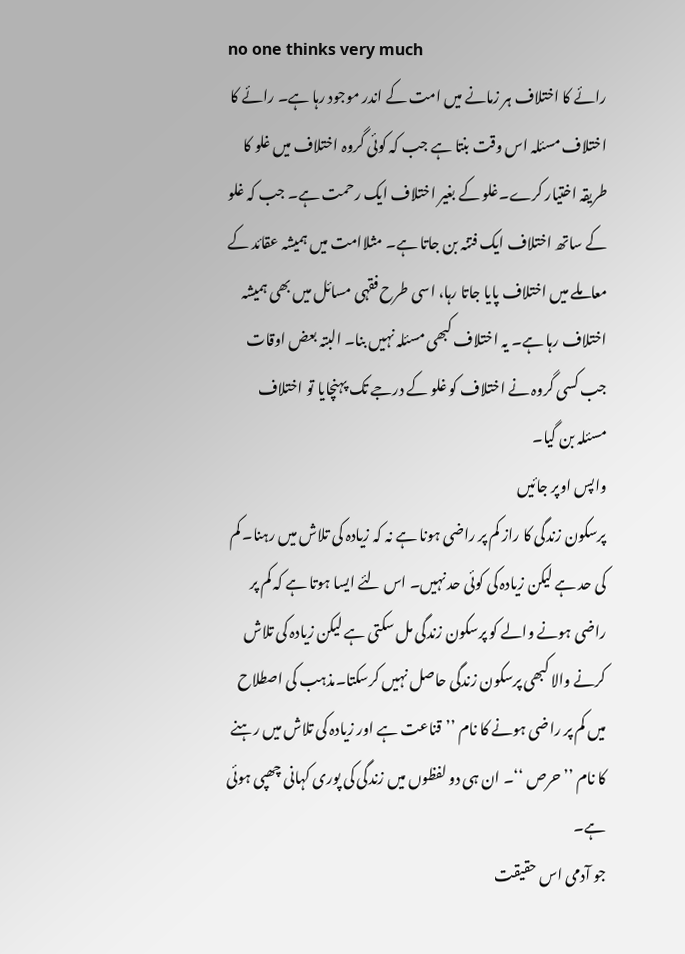no one thinks very much
رائے کا اختلاف ہر زمانے میں امت کے اندر موجود رہا ہے۔ رائے کا اختلاف مسئلہ اس وقت بنتا ہے جب کہ کوئی گروہ اختلاف میں غلو کا طریقہ اختیار کرے۔غلو کے بغیر اختلاف ایک رحمت ہے۔ جب کہ غلو کے ساتھ اختلاف ایک فتنہ بن جاتا ہے۔ مثلاامت میں ہمیشہ عقائد کے معاملے میں اختلاف پایا جاتا رہا، اسی طرح فقہی مسائل میں بھی ہمیشہ اختلاف رہا ہے۔ یہ اختلاف کبھی مسئلہ نہیں بنا۔ البتہ بعض اوقات جب کسی گروہ نے اختلاف کو غلو کے درجے تک پہنچایا تو اختلاف مسئلہ بن گیا۔
واپس اوپر جائیں
پرسکون زندگی کا راز کم پر راضی ہونا ہے نہ کہ زیادہ کی تلاش میں رہنا۔ کم کی حد ہے لیکن زیادہ کی کوئی حد نہیں۔ اس لئے ایسا ہوتا ہے کہ کم پر راضی ہونے والے کو پرسکون زندگی مل سکتی ہے لیکن زیادہ کی تلاش کرنے والا کبھی پرسکون زندگی حاصل نہیں کرسکتا۔مذہب کی اصطلاح میں کم پر راضی ہونے کا نام ’’قناعت ہے اور زیادہ کی تلاش میں رہنے کا نام ’’حرص ‘‘۔ ان ہی دو لفظوں میں زندگی کی پوری کہانی چھپی ہوئی ہے۔
جو آدمی اس حقیقت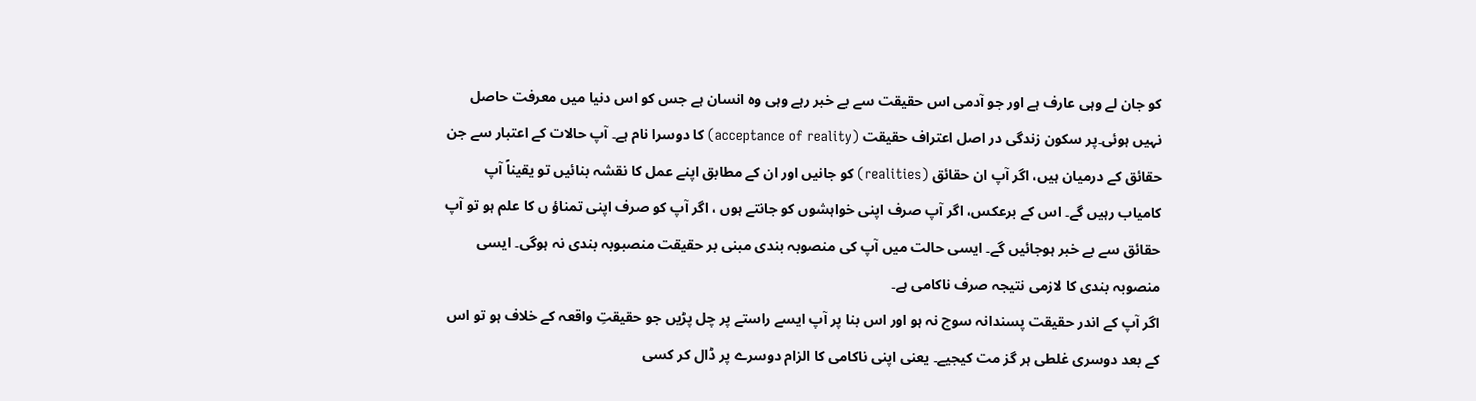کو جان لے وہی عارف ہے اور جو آدمی اس حقیقت سے بے خبر رہے وہی وہ انسان ہے جس کو اس دنیا میں معرفت حاصل نہیں ہوئی۔پر سکون زندگی در اصل اعتراف حقیقت (acceptance of reality) کا دوسرا نام ہے۔ آپ حالات کے اعتبار سے جن حقائق کے درمیان ہیں، اگر آپ ان حقائق (realities) کو جانیں اور ان کے مطابق اپنے عمل کا نقشہ بنائیں تو یقیناً آپ کامیاب رہیں گے۔ اس کے برعکس، اگر آپ صرف اپنی خواہشوں کو جانتے ہوں ، اگر آپ کو صرف اپنی تمناؤ ں کا علم ہو تو آپ حقائق سے بے خبر ہوجائیں گے۔ ایسی حالت میں آپ کی منصوبہ بندی مبنی بر حقیقت منصبوبہ بندی نہ ہوگی۔ ایسی منصوبہ بندی کا لازمی نتیجہ صرف ناکامی ہے۔
اگر آپ کے اندر حقیقت پسندانہ سوچ نہ ہو اور اس بنا پر آپ ایسے راستے پر چل پڑیں جو حقیقتِ واقعہ کے خلاف ہو تو اس کے بعد دوسری غلطی ہر گز مت کیجیے۔ یعنی اپنی ناکامی کا الزام دوسرے پر ڈال کر کسی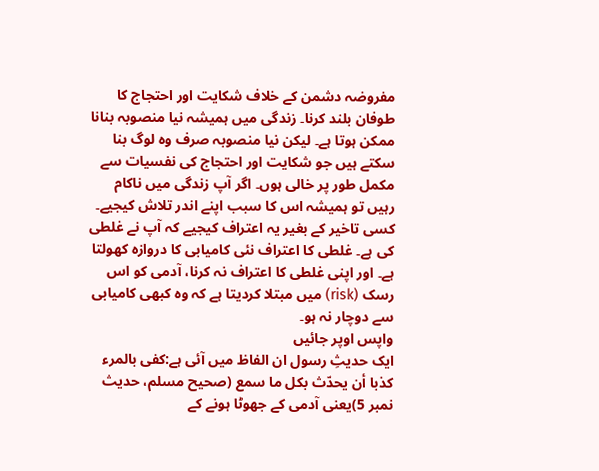مفروضہ دشمن کے خلاف شکایت اور احتجاج کا طوفان بلند کرنا۔ زندگی میں ہمیشہ نیا منصوبہ بنانا ممکن ہوتا ہے۔ لیکن نیا منصوبہ صرف وہ لوگ بنا سکتے ہیں جو شکایت اور احتجاج کی نفسیات سے مکمل طور پر خالی ہوں۔ اگر آپ زندگی میں ناکام رہیں تو ہمیشہ اس کا سبب اپنے اندر تلاش کیجیے۔ کسی تاخیر کے بغیر یہ اعتراف کیجیے کہ آپ نے غلطی کی ہے۔ غلطی کا اعتراف نئی کامیابی کا دروازہ کھولتا ہے۔ اور اپنی غلطی کا اعتراف نہ کرنا، آدمی کو اس رسک (risk) میں مبتلا کردیتا ہے کہ وہ کبھی کامیابی سے دوچار نہ ہو۔
واپس اوپر جائیں
ایک حدیثِ رسول ان الفاظ میں آئی ہے:کفى بالمرء کذبا أن یحدّث بکل ما سمع (صحیح مسلم، حدیث نمبر 5)یعنی آدمی کے جھوٹا ہونے کے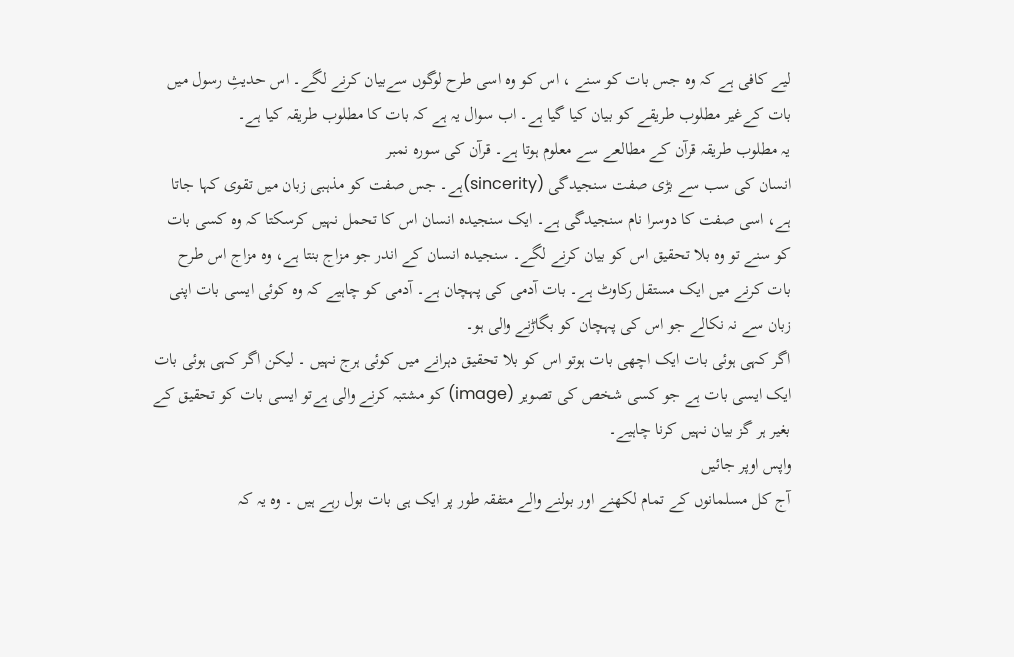لیے کافی ہے کہ وہ جس بات کو سنے ، اس کو وہ اسی طرح لوگوں سےبیان کرنے لگے۔ اس حدیثِ رسول میں بات کےغیر مطلوب طریقے کو بیان کیا گیا ہے۔ اب سوال یہ ہے کہ بات کا مطلوب طریقہ کیا ہے۔
یہ مطلوب طریقہ قرآن کے مطالعے سے معلوم ہوتا ہے۔ قرآن کی سورہ نمبر
انسان کی سب سے بڑی صفت سنجیدگی (sincerity)ہے۔ جس صفت کو مذہبی زبان میں تقوی کہا جاتا ہے، اسی صفت کا دوسرا نام سنجیدگی ہے۔ ایک سنجیدہ انسان اس کا تحمل نہیں کرسکتا کہ وہ کسی بات کو سنے تو وہ بلا تحقیق اس کو بیان کرنے لگے۔ سنجیدہ انسان کے اندر جو مزاج بنتا ہے، وہ مزاج اس طرح بات کرنے میں ایک مستقل رکاوٹ ہے۔ بات آدمی کی پہچان ہے۔ آدمی کو چاہیے کہ وہ کوئی ایسی بات اپنی زبان سے نہ نکالے جو اس کی پہچان کو بگاڑنے والی ہو۔
اگر کہی ہوئی بات ایک اچھی بات ہوتو اس کو بلا تحقیق دہرانے میں کوئی ہرج نہیں ۔ لیکن اگر کہی ہوئی بات ایک ایسی بات ہے جو کسی شخص کی تصویر (image) کو مشتبہ کرنے والی ہےتو ایسی بات کو تحقیق کے بغیر ہر گز بیان نہیں کرنا چاہیے۔
واپس اوپر جائیں
آج کل مسلمانوں کے تمام لکھنے اور بولنے والے متفقہ طور پر ایک ہی بات بول رہے ہیں ۔ وہ یہ کہ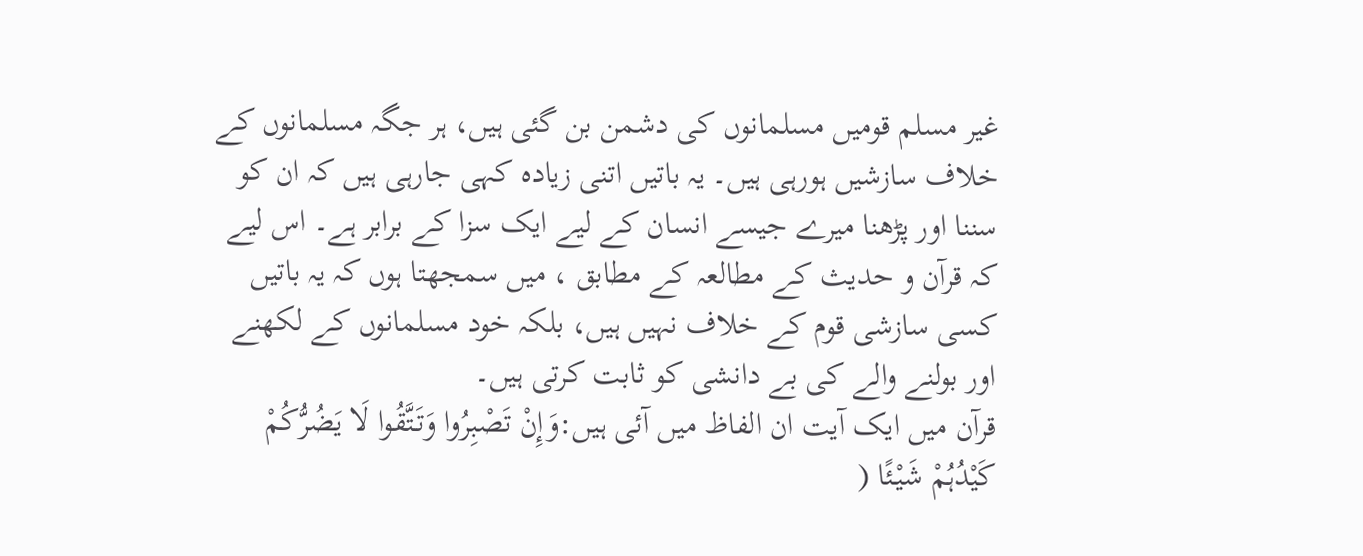غیر مسلم قومیں مسلمانوں کی دشمن بن گئی ہیں، ہر جگہ مسلمانوں کے خلاف سازشیں ہورہی ہیں۔ یہ باتیں اتنی زیادہ کہی جارہی ہیں کہ ان کو سننا اور پڑھنا میرے جیسے انسان کے لیے ایک سزا کے برابر ہے۔ اس لیے کہ قرآن و حدیث کے مطالعہ کے مطابق ، میں سمجھتا ہوں کہ یہ باتیں کسی سازشی قوم کے خلاف نہیں ہیں، بلکہ خود مسلمانوں کے لکھنے اور بولنے والے کی بے دانشی کو ثابت کرتی ہیں۔
قرآن میں ایک آیت ان الفاظ میں آئی ہیں:وَإِنْ تَصْبِرُوا وَتَتَّقُوا لَا یَضُرُّکُمْ کَیْدُہُمْ شَیْئًا (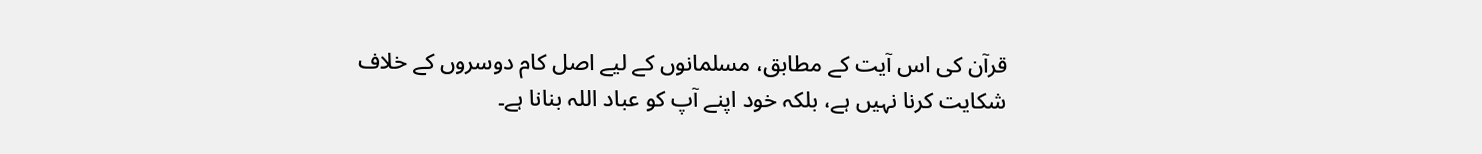قرآن کی اس آیت کے مطابق، مسلمانوں کے لیے اصل کام دوسروں کے خلاف شکایت کرنا نہیں ہے، بلکہ خود اپنے آپ کو عباد اللہ بنانا ہے۔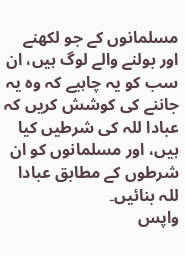مسلمانوں کے جو لکھنے اور بولنے والے لوگ ہیں، ان سب کو یہ چاہیے کہ وہ یہ جاننے کی کوشش کریں کہ عبادا للہ کی شرطیں کیا ہیں، اور مسلمانوں کو ان شرطوں کے مطابق عبادا للہ بنائیں۔
واپس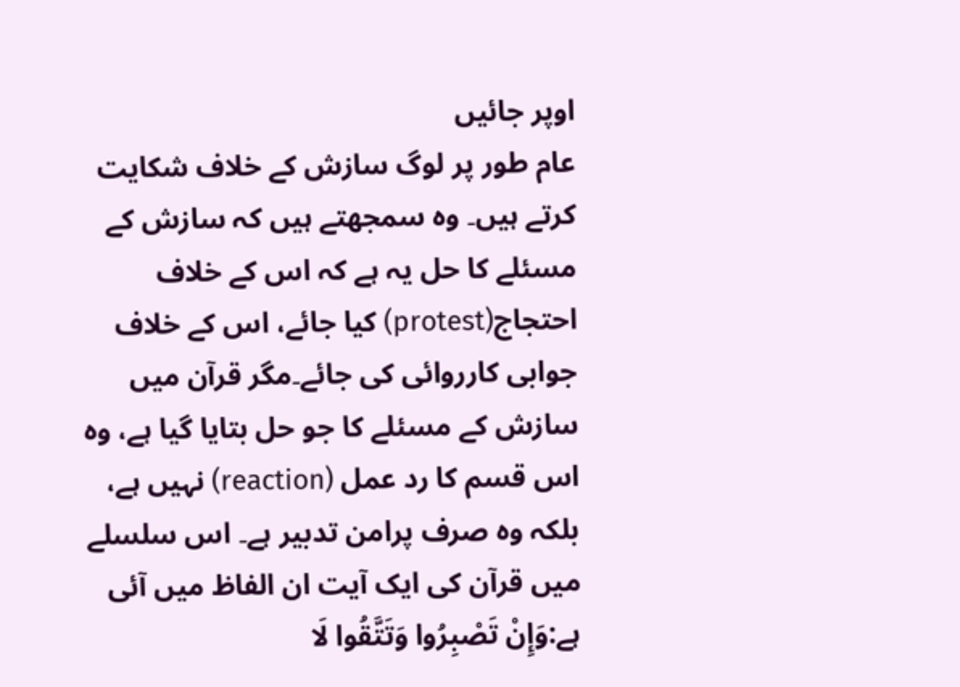اوپر جائیں
عام طور پر لوگ سازش کے خلاف شکایت کرتے ہیں۔ وہ سمجھتے ہیں کہ سازش کے مسئلے کا حل یہ ہے کہ اس کے خلاف احتجاج(protest) کیا جائے، اس کے خلاف جوابی کارروائی کی جائے۔مگر قرآن میں سازش کے مسئلے کا جو حل بتایا گیا ہے، وہ اس قسم کا رد عمل (reaction) نہیں ہے، بلکہ وہ صرف پرامن تدبیر ہے۔ اس سلسلے میں قرآن کی ایک آیت ان الفاظ میں آئی ہے:وَإِنْ تَصْبِرُوا وَتَتَّقُوا لَا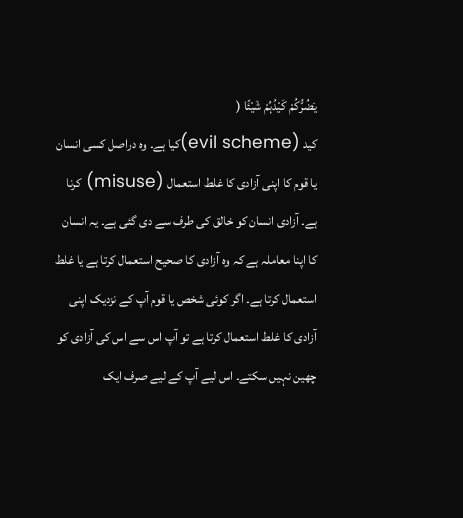یَضُرُّکُمْ کَیْدُہُمْ شَیْئًا (
کید (evil scheme)کیا ہے۔ وہ دراصل کسی انسان یا قوم کا اپنی آزادی کا غلط استعمال (misuse) کرنا ہے۔ آزادی انسان کو خالق کی طرف سے دی گئی ہے۔ یہ انسان کا اپنا معاملہ ہے کہ وہ آزادی کا صحیح استعمال کرتا ہے یا غلط استعمال کرتا ہے۔ اگر کوئی شخص یا قوم آپ کے نزدیک اپنی آزادی کا غلط استعمال کرتا ہے تو آپ اس سے اس کی آزادی کو چھین نہیں سکتے۔ اس لیے آپ کے لیے صرف ایک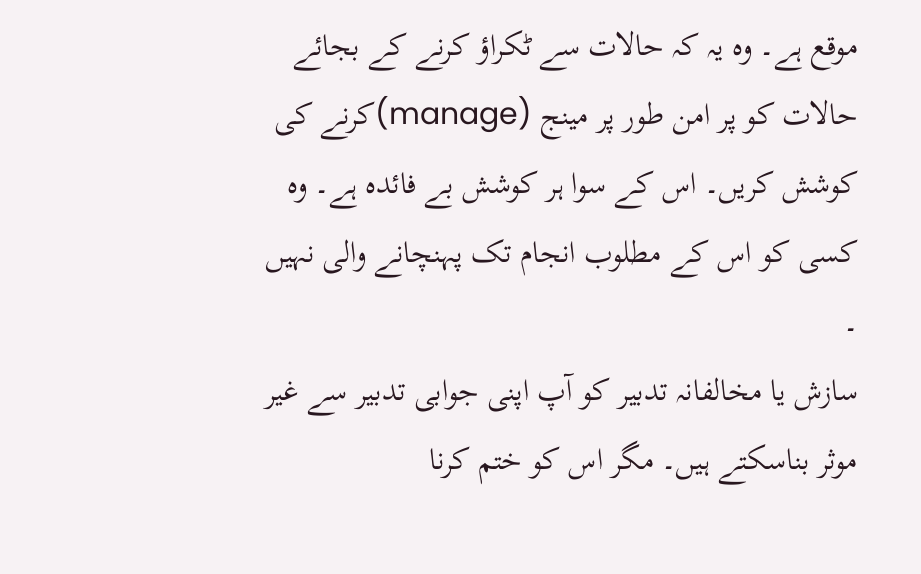موقع ہے۔ وہ یہ کہ حالات سے ٹکراؤ کرنے کے بجائے حالات کو پر امن طور پر مینج (manage)کرنے کی کوشش کریں۔ اس کے سوا ہر کوشش بے فائدہ ہے۔ وہ کسی کو اس کے مطلوب انجام تک پہنچانے والی نہیں ۔
سازش یا مخالفانہ تدبیر کو آپ اپنی جوابی تدبیر سے غیر موثر بناسکتے ہیں۔ مگر اس کو ختم کرنا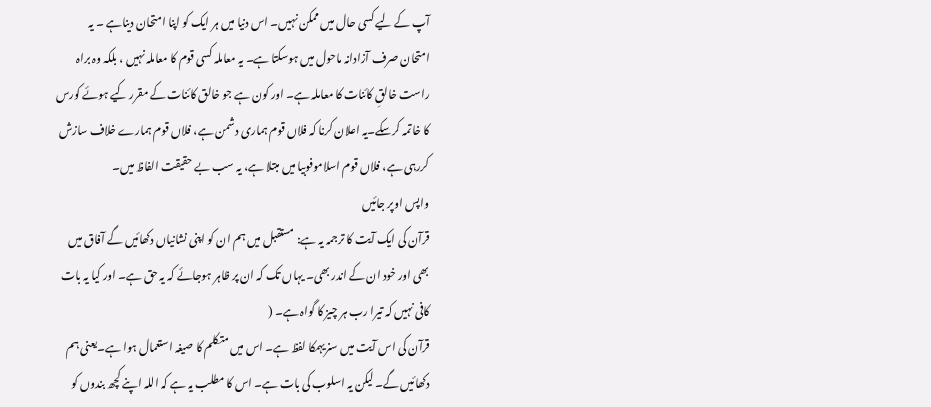آپ کے لیے کسی حال میں ممکن نہیں۔ اس دنیا میں ہر ایک کو اپنا امتحان دیناہے ۔ یہ امتحان صرف آزادانہ ماحول میں ہوسکتا ہے۔ یہ معاملہ کسی قوم کا معاملہ نہیں ، بلکہ وہ براہ راست خالقِ کائنات کا معاملہ ہے۔ اور کون ہے جو خالق کائنات کے مقرر کیے ہوئے کورس کا خاتمہ کرسکے۔یہ اعلان کرنا کہ فلاں قوم ہماری دشمن ہے، فلاں قوم ہمارے خلاف سازش کررہی ہے، فلاں قوم اسلاموفوبیا میں مبتلا ہے، یہ سب بے حقیقت الفاظ میں۔
واپس اوپر جائیں
قرآن کی ایک آیت کا ترجمہ یہ ہے: مستقبل میں ہم ان کو اپنی نشانیاں دکھائیں گے آفاق میں بھی اور خود ان کے اندر بھی۔ یہاں تک کہ ان پر ظاہر ہوجائے کہ یہ حق ہے۔ اور کیا یہ بات کافی نہیں کہ تیرا رب ہر چیز کا گواہ ہے۔ (
قرآن کی اس آیت میں سنریہمکا لفظ ہے۔ اس میں متکلم کا صیغہ استعمال ہوا ہے۔یعنی ہم دکھائیں گے۔ لیکن یہ اسلوب کی بات ہے۔ اس کا مطلب یہ ہے کہ اللہ اپنے کچھ بندوں کو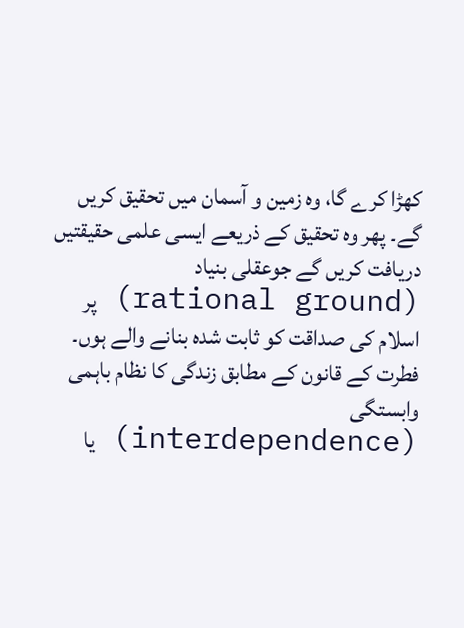کھڑا کرے گا، وہ زمین و آسمان میں تحقیق کریں گے۔ پھر وہ تحقیق کے ذریعے ایسی علمی حقیقتیں دریافت کریں گے جوعقلی بنیاد (rational ground) پر اسلام کی صداقت کو ثابت شدہ بنانے والے ہوں۔
فطرت کے قانون کے مطابق زندگی کا نظام باہمی وابستگی (interdependence) یا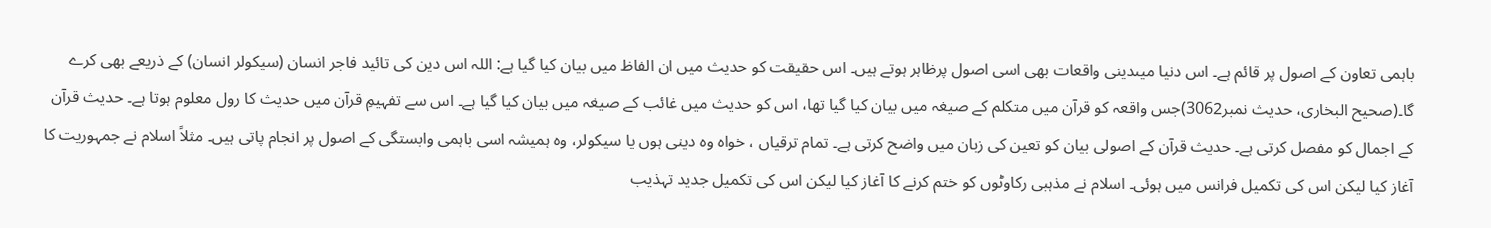باہمی تعاون کے اصول پر قائم ہے۔ اس دنیا میںدینی واقعات بھی اسی اصول پرظاہر ہوتے ہیں۔ اس حقیقت کو حدیث میں ان الفاظ میں بیان کیا گیا ہے: اللہ اس دین کی تائید فاجر انسان (سیکولر انسان) کے ذریعے بھی کرے گا۔(صحیح البخاری، حدیث نمبر3062)جس واقعہ کو قرآن میں متکلم کے صیغہ میں بیان کیا گیا تھا، اس کو حدیث میں غائب کے صیغہ میں بیان کیا گیا ہے۔ اس سے تفہیمِ قرآن میں حدیث کا رول معلوم ہوتا ہے۔ حدیث قرآن کے اجمال کو مفصل کرتی ہے۔ حدیث قرآن کے اصولی بیان کو تعین کی زبان میں واضح کرتی ہے۔ تمام ترقیاں ، خواہ وہ دینی ہوں یا سیکولر، وہ ہمیشہ اسی باہمی وابستگی کے اصول پر انجام پاتی ہیں۔ مثلاً اسلام نے جمہوریت کا آغاز کیا لیکن اس کی تکمیل فرانس میں ہوئی۔ اسلام نے مذہبی رکاوٹوں کو ختم کرنے کا آغاز کیا لیکن اس کی تکمیل جدید تہذیب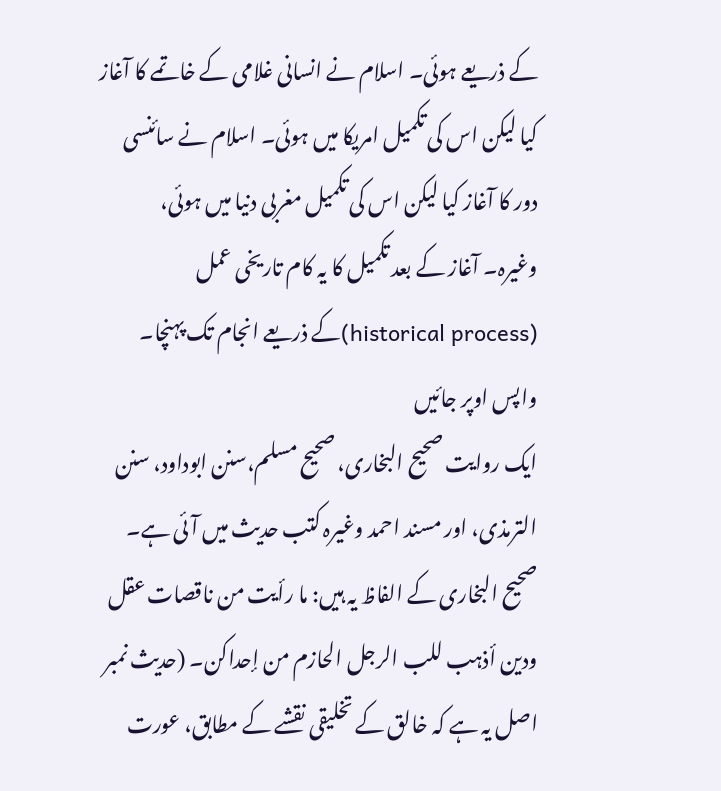کے ذریعے ہوئی۔ اسلام نے انسانی غلامی کے خاتمے کا آغاز کیا لیکن اس کی تکمیل امریکا میں ہوئی۔ اسلام نے سائنسی دور کا آغاز کیا لیکن اس کی تکمیل مغربی دنیا میں ہوئی، وغیرہ۔ آغاز کے بعد تکمیل کا یہ کام تاریخی عمل (historical process)کے ذریعے انجام تک پہنچا۔
واپس اوپر جائیں
ایک روایت صحیح البخاری، صحیح مسلم،سنن ابوداود، سنن الترمذی، اور مسند احمد وغیرہ کتب حدیث میں آئی ہے۔ صحیح البخاری کے الفاظ یہ ہیں: ما رأیت من ناقصات عقل ودین أذہب للب الرجل الحازم من إحداکن۔ (حدیث نمبر
اصل یہ ہے کہ خالق کے تخلیقی نقشے کے مطابق، عورت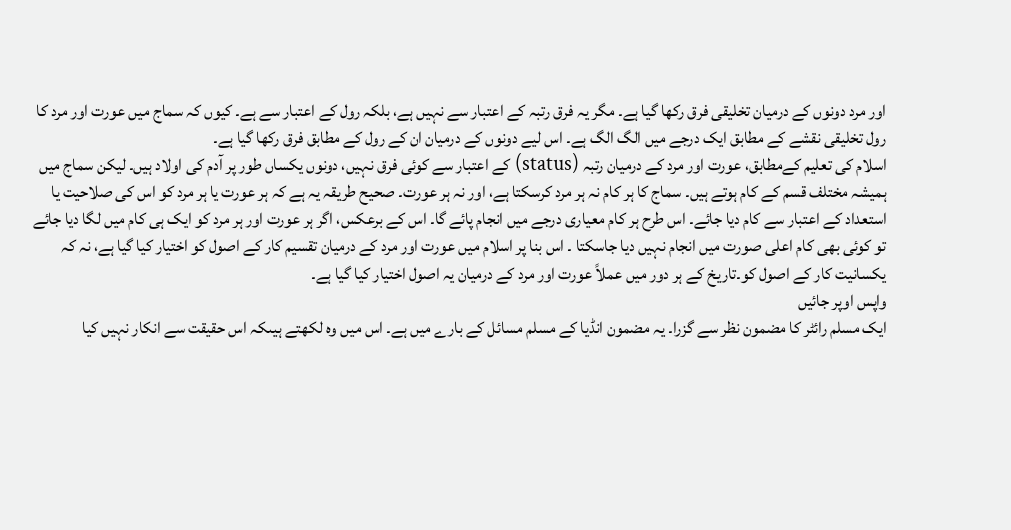اور مرد دونوں کے درمیان تخلیقی فرق رکھا گیا ہے۔ مگر یہ فرق رتبہ کے اعتبار سے نہیں ہے، بلکہ رول کے اعتبار سے ہے۔ کیوں کہ سماج میں عورت اور مرد کا رول تخلیقی نقشے کے مطابق ایک درجے میں الگ الگ ہے۔ اس لیے دونوں کے درمیان ان کے رول کے مطابق فرق رکھا گیا ہے۔
اسلام کی تعلیم کےمطابق، عورت اور مرد کے درمیان رتبہ (status) کے اعتبار سے کوئی فرق نہیں، دونوں یکساں طور پر آدم کی اولاد ہیں۔ لیکن سماج میں ہمیشہ مختلف قسم کے کام ہوتے ہیں۔ سماج کا ہر کام نہ ہر مرد کرسکتا ہے، اور نہ ہر عورت۔ صحیح طریقہ یہ ہے کہ ہر عورت یا ہر مرد کو اس کی صلاحیت یا استعداد کے اعتبار سے کام دیا جائے۔ اس طرح ہر کام معیاری درجے میں انجام پائے گا۔ اس کے برعکس، اگر ہر عورت اور ہر مرد کو ایک ہی کام میں لگا دیا جائے تو کوئی بھی کام اعلی صورت میں انجام نہیں دیا جاسکتا ۔ اس بنا پر اسلام میں عورت اور مرد کے درمیان تقسیم کار کے اصول کو اختیار کیا گیا ہے، نہ کہ یکسانیت کار کے اصول کو۔تاریخ کے ہر دور میں عملاً عورت اور مرد کے درمیان یہ اصول اختیار کیا گیا ہے۔
واپس اوپر جائیں
ایک مسلم رائٹر کا مضمون نظر سے گزرا۔ یہ مضمون انڈیا کے مسلم مسائل کے بارے میں ہے۔ اس میں وہ لکھتے ہیںکہ اس حقیقت سے انکار نہیں کیا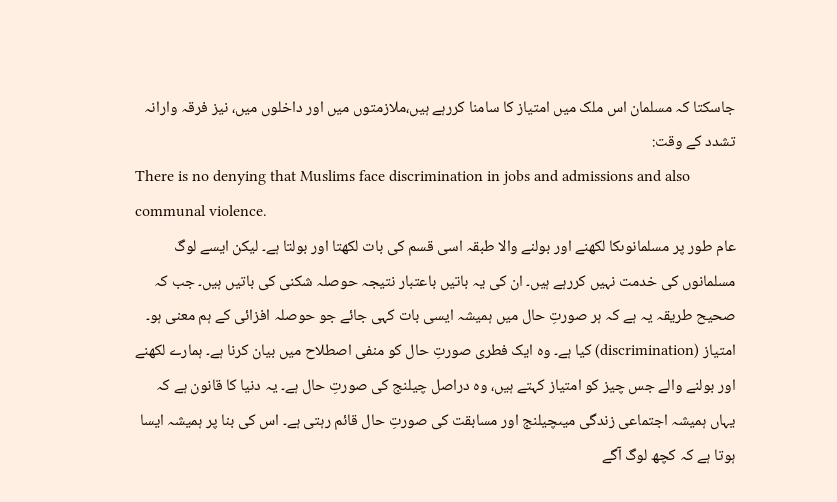جاسکتا کہ مسلمان اس ملک میں امتیاز کا سامنا کررہے ہیں،ملازمتوں میں اور داخلوں میں، نیز فرقہ وارانہ تشدد کے وقت:
There is no denying that Muslims face discrimination in jobs and admissions and also communal violence.
عام طور پر مسلمانوںکا لکھنے اور بولنے والا طبقہ اسی قسم کی بات لکھتا اور بولتا ہے۔ لیکن ایسے لوگ مسلمانوں کی خدمت نہیں کررہے ہیں۔ ان کی یہ باتیں باعتبار نتیجہ حوصلہ شکنی کی باتیں ہیں۔ جب کہ صحیح طریقہ یہ ہے کہ ہر صورتِ حال میں ہمیشہ ایسی بات کہی جائے جو حوصلہ افزائی کے ہم معنی ہو۔
امتیاز (discrimination) کیا ہے۔ وہ ایک فطری صورتِ حال کو منفی اصطلاح میں بیان کرنا ہے۔ ہمارے لکھنے اور بولنے والے جس چیز کو امتیاز کہتے ہیں، وہ دراصل چیلنج کی صورتِ حال ہے۔ یہ دنیا کا قانون ہے کہ یہاں ہمیشہ اجتماعی زندگی میںچیلنج اور مسابقت کی صورتِ حال قائم رہتی ہے۔ اس کی بنا پر ہمیشہ ایسا ہوتا ہے کہ کچھ لوگ آگے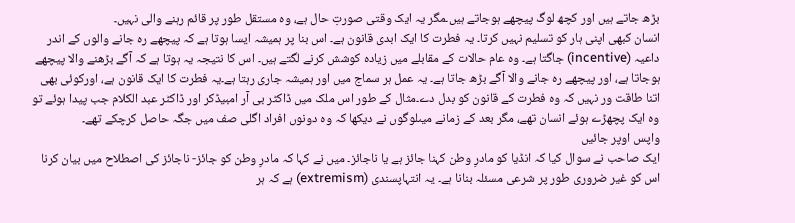بڑھ جاتے ہیں اور کچھ لوگ پیچھے ہوجاتے ہیں۔مگر یہ ایک وقتی صورتِ حال ہے، وہ مستقل طور پر قائم رہنے والی نہیں۔
انسان کبھی اپنی ہار کو تسلیم نہیں کرتا۔ یہ فطرت کا ایک ابدی قانون ہے۔ اس بنا پر ہمیشہ ایسا ہوتا ہے کہ پیچھے رہ جانے والوں کے اندر داعیہ (incentive) جاگتا ہے۔ وہ عام حالات کے مقابلے میں زیادہ کوشش کرنے لگتے ہیں۔ اس کا نتیجہ یہ ہوتا ہے کہ آگے بڑھنے والا پیچھے ہوجاتا ہے، اور پیچھے رہ جانے والا آگے بڑھ جاتا ہے۔ یہ عمل ہر سماج میں اور ہمیشہ جاری رہتا ہے۔یہ فطرت کا ایک قانون ہے، اورکوئی بھی اتنا طاقت ور نہیں کہ وہ فطرت کے قانون کو بدل دے۔مثال کے طور اس ملک میں ڈاکٹر بی آر امبیڈکر اور ڈاکٹر عبد الکلام جب پیدا ہوئے تو وہ ایک پچھڑے ہوئے انسان تھے، مگر بعد کے زمانے میںلوگوں نے دیکھا کہ وہ دونوں افراد اگلی صف میں جگہ حاصل کرچکے تھے۔
واپس اوپر جائیں
ایک صاحب نے سوال کیا کہ انڈیا کو مادرِ وطن کہنا جائز ہے یا ناجائز۔ میں نے کہا کہ مادرِ وطن کو جائز- ناجائز کی اصطلاح میں بیان کرنا اس کو غیر ضروری طور پر شرعی مسئلہ بنانا ہے۔ یہ انتہاپسندی (extremism) ہے کہ ہر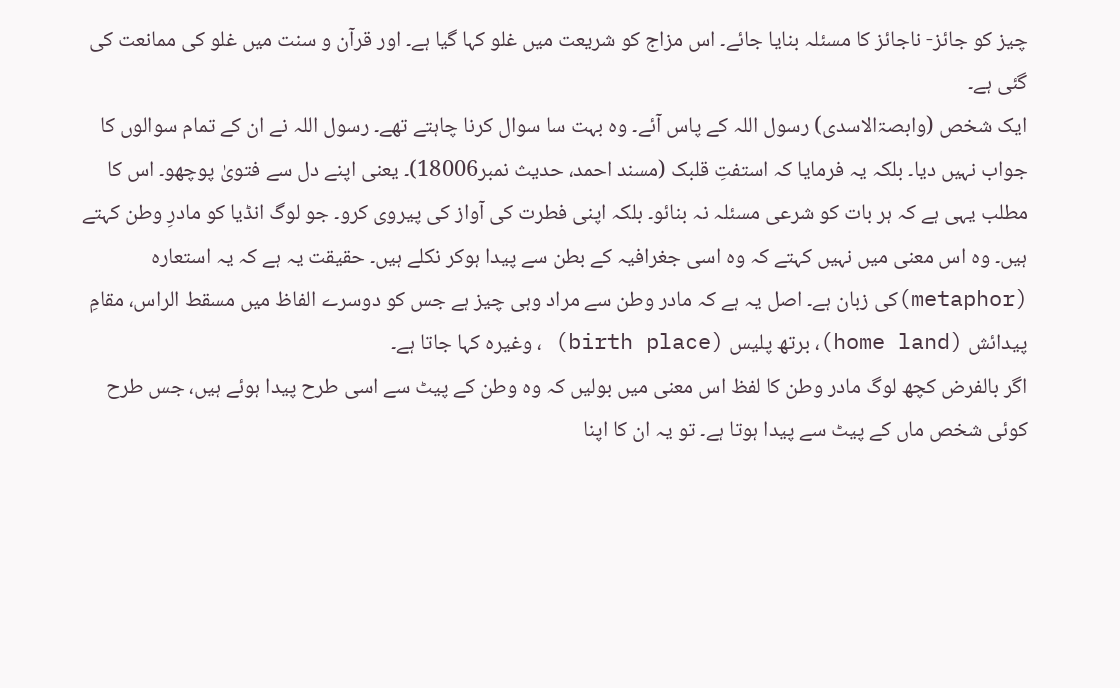چیز کو جائز- ناجائز کا مسئلہ بنایا جائے۔ اس مزاج کو شریعت میں غلو کہا گیا ہے۔ اور قرآن و سنت میں غلو کی ممانعت کی گئی ہے۔
ایک شخص (وابصۃالاسدی) رسول اللہ کے پاس آئے۔ وہ بہت سا سوال کرنا چاہتے تھے۔ رسول اللہ نے ان کے تمام سوالوں کا جواب نہیں دیا۔ بلکہ یہ فرمایا کہ استفتِ قلبک (مسند احمد، حدیث نمبر18006)۔ یعنی اپنے دل سے فتویٰ پوچھو۔ اس کا مطلب یہی ہے کہ ہر بات کو شرعی مسئلہ نہ بنائو۔ بلکہ اپنی فطرت کی آواز کی پیروی کرو۔ جو لوگ انڈیا کو مادرِ وطن کہتے ہیں۔ وہ اس معنی میں نہیں کہتے کہ وہ اسی جغرافیہ کے بطن سے پیدا ہوکر نکلے ہیں۔ حقیقت یہ ہے کہ یہ استعارہ (metaphor)کی زبان ہے۔ اصل یہ ہے کہ مادر وطن سے مراد وہی چیز ہے جس کو دوسرے الفاظ میں مسقط الراس، مقامِ پیدائش (home land)، برتھ پلیس (birth place) ، وغیرہ کہا جاتا ہے۔
اگر بالفرض کچھ لوگ مادر وطن کا لفظ اس معنی میں بولیں کہ وہ وطن کے پیٹ سے اسی طرح پیدا ہوئے ہیں، جس طرح کوئی شخص ماں کے پیٹ سے پیدا ہوتا ہے۔ تو یہ ان کا اپنا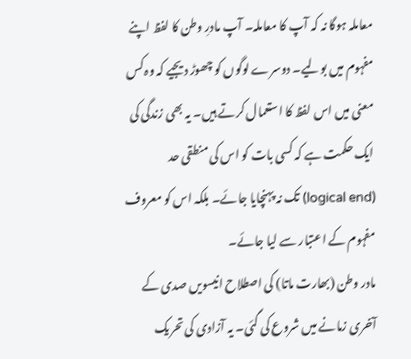معاملہ ہوگا نہ کہ آپ کا معاملہ۔ آپ مادرِ وطن کا لفظ اپنے مفہوم میں بولیے۔ دوسرے لوگوں کو چھوڑ دیجیے کہ وہ کس معنی میں اس لفظ کا استعمال کرتے ہیں۔ یہ بھی زندگی کی ایک حکمت ہے کہ کسی بات کو اس کی منطقی حد (logical end) تک نہ پہنچایا جائے۔ بلکہ اس کو معروف مفہوم کے اعتبار سے لیا جائے۔
مادر وطن (بھارت ماتا) کی اصطلاح انیسویں صدی کے آخری زمانے میں شروع کی گئی۔ یہ آزادی کی تحریک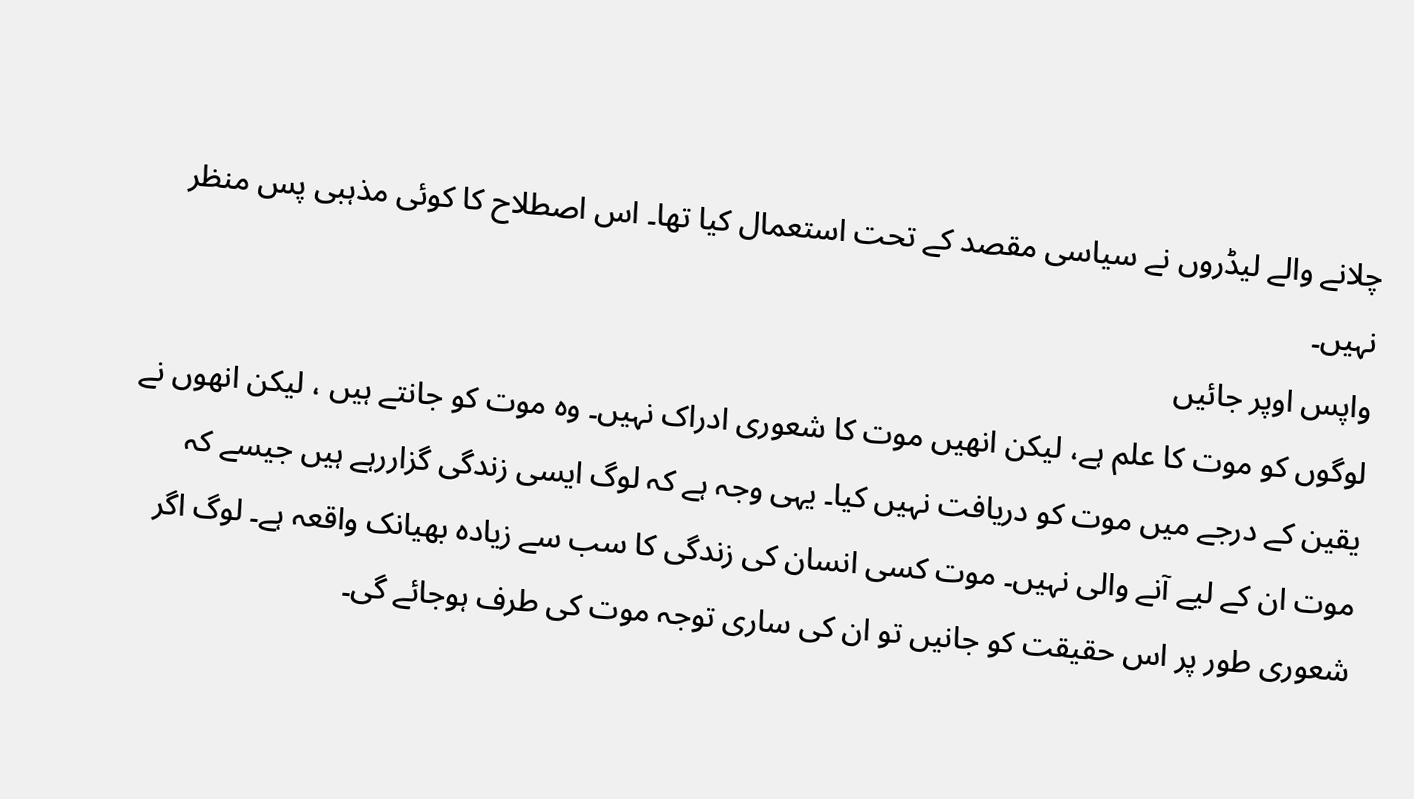چلانے والے لیڈروں نے سیاسی مقصد کے تحت استعمال کیا تھا۔ اس اصطلاح کا کوئی مذہبی پس منظر نہیں۔
واپس اوپر جائیں
لوگوں کو موت کا علم ہے، لیکن انھیں موت کا شعوری ادراک نہیں۔ وہ موت کو جانتے ہیں ، لیکن انھوں نے یقین کے درجے میں موت کو دریافت نہیں کیا۔ یہی وجہ ہے کہ لوگ ایسی زندگی گزاررہے ہیں جیسے کہ موت ان کے لیے آنے والی نہیں۔ موت کسی انسان کی زندگی کا سب سے زیادہ بھیانک واقعہ ہے۔ لوگ اگر شعوری طور پر اس حقیقت کو جانیں تو ان کی ساری توجہ موت کی طرف ہوجائے گی۔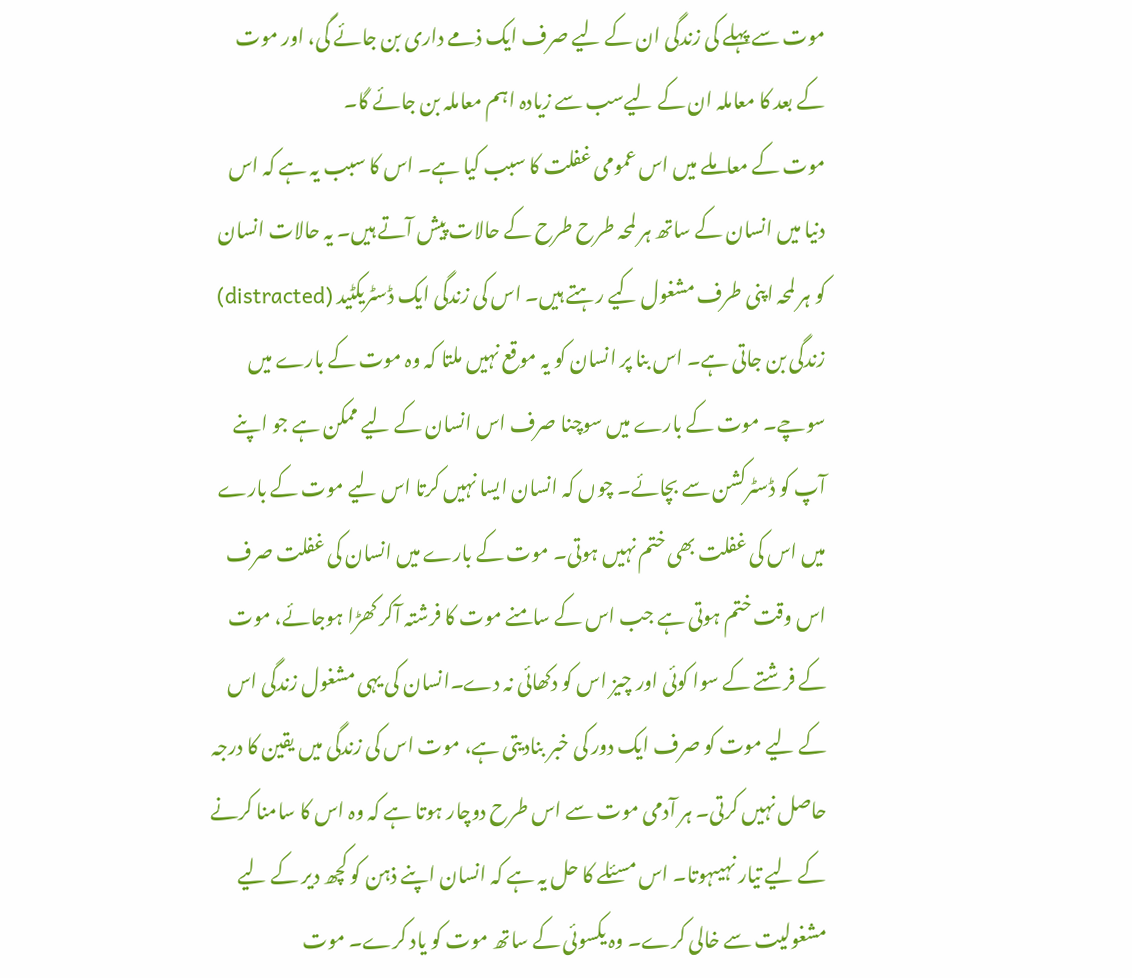موت سے پہلے کی زندگی ان کے لیے صرف ایک ذمے داری بن جائے گی، اور موت کے بعد کا معاملہ ان کے لیےسب سے زیادہ اہم معاملہ بن جائے گا۔
موت کے معاملے میں اس عمومی غفلت کا سبب کیا ہے۔ اس کا سبب یہ ہے کہ اس دنیا میں انسان کے ساتھ ہر لمحہ طرح طرح کے حالات پیش آتے ہیں۔ یہ حالات انسان کو ہر لمحہ اپنی طرف مشغول کیے رہتے ہیں۔ اس کی زندگی ایک ڈسٹریکٹید (distracted) زندگی بن جاتی ہے۔ اس بنا پر انسان کو یہ موقع نہیں ملتا کہ وہ موت کے بارے میں سوچے۔ موت کے بارے میں سوچنا صرف اس انسان کے لیے ممکن ہے جو اپنے آپ کو ڈسٹرکشن سے بچائے۔ چوں کہ انسان ایسا نہیں کرتا اس لیے موت کے بارے میں اس کی غفلت بھی ختم نہیں ہوتی۔ موت کے بارے میں انسان کی غفلت صرف اس وقت ختم ہوتی ہے جب اس کے سامنے موت کا فرشتہ آکر کھڑا ہوجائے، موت کے فرشتے کے سوا کوئی اور چیز اس کو دکھائی نہ دے۔انسان کی یہی مشغول زندگی اس کے لیے موت کو صرف ایک دور کی خبر بنادیتی ہے، موت اس کی زندگی میں یقین کا درجہ حاصل نہیں کرتی۔ ہر آدمی موت سے اس طرح دوچار ہوتا ہے کہ وہ اس کا سامنا کرنے کے لیے تیار نہیںہوتا۔ اس مسئلے کا حل یہ ہے کہ انسان اپنے ذہن کو کچھ دیر کے لیے مشغولیت سے خالی کرے۔ وہ یکسوئی کے ساتھ موت کو یاد کرے۔ موت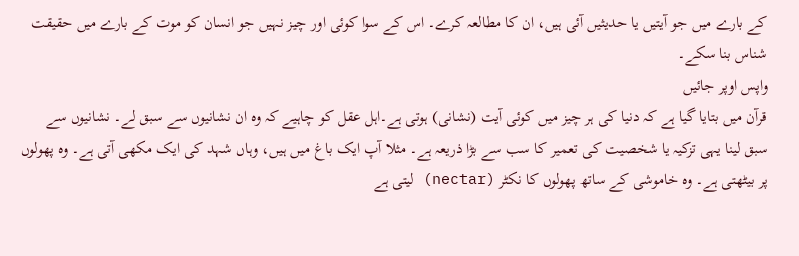کے بارے میں جو آیتیں یا حدیثیں آئی ہیں، ان کا مطالعہ کرے۔ اس کے سوا کوئی اور چیز نہیں جو انسان کو موت کے بارے میں حقیقت شناس بنا سکے۔
واپس اوپر جائیں
قرآن میں بتایا گیا ہے کہ دنیا کی ہر چیز میں کوئی آیت (نشانی) ہوتی ہے۔اہل عقل کو چاہیے کہ وہ ان نشانیوں سے سبق لے۔ نشانیوں سے سبق لینا یہی تزکیہ یا شخصیت کی تعمیر کا سب سے بڑا ذریعہ ہے۔ مثلا آپ ایک باغ میں ہیں، وہاں شہد کی ایک مکھی آتی ہے۔ وہ پھولوں پر بیٹھتی ہے۔ وہ خاموشی کے ساتھ پھولوں کا نکٹر (nectar) لیتی ہے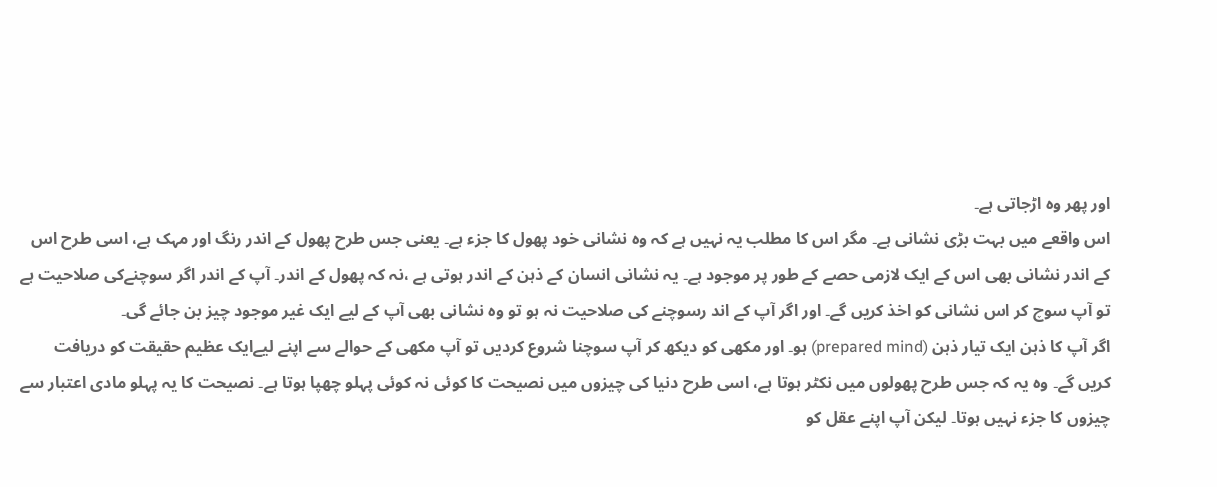اور پھر وہ اڑجاتی ہے۔
اس واقعے میں بہت بڑی نشانی ہے۔ مگر اس کا مطلب یہ نہیں ہے کہ وہ نشانی خود پھول کا جزء ہے۔ یعنی جس طرح پھول کے اندر رنگ اور مہک ہے، اسی طرح اس کے اندر نشانی بھی اس کے ایک لازمی حصے کے طور پر موجود ہے۔ یہ نشانی انسان کے ذہن کے اندر ہوتی ہے ،نہ کہ پھول کے اندر۔ آپ کے اندر اگر سوچنےکی صلاحیت ہے تو آپ سوچ کر اس نشانی کو اخذ کریں گے۔ اور اگر آپ کے اند رسوچنے کی صلاحیت نہ ہو تو وہ نشانی بھی آپ کے لیے ایک غیر موجود چیز بن جائے گی۔
اگر آپ کا ذہن ایک تیار ذہن (prepared mind) ہو۔ اور مکھی کو دیکھ کر آپ سوچنا شروع کردیں تو آپ مکھی کے حوالے سے اپنے لیےایک عظیم حقیقت کو دریافت کریں گے۔ وہ یہ کہ جس طرح پھولوں میں نکٹر ہوتا ہے، اسی طرح دنیا کی چیزوں میں نصیحت کا کوئی نہ کوئی پہلو چھپا ہوتا ہے۔ نصیحت کا یہ پہلو مادی اعتبار سے چیزوں کا جزء نہیں ہوتا۔ لیکن آپ اپنے عقل کو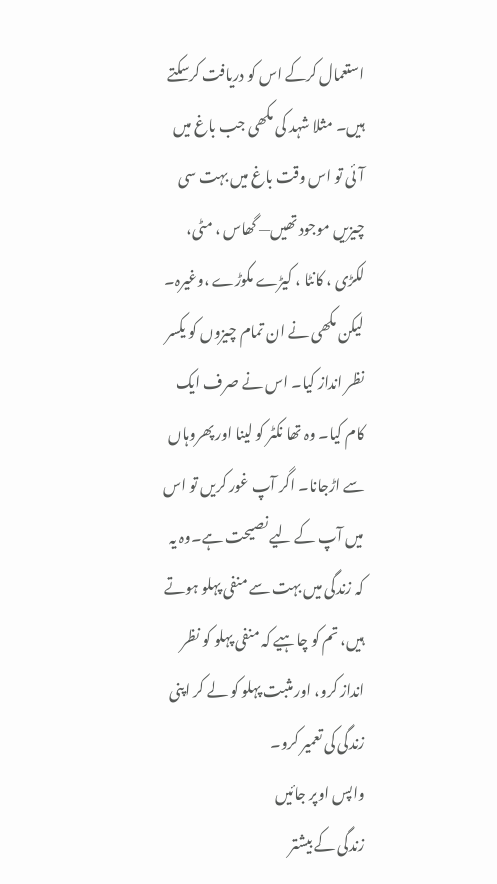استعمال کرکے اس کو دریافت کرسکتے ہیں۔ مثلا شہد کی مکھی جب باغ میں آئی تو اس وقت باغ میں بہت سی چیزیں موجود تھیں— گھاس ، مٹی، لکڑی ، کانٹا ، کیڑے مکوڑے ،وغیرہ۔ لیکن مکھی نے ان تمام چیزوں کو یکسر نظر انداز کیا۔ اس نے صرف ایک کام کیا۔ وہ تھا نکٹر کو لینا اور پھروہاں سے اڑجانا۔ اگر آپ غور کریں تو اس میں آپ کے لیے نصیحت ہے۔وہ یہ کہ زندگی میں بہت سے منفی پہلو ہوتے ہیں، تم کو چاہیے کہ منفی پہلو کو نظر انداز کرو، اور مثبت پہلو کو لے کر اپنی زندگی کی تعمیر کرو۔
واپس اوپر جائیں
زندگی کے بیشتر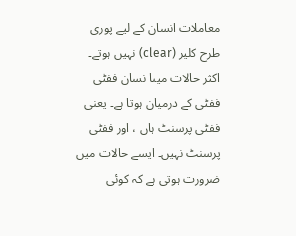معاملات انسان کے لیے پوری طرح کلیر (clear) نہیں ہوتے۔ اکثر حالات میںا نسان ففٹی ففٹی کے درمیان ہوتا ہے۔ یعنی ففٹی پرسنٹ ہاں ، اور ففٹی پرسنٹ نہیں۔ ایسے حالات میں ضرورت ہوتی ہے کہ کوئی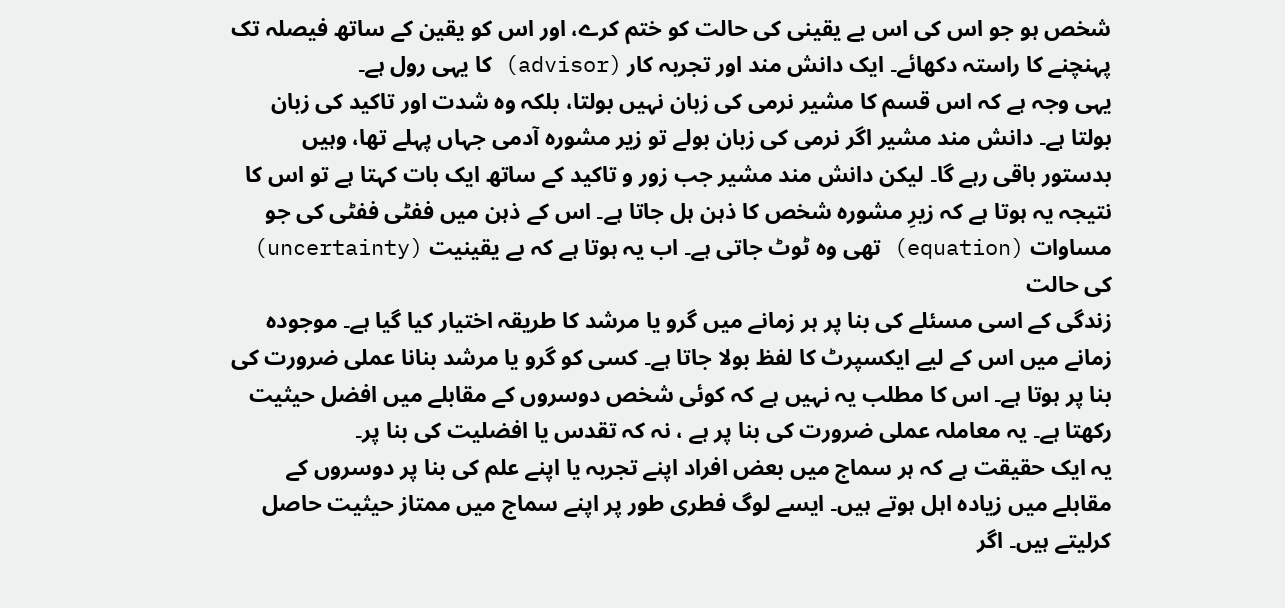شخص ہو جو اس کی اس بے یقینی کی حالت کو ختم کرے، اور اس کو یقین کے ساتھ فیصلہ تک پہنچنے کا راستہ دکھائے۔ ایک دانش مند اور تجربہ کار (advisor) کا یہی رول ہے۔
یہی وجہ ہے کہ اس قسم کا مشیر نرمی کی زبان نہیں بولتا، بلکہ وہ شدت اور تاکید کی زبان بولتا ہے۔ دانش مند مشیر اگر نرمی کی زبان بولے تو زیر مشورہ آدمی جہاں پہلے تھا، وہیں بدستور باقی رہے گا۔ لیکن دانش مند مشیر جب زور و تاکید کے ساتھ ایک بات کہتا ہے تو اس کا نتیجہ یہ ہوتا ہے کہ زیرِ مشورہ شخص کا ذہن ہل جاتا ہے۔ اس کے ذہن میں ففٹی ففٹی کی جو مساوات (equation) تھی وہ ٹوٹ جاتی ہے۔ اب یہ ہوتا ہے کہ بے یقینیت (uncertainty) کی حالت
زندگی کے اسی مسئلے کی بنا پر ہر زمانے میں گرو یا مرشد کا طریقہ اختیار کیا گیا ہے۔ موجودہ زمانے میں اس کے لیے ایکسپرٹ کا لفظ بولا جاتا ہے۔ کسی کو گرو یا مرشد بنانا عملی ضرورت کی بنا پر ہوتا ہے۔ اس کا مطلب یہ نہیں ہے کہ کوئی شخص دوسروں کے مقابلے میں افضل حیثیت رکھتا ہے۔ یہ معاملہ عملی ضرورت کی بنا پر ہے ، نہ کہ تقدس یا افضلیت کی بنا پر۔
یہ ایک حقیقت ہے کہ ہر سماج میں بعض افراد اپنے تجربہ یا اپنے علم کی بنا پر دوسروں کے مقابلے میں زیادہ اہل ہوتے ہیں۔ ایسے لوگ فطری طور پر اپنے سماج میں ممتاز حیثیت حاصل کرلیتے ہیں۔ اگر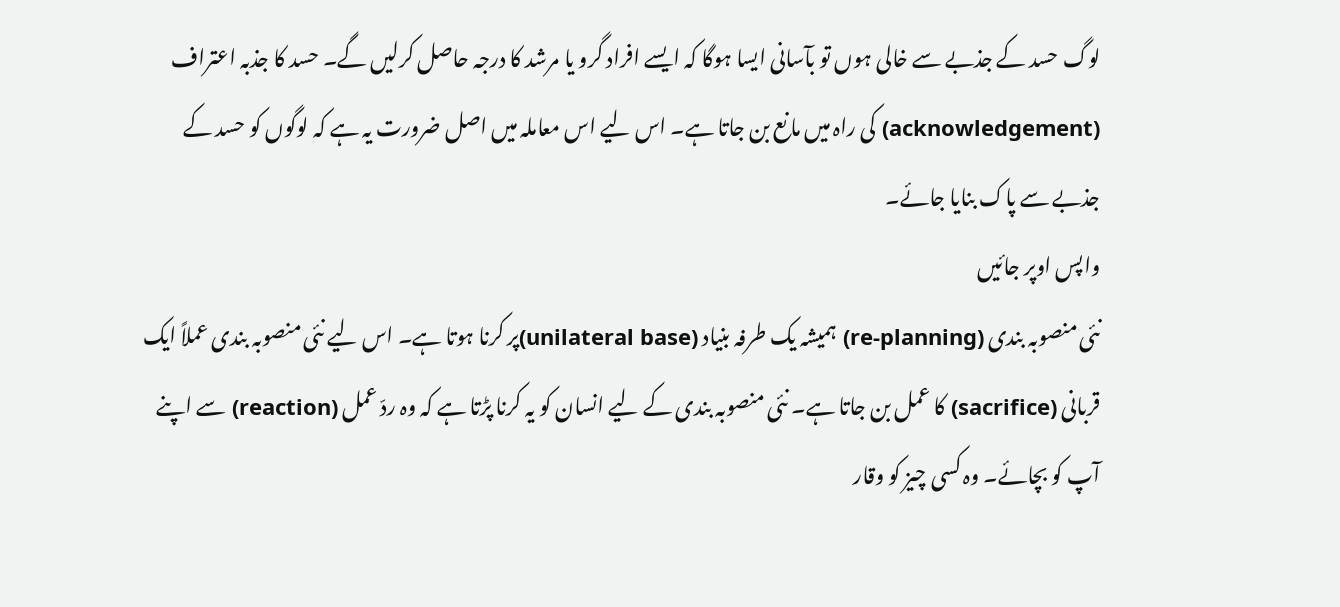لوگ حسد کے جذبے سے خالی ہوں تو بآسانی ایسا ہوگا کہ ایسے افراد گرو یا مرشد کا درجہ حاصل کرلیں گے۔ حسد کا جذبہ اعتراف (acknowledgement) کی راہ میں مانع بن جاتا ہے۔ اس لیے اس معاملہ میں اصل ضرورت یہ ہے کہ لوگوں کو حسد کے جذبے سے پاک بنایا جائے۔
واپس اوپر جائیں
نئی منصوبہ بندی (re-planning) ہمیشہ یک طرفہ بنیاد (unilateral base)پر کرنا ہوتا ہے۔ اس لیے نئی منصوبہ بندی عملاً ایک قربانی (sacrifice) کا عمل بن جاتا ہے۔ نئی منصوبہ بندی کے لیے انسان کو یہ کرنا پڑتا ہے کہ وہ ردّ عمل (reaction) سے اپنے آپ کو بچائے۔ وہ کسی چیز کو وقار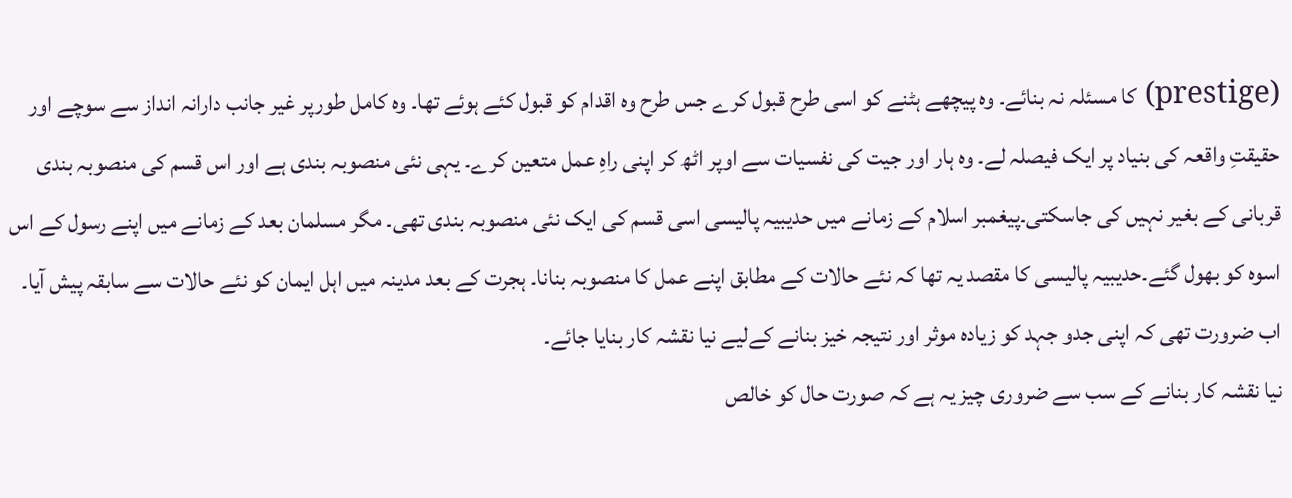(prestige) کا مسئلہ نہ بنائے۔ وہ پیچھے ہٹنے کو اسی طرح قبول کرے جس طرح وہ اقدام کو قبول کئے ہوئے تھا۔ وہ کامل طورپر غیر جانب دارانہ انداز سے سوچے اور حقیقتِ واقعہ کی بنیاد پر ایک فیصلہ لے۔ وہ ہار اور جیت کی نفسیات سے اوپر اٹھ کر اپنی راہِ عمل متعین کرے۔ یہی نئی منصوبہ بندی ہے اور اس قسم کی منصوبہ بندی قربانی کے بغیر نہیں کی جاسکتی۔پیغمبر اسلام کے زمانے میں حدیبیہ پالیسی اسی قسم کی ایک نئی منصوبہ بندی تھی۔ مگر مسلمان بعد کے زمانے میں اپنے رسول کے اس اسوہ کو بھول گئے۔حدیبیہ پالیسی کا مقصد یہ تھا کہ نئے حالات کے مطابق اپنے عمل کا منصوبہ بنانا۔ ہجرت کے بعد مدینہ میں اہل ایمان کو نئے حالات سے سابقہ پیش آیا۔ اب ضرورت تھی کہ اپنی جدو جہد کو زیادہ موثر اور نتیجہ خیز بنانے کےلیے نیا نقشہ کار بنایا جائے۔
نیا نقشہ کار بنانے کے سب سے ضروری چیز یہ ہے کہ صورت حال کو خالص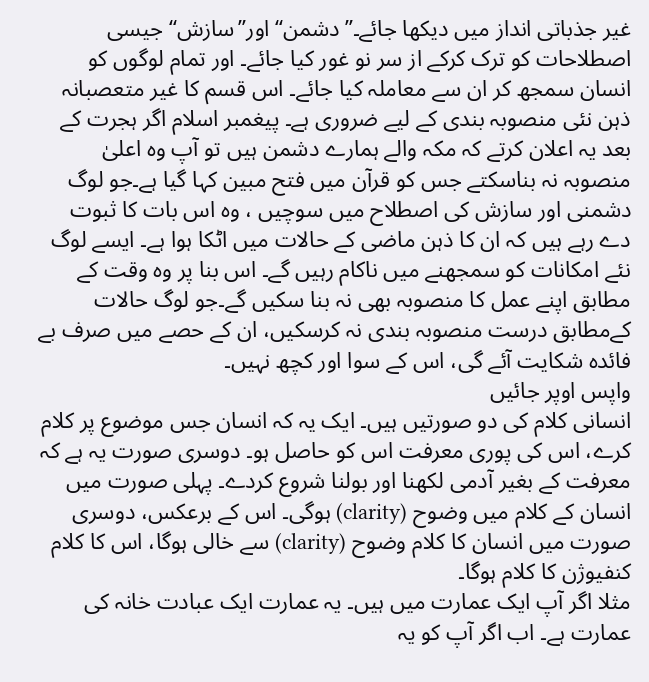غیر جذباتی انداز میں دیکھا جائے۔’’دشمن‘‘ اور’’سازش‘‘ جیسی اصطلاحات کو ترک کرکے از سر نو غور کیا جائے۔ اور تمام لوگوں کو انسان سمجھ کر ان سے معاملہ کیا جائے۔ اس قسم کا غیر متعصبانہ ذہن نئی منصوبہ بندی کے لیے ضروری ہے۔ پیغمبر اسلام اگر ہجرت کے بعد یہ اعلان کرتے کہ مکہ والے ہمارے دشمن ہیں تو آپ وہ اعلیٰ منصوبہ نہ بناسکتے جس کو قرآن میں فتح مبین کہا گیا ہے۔جو لوگ دشمنی اور سازش کی اصطلاح میں سوچیں ، وہ اس بات کا ثبوت دے رہے ہیں کہ ان کا ذہن ماضی کے حالات میں اٹکا ہوا ہے۔ ایسے لوگ نئے امکانات کو سمجھنے میں ناکام رہیں گے۔ اس بنا پر وہ وقت کے مطابق اپنے عمل کا منصوبہ بھی نہ بنا سکیں گے۔جو لوگ حالات کےمطابق درست منصوبہ بندی نہ کرسکیں، ان کے حصے میں صرف بے فائدہ شکایت آئے گی، اس کے سوا اور کچھ نہیں۔
واپس اوپر جائیں
انسانی کلام کی دو صورتیں ہیں۔ ایک یہ کہ انسان جس موضوع پر کلام کرے، اس کی پوری معرفت اس کو حاصل ہو۔ دوسری صورت یہ ہے کہ معرفت کے بغیر آدمی لکھنا اور بولنا شروع کردے۔ پہلی صورت میں انسان کے کلام میں وضوح (clarity) ہوگی۔ اس کے برعکس، دوسری صورت میں انسان کا کلام وضوح (clarity) سے خالی ہوگا، اس کا کلام کنفیوژن کا کلام ہوگا۔
مثلا اگر آپ ایک عمارت میں ہیں۔ یہ عمارت ایک عبادت خانہ کی عمارت ہے۔ اب اگر آپ کو یہ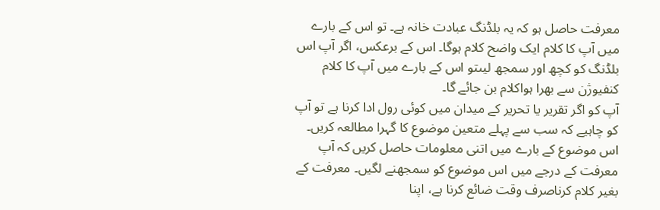معرفت حاصل ہو کہ یہ بلڈنگ عبادت خانہ ہے۔ تو اس کے بارے میں آپ کا کلام ایک واضح کلام ہوگا۔ اس کے برعکس، اگر آپ اس بلڈنگ کو کچھ اور سمجھ لیںتو اس کے بارے میں آپ کا کلام کنفیوژن سے بھرا ہواکلام بن جائے گا۔
آپ کو اگر تقریر یا تحریر کے میدان میں کوئی رول ادا کرنا ہے تو آپ کو چاہیے کہ سب سے پہلے متعین موضوع کا گہرا مطالعہ کریں۔ اس موضوع کے بارے میں اتنی معلومات حاصل کریں کہ آپ معرفت کے درجے میں اس موضوع کو سمجھنے لگیں۔ معرفت کے بغیر کلام کرناصرف وقت ضائع کرنا ہے، اپنا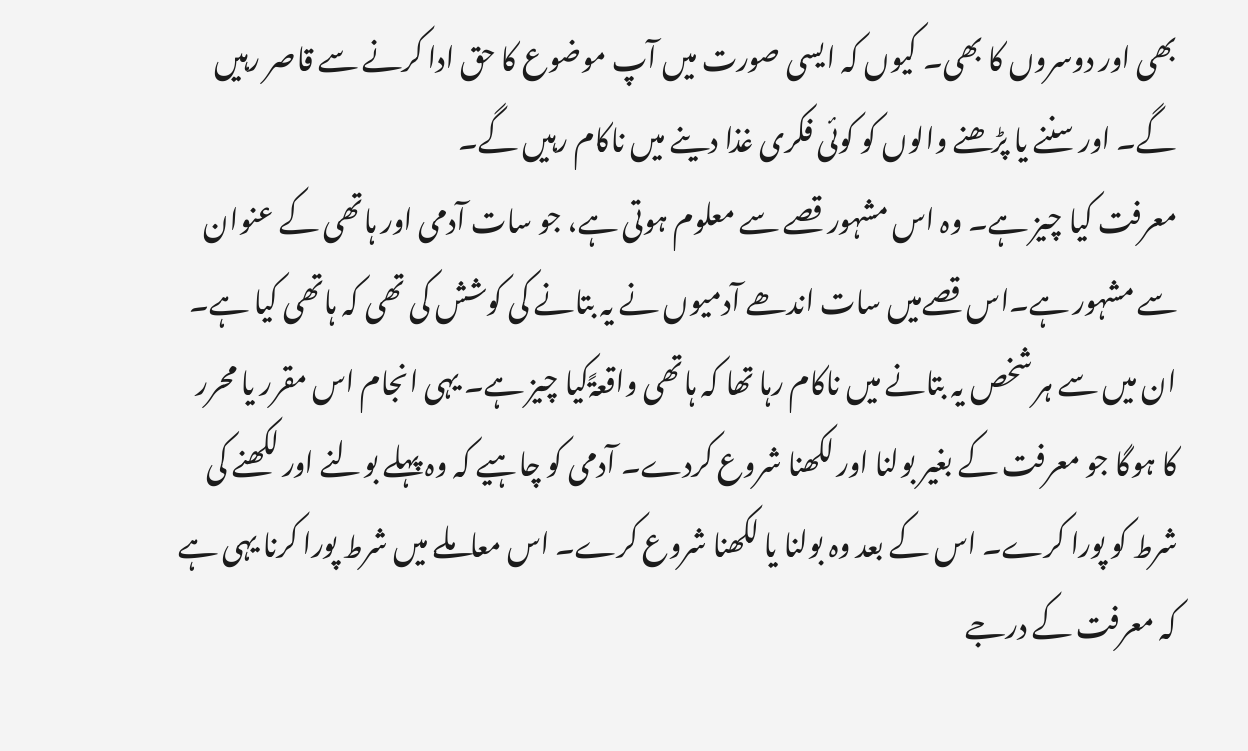بھی اور دوسروں کا بھی۔ کیوں کہ ایسی صورت میں آپ موضوع کا حق ادا کرنے سے قاصر رہیں گے۔ اور سننے یا پڑھنے والوں کو کوئی فکری غذا دینے میں ناکام رہیں گے۔
معرفت کیا چیز ہے۔ وہ اس مشہور قصے سے معلوم ہوتی ہے، جو سات آدمی اور ہاتھی کے عنوان سے مشہور ہے۔اس قصےمیں سات اندھے آدمیوں نے یہ بتانے کی کوشش کی تھی کہ ہاتھی کیا ہے۔ ان میں سے ہر شخص یہ بتانے میں ناکام رہا تھا کہ ہاتھی واقعۃًکیا چیز ہے۔ یہی انجام اس مقرر یا محرر کا ہوگا جو معرفت کے بغیر بولنا اور لکھنا شروع کردے۔ آدمی کو چاہیے کہ وہ پہلے بولنے اور لکھنے کی شرط کو پورا کرے۔ اس کے بعد وہ بولنا یا لکھنا شروع کرے۔ اس معاملے میں شرط پورا کرنا یہی ہے کہ معرفت کے درجے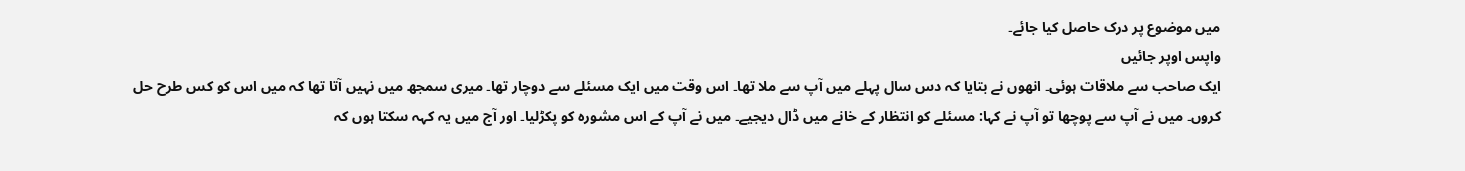میں موضوع پر درک حاصل کیا جائے۔
واپس اوپر جائیں
ایک صاحب سے ملاقات ہوئی۔ انھوں نے بتایا کہ دس سال پہلے میں آپ سے ملا تھا۔ اس وقت میں ایک مسئلے سے دوچار تھا۔ میری سمجھ میں نہیں آتا تھا کہ میں اس کو کس طرح حل کروں۔ میں نے آپ سے پوچھا تو آپ نے کہا: مسئلے کو انتظار کے خانے میں ڈال دیجیے۔ میں نے آپ کے اس مشورہ کو پکڑلیا۔ اور آج میں یہ کہہ سکتا ہوں کہ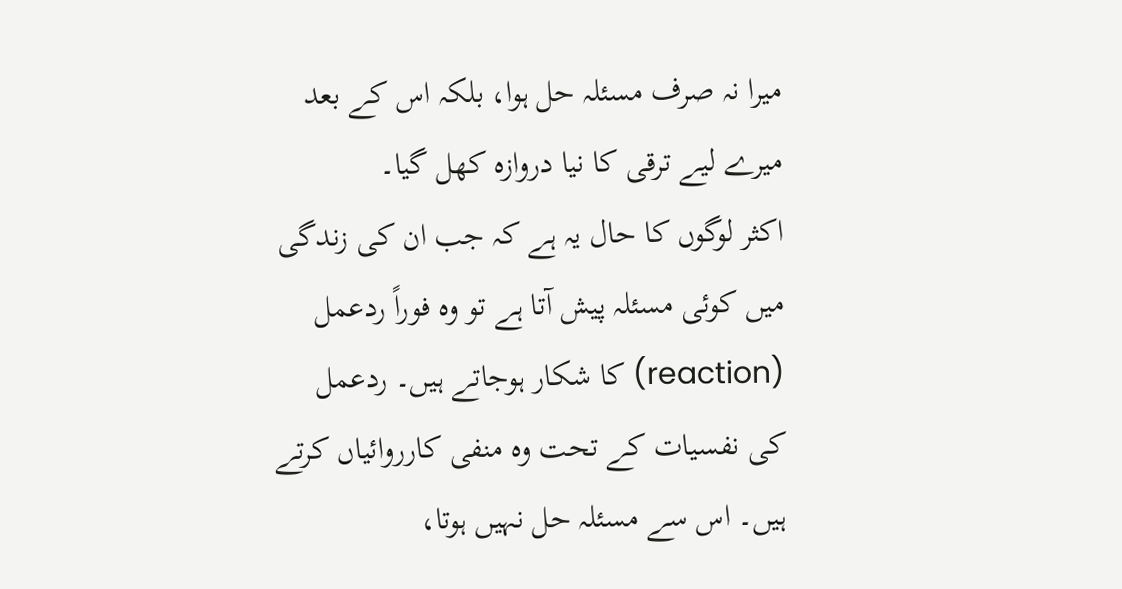میرا نہ صرف مسئلہ حل ہوا، بلکہ اس کے بعد میرے لیے ترقی کا نیا دروازہ کھل گیا۔
اکثر لوگوں کا حال یہ ہے کہ جب ان کی زندگی میں کوئی مسئلہ پیش آتا ہے تو وہ فوراً ردعمل (reaction) کا شکار ہوجاتے ہیں۔ ردعمل کی نفسیات کے تحت وہ منفی کارروائیاں کرتے ہیں۔ اس سے مسئلہ حل نہیں ہوتا،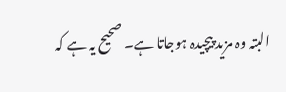البتہ وہ مزید پیچیدہ ہوجاتا ہے۔ صحیح یہ ہے کہ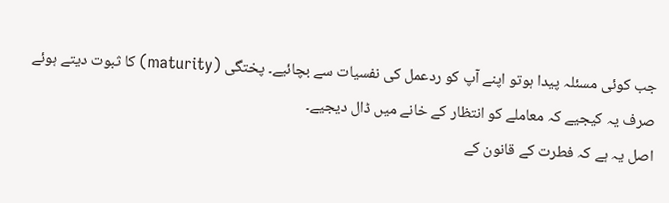جب کوئی مسئلہ پیدا ہوتو اپنے آپ کو ردعمل کی نفسیات سے بچائیے۔ پختگی (maturity) کا ثبوت دیتے ہوئے صرف یہ کیجیے کہ معاملے کو انتظار کے خانے میں ڈال دیجیے۔
اصل یہ ہے کہ فطرت کے قانون کے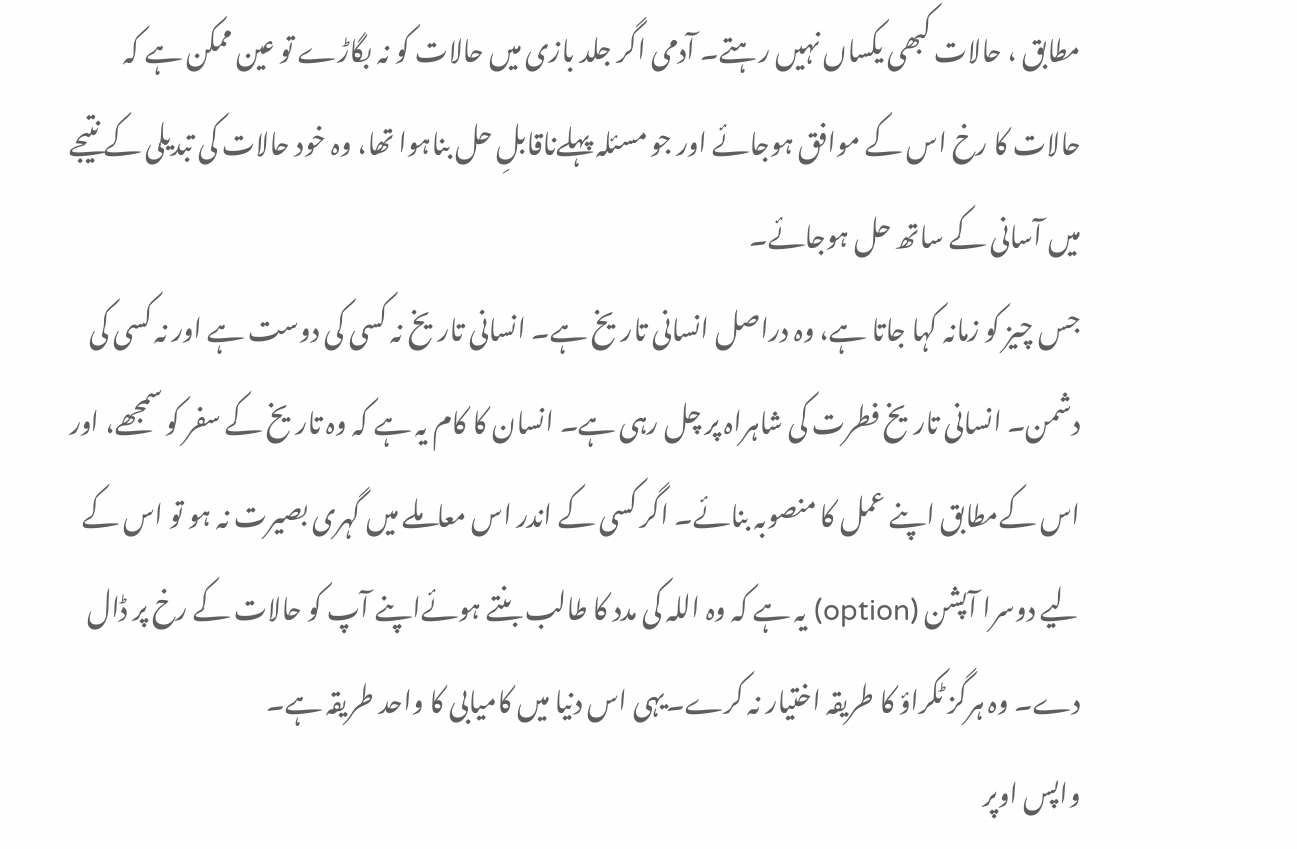مطابق ، حالات کبھی یکساں نہیں رہتے۔ آدمی اگر جلد بازی میں حالات کو نہ بگاڑے تو عین ممکن ہے کہ حالات کا رخ اس کے موافق ہوجائے اور جو مسئلہ پہلےناقابلِ حل بناہوا تھا، وہ خود حالات کی تبدیلی کے نتیجے میں آسانی کے ساتھ حل ہوجائے۔
جس چیز کو زمانہ کہا جاتا ہے، وہ دراصل انسانی تاریخ ہے۔ انسانی تاریخ نہ کسی کی دوست ہے اور نہ کسی کی دشمن۔ انسانی تاریخ فطرت کی شاہراہ پر چل رہی ہے۔ انسان کا کام یہ ہے کہ وہ تاریخ کے سفر کو سمجھے، اور اس کےمطابق اپنے عمل کا منصوبہ بنائے۔ اگر کسی کے اندر اس معاملے میں گہری بصیرت نہ ہو تو اس کے لیے دوسرا آپشن (option) یہ ہے کہ وہ اللہ کی مدد کا طالب بنتے ہوئےاپنے آپ کو حالات کے رخ پر ڈال دے۔ وہ ہرگز ٹکراؤ کا طریقہ اختیار نہ کرے۔یہی اس دنیا میں کامیابی کا واحد طریقہ ہے۔
واپس اوپر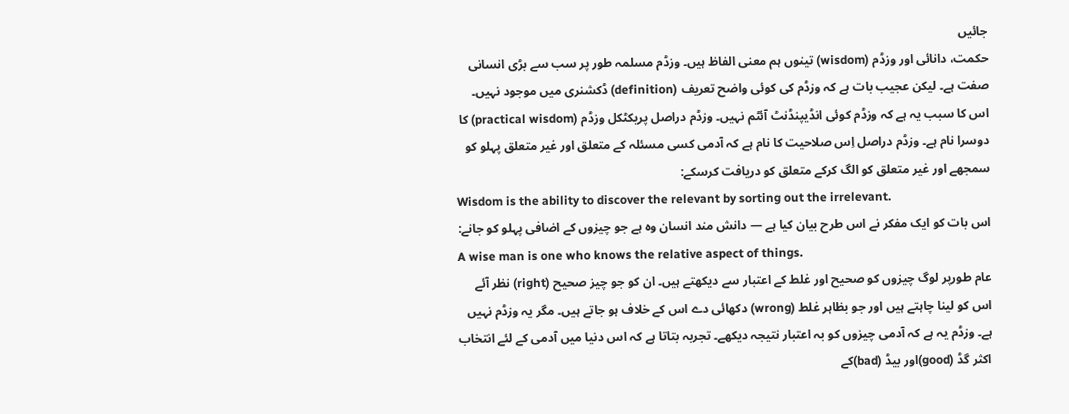جائیں
حکمت، دانائی اور وزڈم (wisdom) تینوں ہم معنی الفاظ ہیں۔ وزڈم مسلمہ طور پر سب سے بڑی انسانی صفت ہے۔ لیکن عجیب بات ہے کہ وزڈم کی کوئی واضح تعریف (definition) ڈکشنری میں موجود نہیں۔ اس کا سبب یہ ہے کہ وزڈم کوئی انڈیپنڈنٹ آئٹم نہیں۔ وزڈم دراصل پریکٹکل وزڈم (practical wisdom) کا دوسرا نام ہے۔ وزڈم دراصل اِس صلاحیت کا نام ہے کہ آدمی کسی مسئلہ کے متعلق اور غیر متعلق پہلو کو سمجھے اور غیر متعلق کو الگ کرکے متعلق کو دریافت کرسکے:
Wisdom is the ability to discover the relevant by sorting out the irrelevant.
اس بات کو ایک مفکر نے اس طرح بیان کیا ہے — دانش مند انسان وہ ہے جو چیزوں کے اضافی پہلو کو جانے:
A wise man is one who knows the relative aspect of things.
عام طورپر لوگ چیزوں کو صحیح اور غلط کے اعتبار سے دیکھتے ہیں۔ ان کو جو چیز صحیح (right) نظر آئے اس کو لینا چاہتے ہیں اور جو بظاہر غلط (wrong) دکھائی دے اس کے خلاف ہو جاتے ہیں۔ مگر یہ وزڈم نہیں ہے۔ وزڈم یہ ہے کہ آدمی چیزوں کو بہ اعتبار نتیجہ دیکھے۔ تجربہ بتاتا ہے کہ اس دنیا میں آدمی کے لئے انتخاب اکثر گڈ (good)اور بیڈ (bad)کے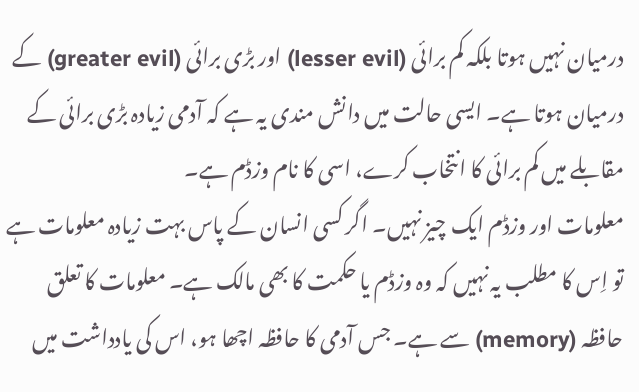درمیان نہیں ہوتا بلکہ کم برائی (lesser evil) اور بڑی برائی (greater evil) کے درمیان ہوتا ہے۔ ایسی حالت میں دانش مندی یہ ہے کہ آدمی زیادہ بڑی برائی کے مقابلے میں کم برائی کا انتخاب کرے، اسی کا نام وزڈم ہے۔
معلومات اور وزڈم ایک چیز نہیں۔ اگر کسی انسان کے پاس بہت زیادہ معلومات ہے تو اِس کا مطلب یہ نہیں کہ وہ وزڈم یا حکمت کا بھی مالک ہے۔ معلومات کا تعلق حافظہ (memory) سے ہے۔ جس آدمی کا حافظہ اچھا ہو، اس کی یادداشت میں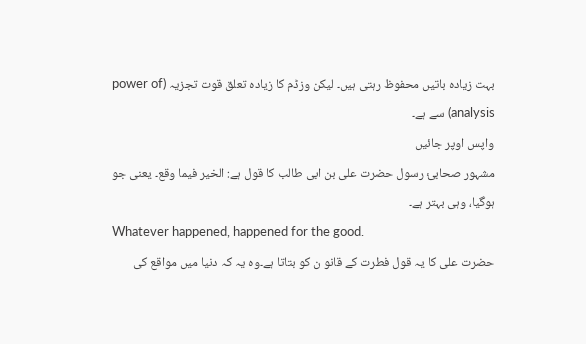بہت زیادہ باتیں محفوظ رہتی ہیں۔ لیکن وزڈم کا زیادہ تعلق قوت تجزیہ (power of analysis) سے ہے۔
واپس اوپر جائیں
مشہور صحابیٔ رسول حضرت علی بن ابی طالب کا قول ہے: الخیر فیما وقع۔ یعنی جو ہوگیا، وہی بہتر ہے۔
Whatever happened, happened for the good.
حضرت علی کا یہ قول فطرت کے قانو ن کو بتاتا ہے۔وہ یہ کہ دنیا میں مواقع کی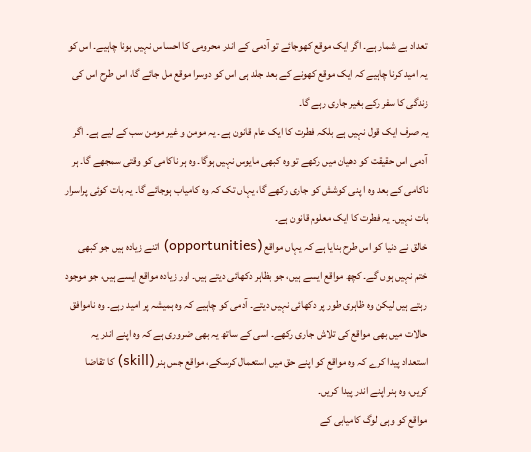تعداد بے شمار ہے۔ اگر ایک موقع کھوجائے تو آدمی کے اندر محرومی کا احساس نہیں ہونا چاہیے۔ اس کو یہ امید کرنا چاہیے کہ ایک موقع کھونے کے بعد جلد ہی اس کو دوسرا موقع مل جائے گا، اس طرح اس کی زندگی کا سفر رکے بغیر جاری رہے گا۔
یہ صرف ایک قول نہیں ہے بلکہ فطرت کا ایک عام قانون ہے۔ یہ مومن و غیر مومن سب کے لیے ہے۔ اگر آدمی اس حقیقت کو دھیان میں رکھے تو وہ کبھی مایوس نہیں ہوگا۔ وہ ہر ناکامی کو وقتی سمجھے گا۔ ہر ناکامی کے بعد وہ ا پنی کوشش کو جاری رکھے گا، یہاں تک کہ وہ کامیاب ہوجائے گا۔ یہ بات کوئی پراسرار بات نہیں۔ یہ فطرت کا ایک معلوم قانون ہے۔
خالق نے دنیا کو اس طرح بنایا ہے کہ یہاں مواقع (opportunities) اتنے زیادہ ہیں جو کبھی ختم نہیں ہوں گے۔ کچھ مواقع ایسے ہیں، جو بظاہر دکھائی دیتے ہیں۔ اور زیادہ مواقع ایسے ہیں، جو موجود رہتے ہیں لیکن وہ ظاہری طور پر دکھائی نہیں دیتے۔ آدمی کو چاہیے کہ وہ ہمیشہ پر امید رہے۔ وہ ناموافق حالات میں بھی مواقع کی تلاش جاری رکھے۔ اسی کے ساتھ یہ بھی ضروری ہے کہ وہ اپنے اندر یہ استعداد پیدا کرے کہ وہ مواقع کو اپنے حق میں استعمال کرسکے، مواقع جس ہنر (skill) کا تقاضا کریں، وہ ہنر اپنے اندر پیدا کریں۔
مواقع کو وہی لوگ کامیابی کے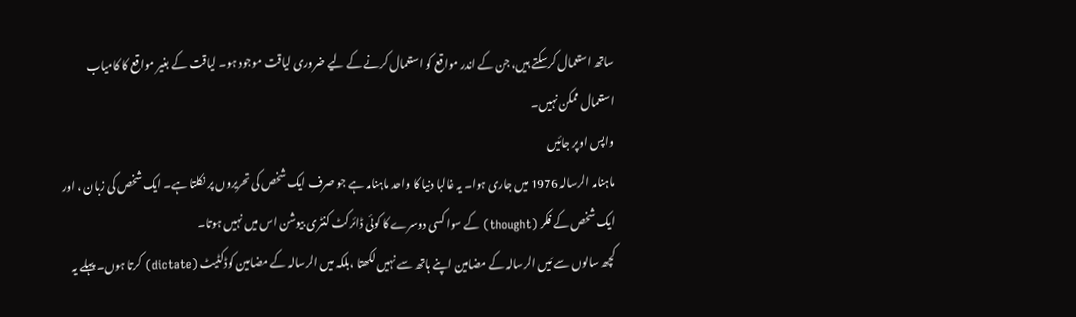ساتھ استعمال کرسکتے ہیں، جن کے اندر مواقع کو استعمال کرنے کے لیے ضروری لیاقت موجود ہو۔ لیاقت کے بغیر مواقع کا کامیاب استعمال ممکن نہیں۔
واپس اوپر جائیں
ماہنامہ الرسالہ 1976 میں جاری ہوا۔ یہ غالبا دنیا کا واحد ماہنامہ ہے جو صرف ایک شخص کی تحریروں پر نکلتا ہے۔ ایک شخص کی زبان ، اور ایک شخص کے فکر (thought) کے سوا کسی دوسرے کا کوئی ڈائرکٹ کنٹری بیوشن اس میں نہیں ہوتا۔
کچھ سالوں سے مَیں الرسالہ کے مضامین اپنے ہاتھ سے نہیں لکھتا ،بلکہ میں الرسالہ کے مضامین کوڈکٹیٹ (dictate) کرتا ہوں۔ پہلے یہ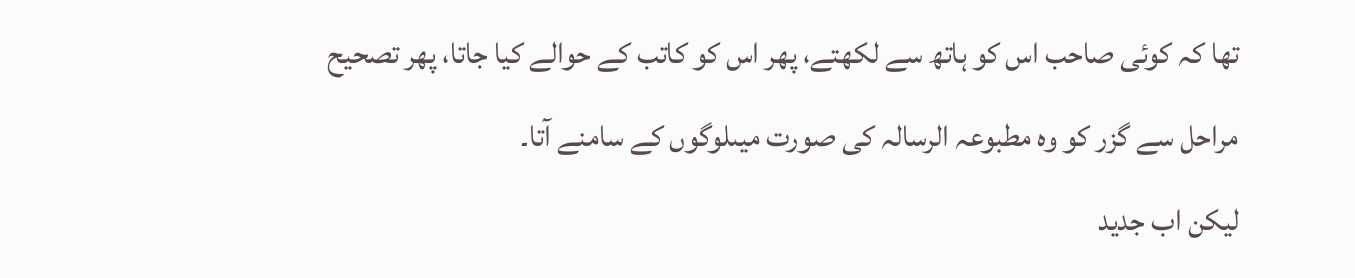تھا کہ کوئی صاحب اس کو ہاتھ سے لکھتے، پھر اس کو کاتب کے حوالے کیا جاتا، پھر تصحیح مراحل سے گزر کو وہ مطبوعہ الرسالہ کی صورت میںلوگوں کے سامنے آتا۔
لیکن اب جدید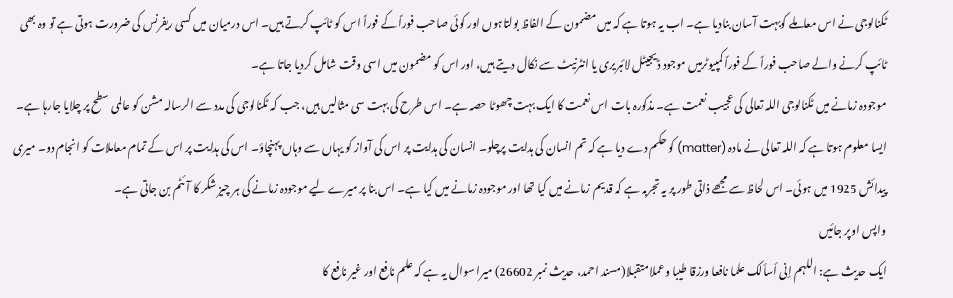ٹکنالوجی نے اس معاملے کوبہت آسان بنادیا ہے۔ اب یہ ہوتا ہے کہ میں مضمون کے الفاظ بولتاہوں اور کوئی صاحب فوراً کے فوراً اس کو ٹائپ کرتے ہیں۔ اس درمیان میں کسی ریفرنس کی ضرورت ہوتی ہے تو وہ بھی ٹائپ کرنے والے صاحب فوراً کے فوراً کمپیوٹرمیں موجود ڈیجیٹل لائبریری یا انٹرنیٹ سے نکال دیتے ہیں، اور اس کو مضمون میں اسی وقت شامل کردیا جاتا ہے۔
موجودہ زمانے میں ٹکنالوجی اللہ تعالی کی عجیب نعمت ہے۔ مذکورہ بات اس نعمت کا ایک بہت چھوٹا حصہ ہے۔ اس طرح کی بہت سی مثالیں ہیں، جب کہ ٹکنالوجی کی مدد سے الرسالہ مشن کو عالمی سطح پر چلایا جارہا ہے۔ ایسا معلوم ہوتا ہے کہ اللہ تعالی نے مادہ (matter) کو حکم دے دیا ہے کہ تم انسان کی ہدایت پرچلو۔ انسان کی ہدایت پر اس کی آواز کو یہاں سے وہاں پہنچاؤ۔ اس کی ہدایت پر اس کے تمام معاملات کو انجام دو۔ میری پیدائش 1925 میں ہوئی۔ اس لحاظ سے مجھے ذاتی طور پر یہ تجربہ ہے کہ قدیم زمانے میں کیا تھا اور موجودہ زمانے میں کیا ہے۔ اس بنا پر میرے لیے موجودہ زمانے کی ہر چیز شکر کا آئٹم بن جاتی ہے۔
واپس اوپر جائیں
ایک حدیث ہے: اللہم إنی أسألک علما نافعا ورزقا طیبا وعملا متقبلا(مسند احمد، حدیث نمبر 26602) میرا سوال یہ ہے کہ علم نافع اور غیر نافع کا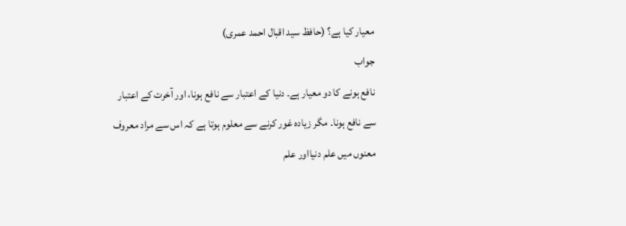معیار کیا ہے؟ (حافظ سید اقبال احمد عمری)
جواب
نافع ہونے کا دو معیار ہے۔ دنیا کے اعتبار سے نافع ہونا، اور آخرت کے اعتبار سے نافع ہونا۔ مگر زیادہ غور کرنے سے معلوم ہوتا ہے کہ اس سے مراد معروف معنوں میں علم دنیااور علم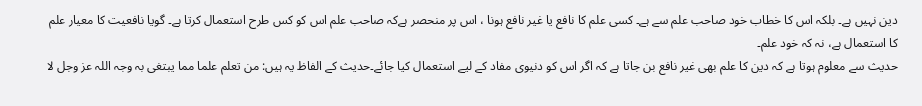دین نہیں ہے۔ بلکہ اس کا خطاب خود صاحب علم سے ہے۔ کسی علم کا نافع یا غیر نافع ہونا ، اس پر منحصر ہےکہ صاحب علم اس کو کس طرح استعمال کرتا ہے۔ گویا نافعیت کا معیار علم کا استعمال ہے، نہ کہ خود علم۔
حدیث سے معلوم ہوتا ہے کہ دین کا علم بھی غیر نافع بن جاتا ہے کہ اگر اس کو دنیوی مفاد کے لیے استعمال کیا جائے۔حدیث کے الفاظ یہ ہیں: من تعلم علما مما یبتغى بہ وجہ اللہ عز وجل لا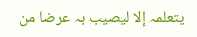یتعلمہ إلا لیصیب بہ عرضا من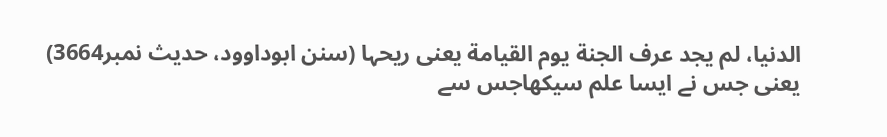الدنیا، لم یجد عرف الجنة یوم القیامة یعنی ریحہا (سنن ابوداوود، حدیث نمبر3664) یعنی جس نے ایسا علم سیکھاجس سے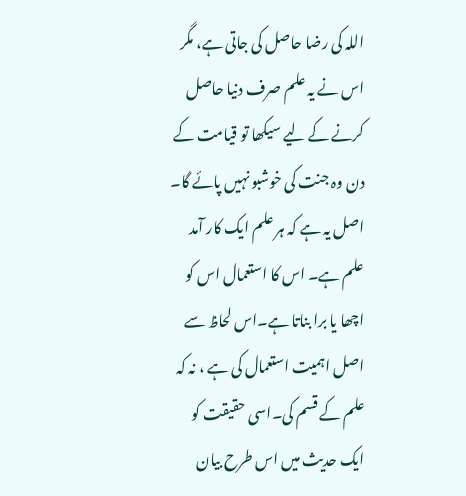اللہ کی رضا حاصل کی جاتی ہے، مگر اس نے یہ علم صرف دنیا حاصل کرنے کے لیے سیکھا تو قیامت کے دن وہ جنت کی خوشبو نہیں پائے گا۔ اصل یہ ہے کہ ہر علم ایک کار آمد علم ہے۔ اس کا استعمال اس کو اچھا یا برا بناتا ہے۔اس لحاظ سے اصل اہمیت استعمال کی ہے ، نہ کہ علم کے قسم کی۔اسی حقیقت کو ایک حدیث میں اس طرح بیان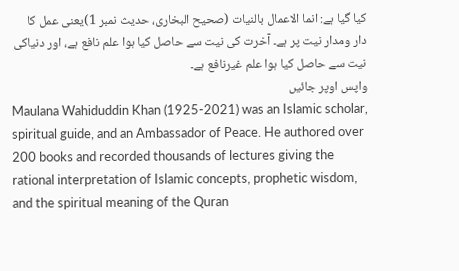کیا گیا ہے: انما الاعمال بالنیات (صحیح البخاری، حدیث نمبر 1)یعنی عمل کا دار ومدار نیت پر ہے۔ آخرت کی نیت سے حاصل کیا ہوا علم نافع ہے، اور دنیاکی نیت سے حاصل کیا ہوا علم غیرنافع ہے۔
واپس اوپر جائیں
Maulana Wahiduddin Khan (1925-2021) was an Islamic scholar, spiritual guide, and an Ambassador of Peace. He authored over 200 books and recorded thousands of lectures giving the rational interpretation of Islamic concepts, prophetic wisdom, and the spiritual meaning of the Quran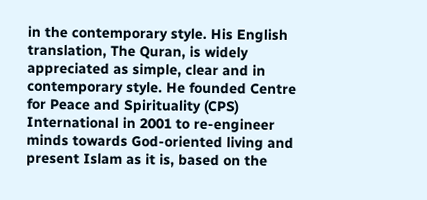in the contemporary style. His English translation, The Quran, is widely appreciated as simple, clear and in contemporary style. He founded Centre for Peace and Spirituality (CPS) International in 2001 to re-engineer minds towards God-oriented living and present Islam as it is, based on the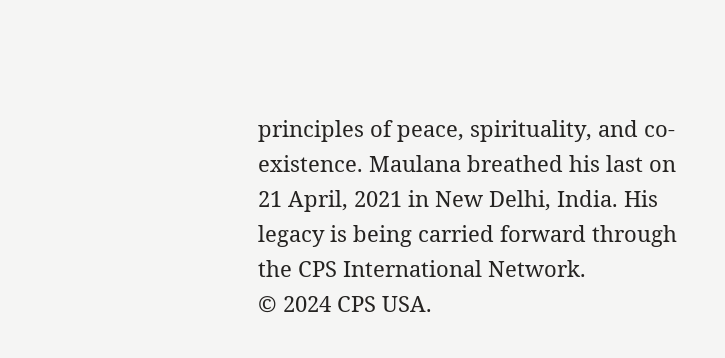principles of peace, spirituality, and co-existence. Maulana breathed his last on 21 April, 2021 in New Delhi, India. His legacy is being carried forward through the CPS International Network.
© 2024 CPS USA.